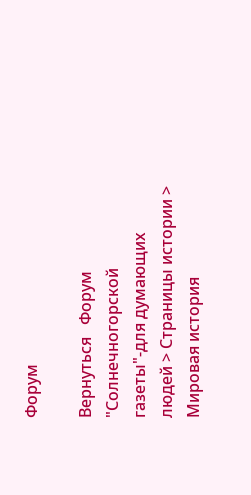Форум

Вернуться   Форум "Солнечногорской газеты"-для думающих людей > Страницы истории > Мировая история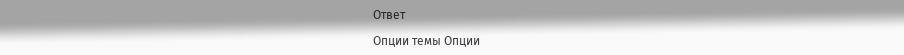Ответ

Опции темы Опции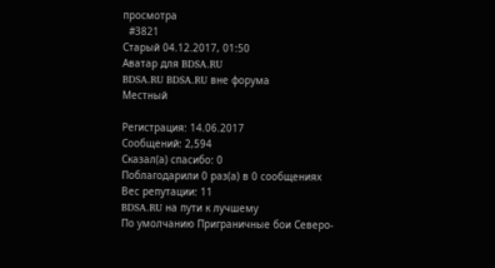просмотра
  #3821
Старый 04.12.2017, 01:50
Аватар для BDSA.RU
BDSA.RU BDSA.RU вне форума
Местный

Регистрация: 14.06.2017
Сообщений: 2,594
Сказал(а) спасибо: 0
Поблагодарили 0 раз(а) в 0 сообщениях
Вес репутации: 11
BDSA.RU на пути к лучшему
По умолчанию Приграничные бои Северо-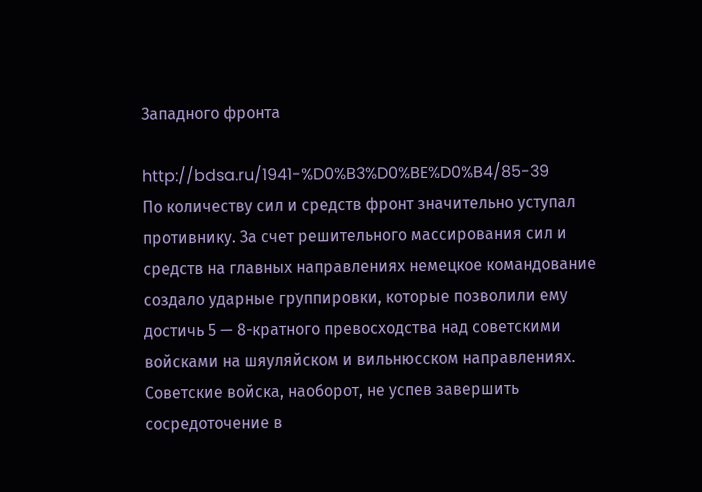Западного фронта

http://bdsa.ru/1941-%D0%B3%D0%BE%D0%B4/85-39
По количеству сил и средств фронт значительно уступал противнику. За счет решительного массирования сил и средств на главных направлениях немецкое командование создало ударные группировки, которые позволили ему достичь 5 — 8-кратного превосходства над советскими войсками на шяуляйском и вильнюсском направлениях. Советские войска, наоборот, не успев завершить сосредоточение в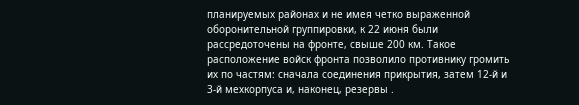планируемых районах и не имея четко выраженной оборонительной группировки, к 22 июня были рассредоточены на фронте, свыше 200 км. Такое расположение войск фронта позволило противнику громить их по частям: сначала соединения прикрытия, затем 12-й и 3-й мехкорпуса и, наконец, резервы .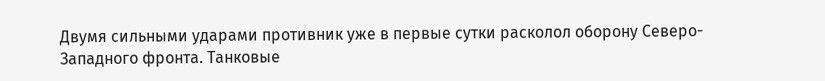Двумя сильными ударами противник уже в первые сутки расколол оборону Северо-Западного фронта. Танковые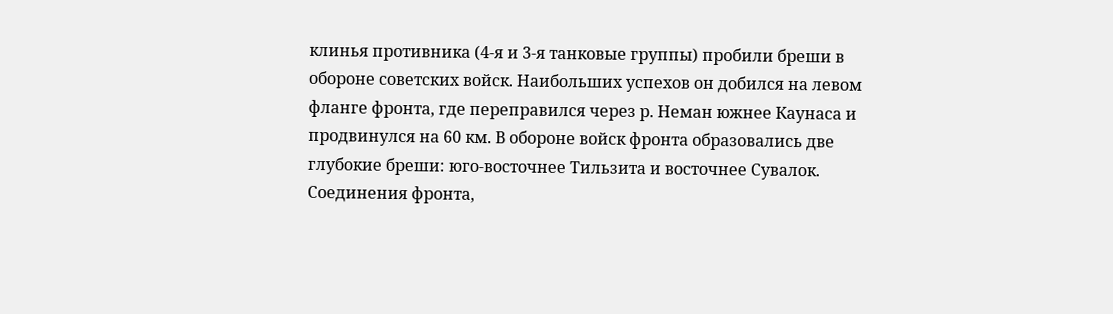клинья противника (4-я и 3-я танковые группы) пробили бреши в обороне советских войск. Наибольших успехов он добился на левом фланге фронта, где переправился через р. Неман южнее Каунаса и продвинулся на 60 км. В обороне войск фронта образовались две глубокие бреши: юго-восточнее Тильзита и восточнее Сувалок. Соединения фронта,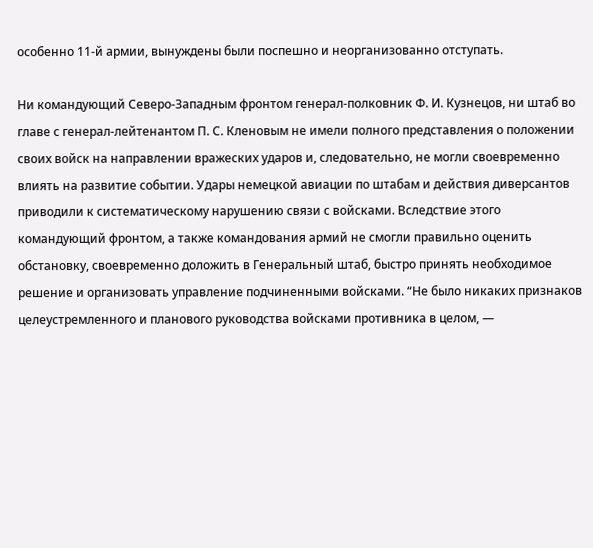особенно 11-й армии, вынуждены были поспешно и неорганизованно отступать.

Ни командующий Северо-Западным фронтом генерал-полковник Ф. И. Кузнецов, ни штаб во главе с генерал-лейтенантом П. С. Кленовым не имели полного представления о положении своих войск на направлении вражеских ударов и, следовательно, не могли своевременно влиять на развитие событии. Удары немецкой авиации по штабам и действия диверсантов приводили к систематическому нарушению связи с войсками. Вследствие этого командующий фронтом, а также командования армий не смогли правильно оценить обстановку, своевременно доложить в Генеральный штаб, быстро принять необходимое решение и организовать управление подчиненными войсками. “Не было никаких признаков целеустремленного и планового руководства войсками противника в целом, —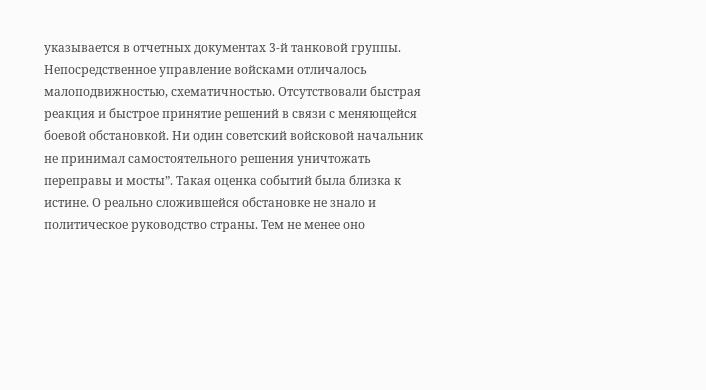указывается в отчетных документах 3-й танковой группы. Непосредственное управление войсками отличалось малоподвижностью, схематичностью. Отсутствовали быстрая реакция и быстрое принятие решений в связи с меняющейся боевой обстановкой. Ни один советский войсковой начальник не принимал самостоятельного решения уничтожать переправы и мосты”. Такая оценка событий была близка к истине. О реально сложившейся обстановке не знало и политическое руководство страны. Тем не менее оно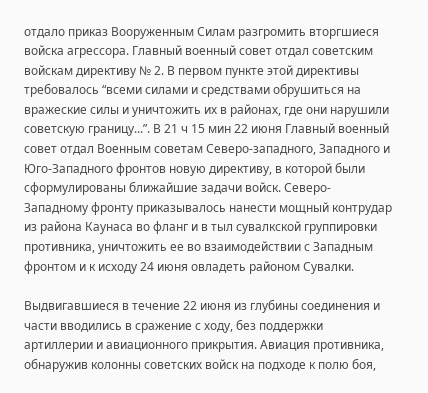отдало приказ Вооруженным Силам разгромить вторгшиеся войска агрессора. Главный военный совет отдал советским войскам директиву № 2. В первом пункте этой директивы требовалось “всеми силами и средствами обрушиться на вражеские силы и уничтожить их в районах, где они нарушили советскую границу...”. В 21 ч 15 мин 22 июня Главный военный совет отдал Военным советам Северо-западного, Западного и Юго-Западного фронтов новую директиву, в которой были сформулированы ближайшие задачи войск. Северо-Западному фронту приказывалось нанести мощный контрудар из района Каунаса во фланг и в тыл сувалкской группировки противника, уничтожить ее во взаимодействии с Западным фронтом и к исходу 24 июня овладеть районом Сувалки.

Выдвигавшиеся в течение 22 июня из глубины соединения и части вводились в сражение с ходу, без поддержки артиллерии и авиационного прикрытия. Авиация противника, обнаружив колонны советских войск на подходе к полю боя,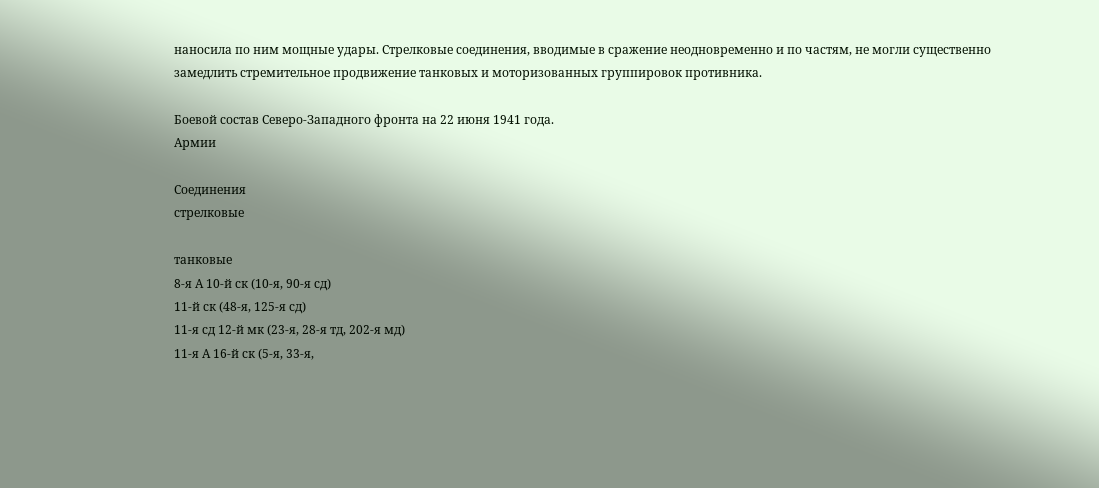наносила по ним мощные удары. Стрелковые соединения, вводимые в сражение неодновременно и по частям, не могли существенно замедлить стремительное продвижение танковых и моторизованных группировок противника.

Боевой состав Северо-Западного фронта на 22 июня 1941 года.
Армии

Соединения
стрелковые

танковые
8-я А 10-й ск (10-я, 90-я сд)
11-й ск (48-я, 125-я сд)
11-я сд 12-й мк (23-я, 28-я тд, 202-я мд)
11-я А 16-й ск (5-я, 33-я,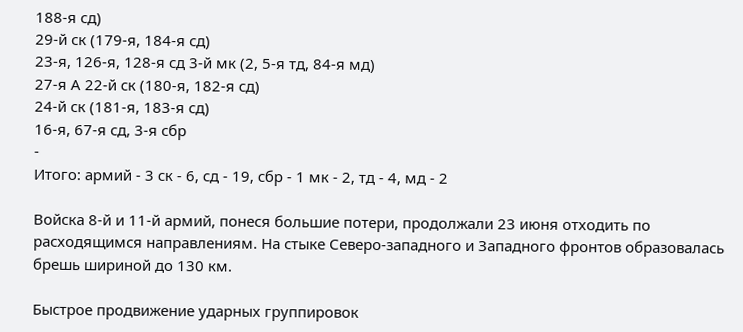188-я сд)
29-й ск (179-я, 184-я сд)
23-я, 126-я, 128-я сд 3-й мк (2, 5-я тд, 84-я мд)
27-я А 22-й ск (180-я, 182-я сд)
24-й ск (181-я, 183-я сд)
16-я, 67-я сд, 3-я сбр
-
Итого: армий - 3 ск - 6, сд - 19, сбр - 1 мк - 2, тд - 4, мд - 2

Войска 8-й и 11-й армий, понеся большие потери, продолжали 23 июня отходить по расходящимся направлениям. На стыке Северо-западного и Западного фронтов образовалась брешь шириной до 130 км.

Быстрое продвижение ударных группировок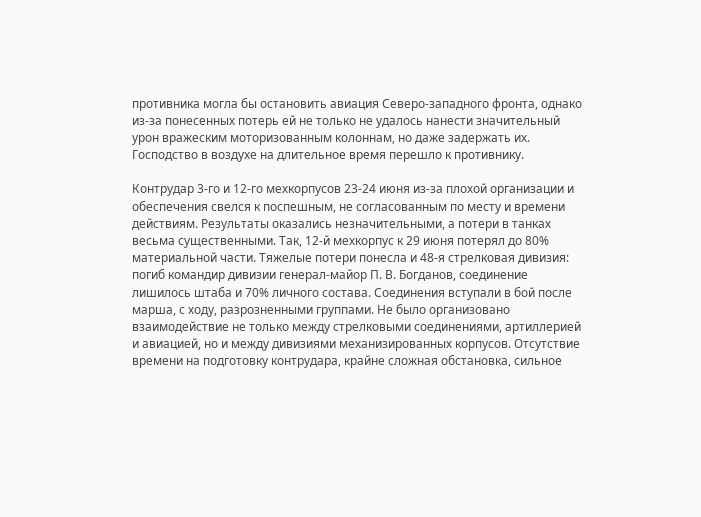противника могла бы остановить авиация Северо-западного фронта, однако из-за понесенных потерь ей не только не удалось нанести значительный урон вражеским моторизованным колоннам, но даже задержать их. Господство в воздухе на длительное время перешло к противнику.

Контрудар 3-го и 12-го мехкорпусов 23-24 июня из-за плохой организации и обеспечения свелся к поспешным, не согласованным по месту и времени действиям. Результаты оказались незначительными, а потери в танках весьма существенными. Так, 12-й мехкорпус к 29 июня потерял до 80% материальной части. Тяжелые потери понесла и 48-я стрелковая дивизия: погиб командир дивизии генерал-майор П. В. Богданов, соединение лишилось штаба и 70% личного состава. Соединения вступали в бой после марша, с ходу, разрозненными группами. Не было организовано взаимодействие не только между стрелковыми соединениями, артиллерией и авиацией, но и между дивизиями механизированных корпусов. Отсутствие времени на подготовку контрудара, крайне сложная обстановка, сильное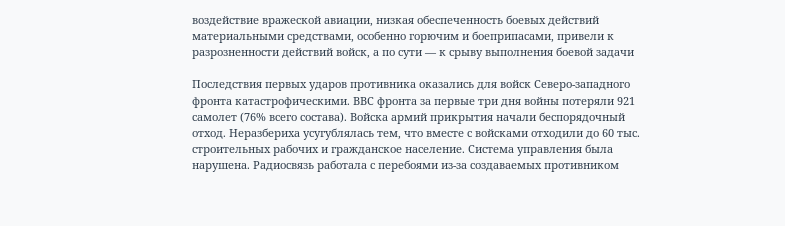воздействие вражеской авиации, низкая обеспеченность боевых действий материальными средствами, особенно горючим и боеприпасами, привели к разрозненности действий войск, а по сути — к срыву выполнения боевой задачи

Последствия первых ударов противника оказались для войск Северо-западного фронта катастрофическими. ВВС фронта за первые три дня войны потеряли 921 самолет (76% всего состава). Войска армий прикрытия начали беспорядочный отход. Неразбериха усугублялась тем, что вместе с войсками отходили до 60 тыс. строительных рабочих и гражданское население. Система управления была нарушена. Радиосвязь работала с перебоями из-за создаваемых противником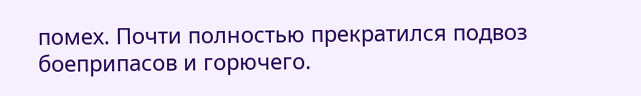помех. Почти полностью прекратился подвоз боеприпасов и горючего.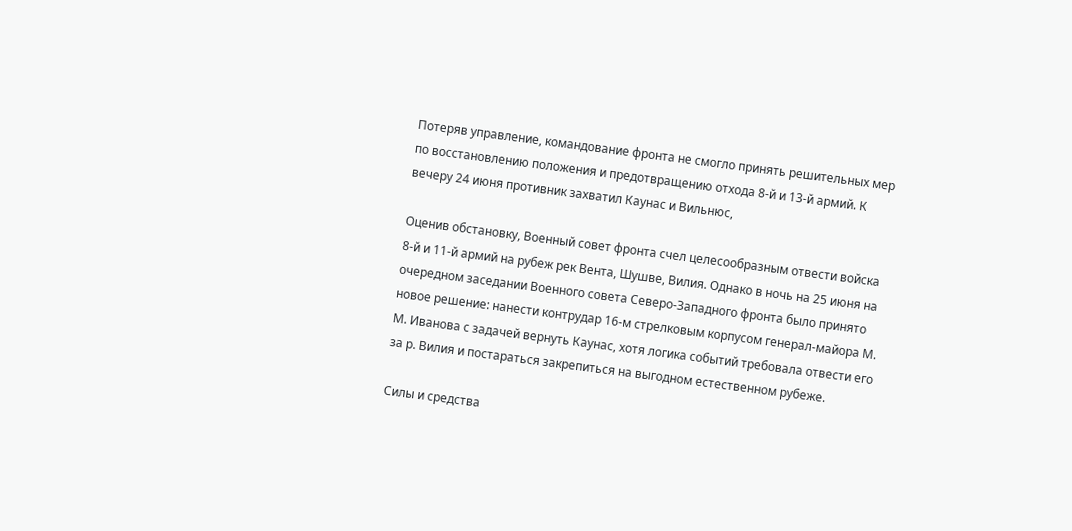Потеряв управление, командование фронта не смогло принять решительных мер по восстановлению положения и предотвращению отхода 8-й и 13-й армий. К вечеру 24 июня противник захватил Каунас и Вильнюс,

Оценив обстановку, Военный совет фронта счел целесообразным отвести войска 8-й и 11-й армий на рубеж рек Вента, Шушве, Вилия. Однако в ночь на 25 июня на очередном заседании Военного совета Северо-Западного фронта было принято новое решение: нанести контрудар 16-м стрелковым корпусом генерал-майора М. М. Иванова с задачей вернуть Каунас, хотя логика событий требовала отвести его за р. Вилия и постараться закрепиться на выгодном естественном рубеже.

Силы и средства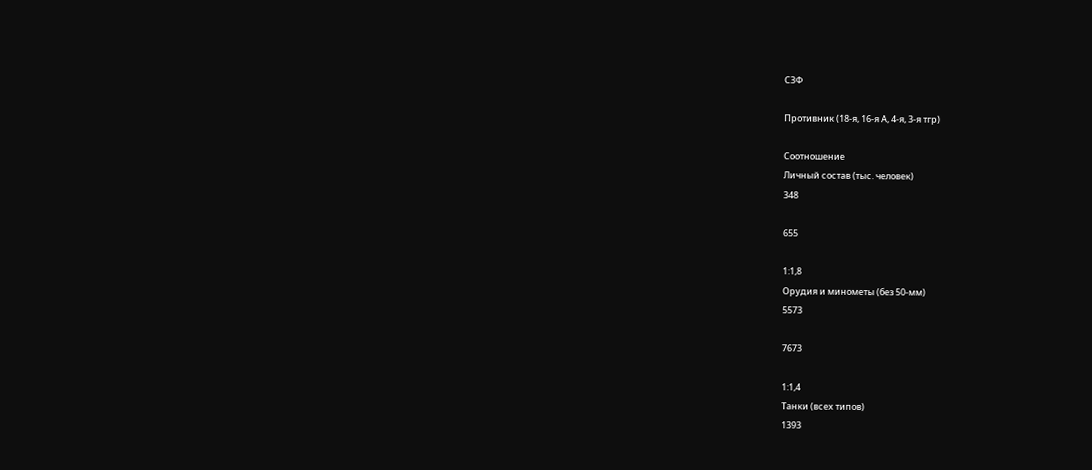СЗФ

Противник (18-я, 16-я А, 4-я, 3-я тгр)

Соотношение
Личный состав (тыс. человек)
348

655

1:1,8
Орудия и минометы (без 50-мм)
5573

7673

1:1,4
Танки (всех типов)
1393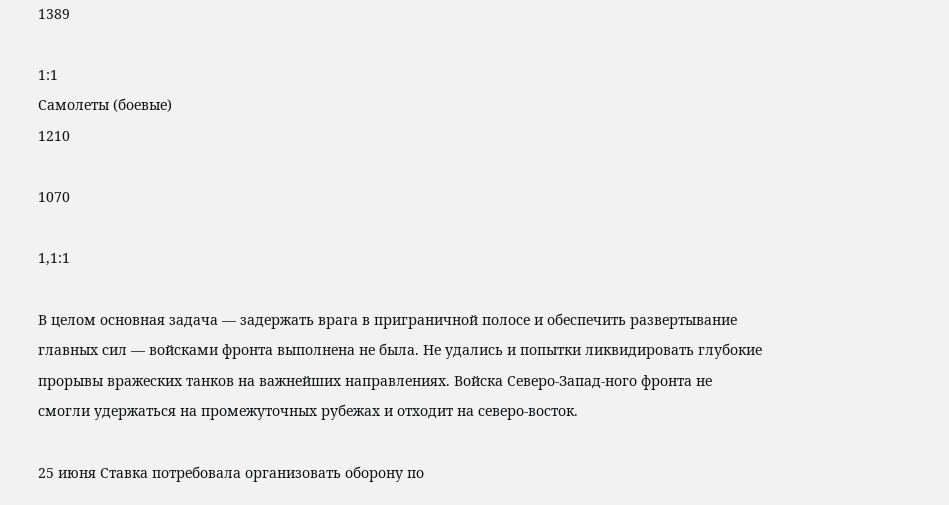1389

1:1
Самолеты (боевые)
1210

1070

1,1:1

В целом основная задача — задержать врага в приграничной полосе и обеспечить развертывание главных сил — войсками фронта выполнена не была. Не удались и попытки ликвидировать глубокие прорывы вражеских танков на важнейших направлениях. Войска Северо-Запад-ного фронта не смогли удержаться на промежуточных рубежах и отходит на северо-восток.

25 июня Ставка потребовала организовать оборону по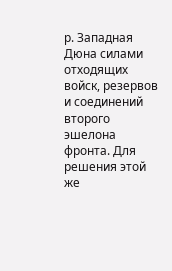р. Западная Дюна силами отходящих войск, резервов и соединений второго эшелона фронта. Для решения этой же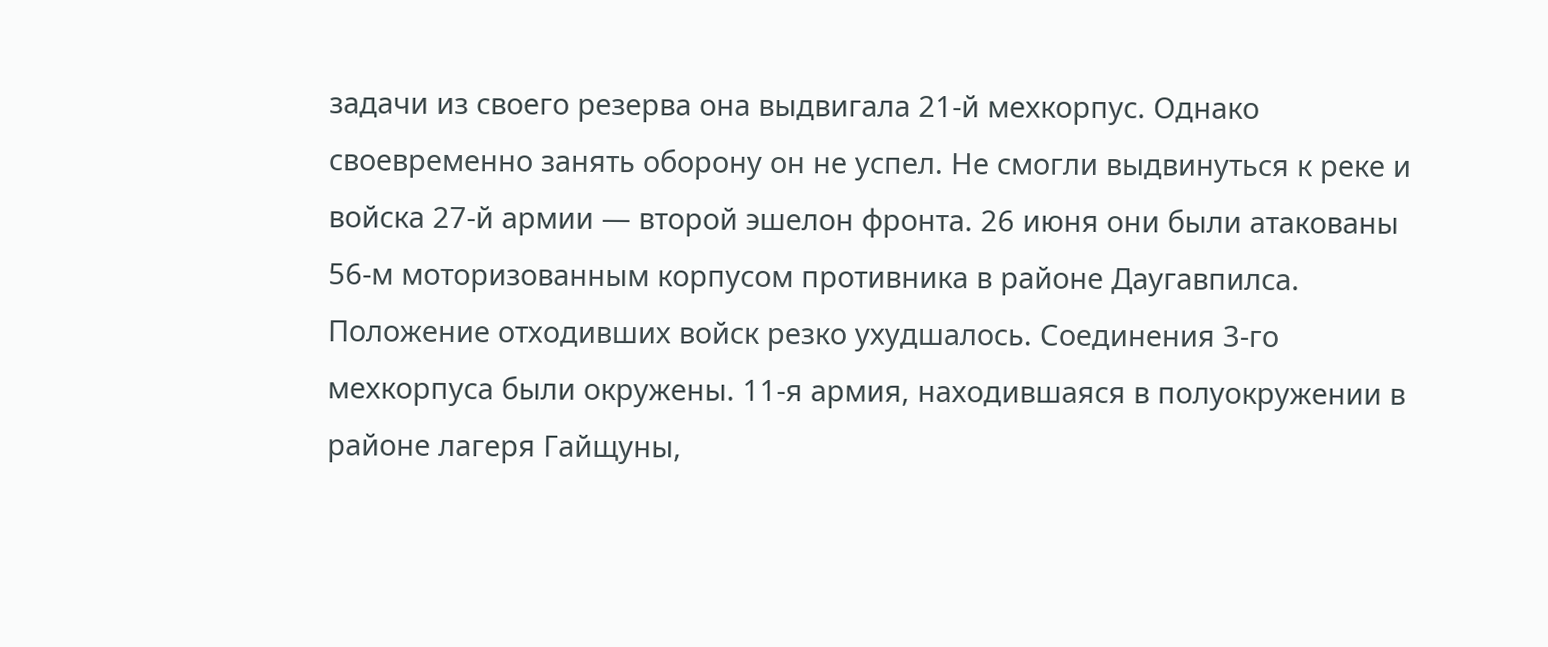задачи из своего резерва она выдвигала 21-й мехкорпус. Однако своевременно занять оборону он не успел. Не смогли выдвинуться к реке и войска 27-й армии — второй эшелон фронта. 26 июня они были атакованы 56-м моторизованным корпусом противника в районе Даугавпилса. Положение отходивших войск резко ухудшалось. Соединения 3-го мехкорпуса были окружены. 11-я армия, находившаяся в полуокружении в районе лагеря Гайщуны,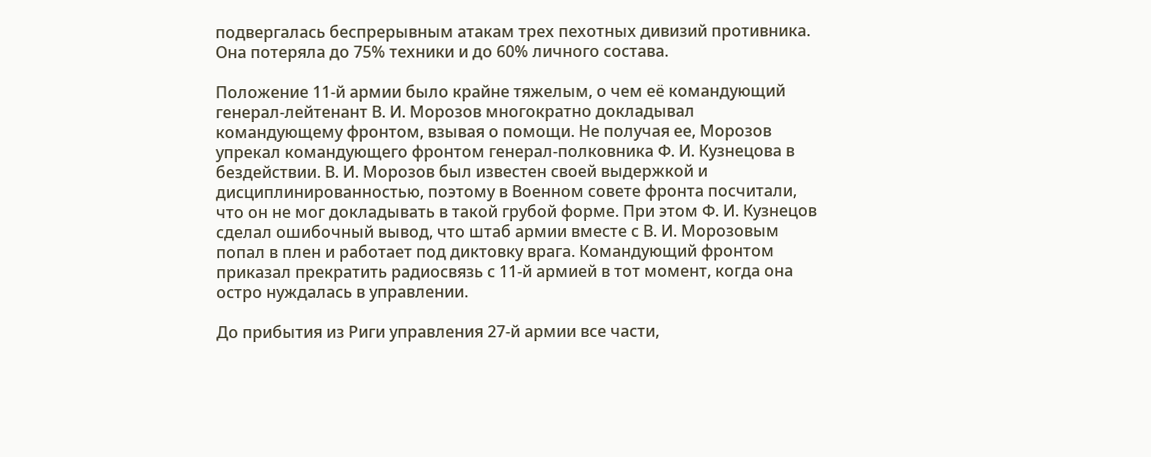подвергалась беспрерывным атакам трех пехотных дивизий противника. Она потеряла до 75% техники и до 60% личного состава.

Положение 11-й армии было крайне тяжелым, о чем её командующий генерал-лейтенант В. И. Морозов многократно докладывал командующему фронтом, взывая о помощи. Не получая ее, Морозов упрекал командующего фронтом генерал-полковника Ф. И. Кузнецова в бездействии. В. И. Морозов был известен своей выдержкой и дисциплинированностью, поэтому в Военном совете фронта посчитали, что он не мог докладывать в такой грубой форме. При этом Ф. И. Кузнецов сделал ошибочный вывод, что штаб армии вместе с В. И. Морозовым попал в плен и работает под диктовку врага. Командующий фронтом приказал прекратить радиосвязь с 11-й армией в тот момент, когда она остро нуждалась в управлении.

До прибытия из Риги управления 27-й армии все части,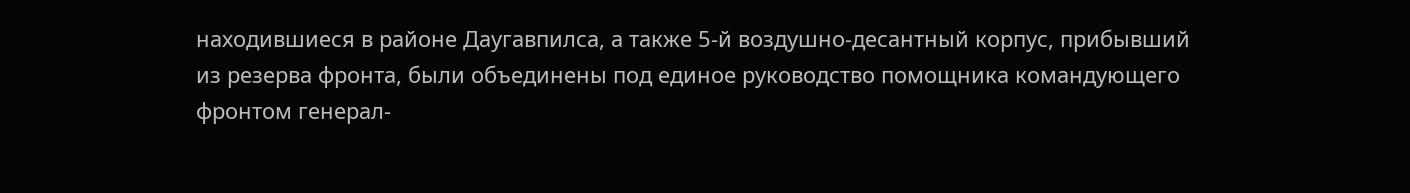находившиеся в районе Даугавпилса, а также 5-й воздушно-десантный корпус, прибывший из резерва фронта, были объединены под единое руководство помощника командующего фронтом генерал-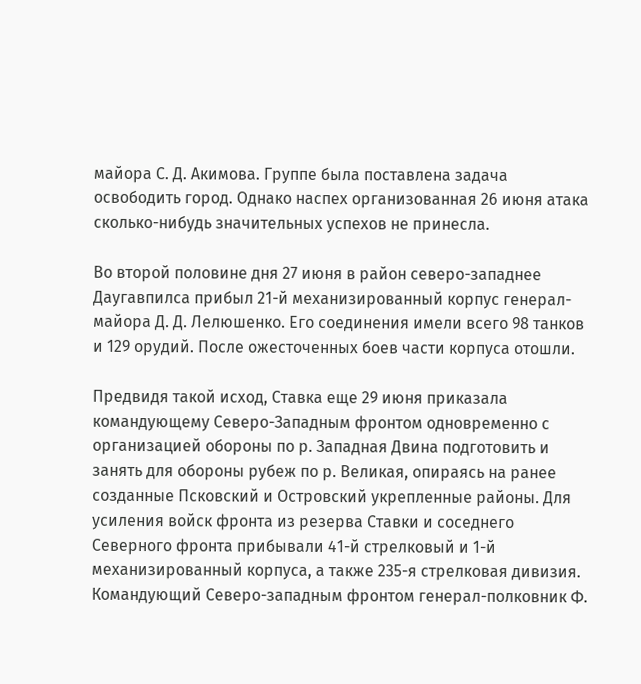майора С. Д. Акимова. Группе была поставлена задача освободить город. Однако наспех организованная 26 июня атака сколько-нибудь значительных успехов не принесла.

Во второй половине дня 27 июня в район северо-западнее Даугавпилса прибыл 21-й механизированный корпус генерал-майора Д. Д. Лелюшенко. Его соединения имели всего 98 танков и 129 орудий. После ожесточенных боев части корпуса отошли.

Предвидя такой исход, Ставка еще 29 июня приказала командующему Северо-Западным фронтом одновременно с организацией обороны по р. Западная Двина подготовить и занять для обороны рубеж по р. Великая, опираясь на ранее созданные Псковский и Островский укрепленные районы. Для усиления войск фронта из резерва Ставки и соседнего Северного фронта прибывали 41-й стрелковый и 1-й механизированный корпуса, а также 235-я стрелковая дивизия. Командующий Северо-западным фронтом генерал-полковник Ф.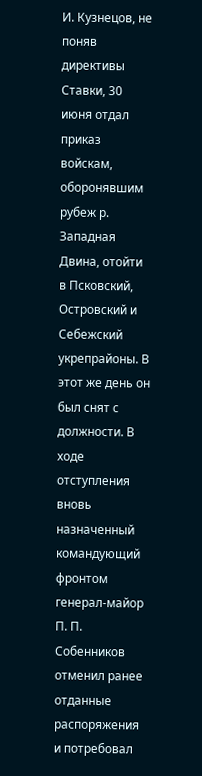И. Кузнецов, не поняв директивы Ставки, 30 июня отдал приказ войскам, оборонявшим рубеж р. Западная Двина, отойти в Псковский, Островский и Себежский укрепрайоны. В этот же день он был снят с должности. В ходе отступления вновь назначенный командующий фронтом генерал-майор П. П. Собенников отменил ранее отданные распоряжения и потребовал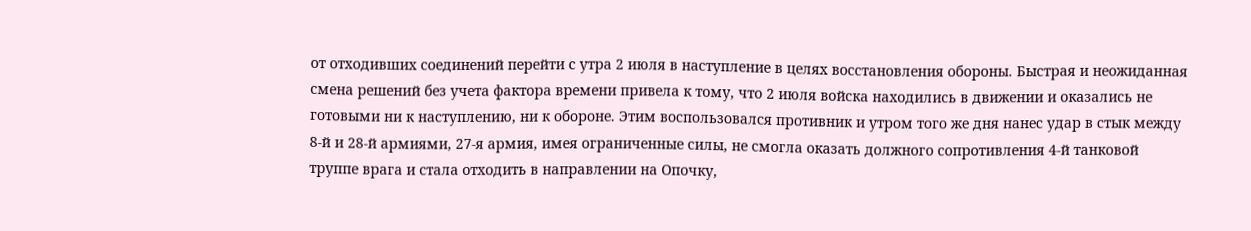от отходивших соединений перейти с утра 2 июля в наступление в целях восстановления обороны. Быстрая и неожиданная смена решений без учета фактора времени привела к тому, что 2 июля войска находились в движении и оказались не готовыми ни к наступлению, ни к обороне. Этим воспользовался противник и утром того же дня нанес удар в стык между 8-й и 28-й армиями, 27-я армия, имея ограниченные силы, не смогла оказать должного сопротивления 4-й танковой труппе врага и стала отходить в направлении на Опочку,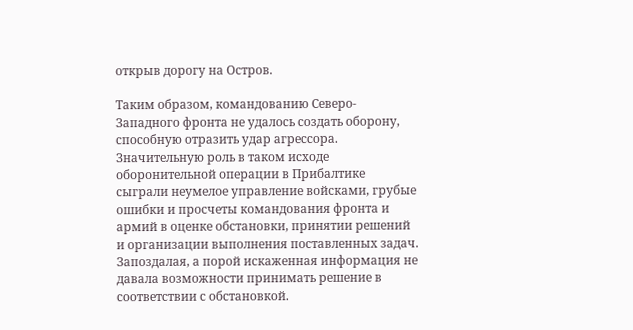открыв дорогу на Остров.

Таким образом, командованию Северо-Западного фронта не удалось создать оборону, способную отразить удар агрессора. Значительную роль в таком исходе оборонительной операции в Прибалтике сыграли неумелое управление войсками, грубые ошибки и просчеты командования фронта и армий в оценке обстановки, принятии решений и организации выполнения поставленных задач. Запоздалая, а порой искаженная информация не давала возможности принимать решение в соответствии с обстановкой.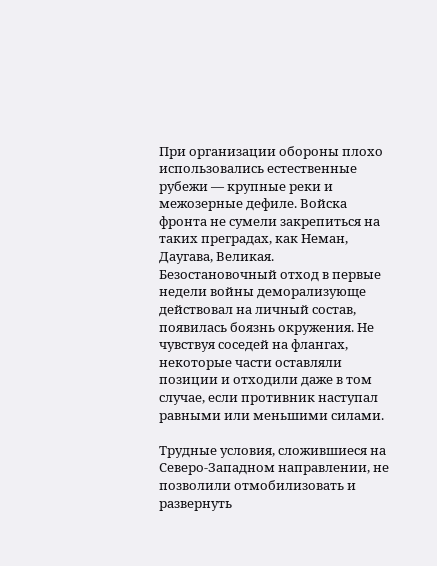При организации обороны плохо использовались естественные рубежи — крупные реки и межозерные дефиле. Войска фронта не сумели закрепиться на таких преградах, как Неман, Даугава, Великая. Безостановочный отход в первые недели войны деморализующе действовал на личный состав, появилась боязнь окружения. Не чувствуя соседей на флангах, некоторые части оставляли позиции и отходили даже в том случае, если противник наступал равными или меньшими силами.

Трудные условия, сложившиеся на Северо-Западном направлении, не позволили отмобилизовать и развернуть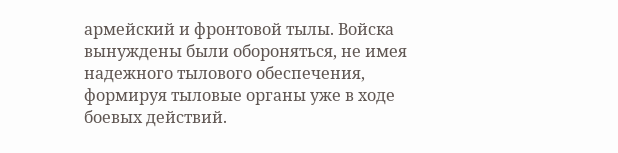армейский и фронтовой тылы. Войска вынуждены были обороняться, не имея надежного тылового обеспечения, формируя тыловые органы уже в ходе боевых действий.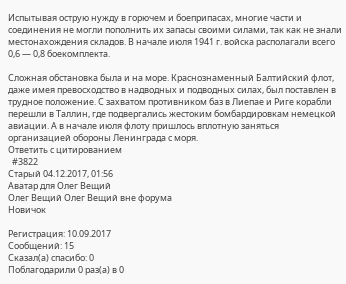Испытывая острую нужду в горючем и боеприпасах, многие части и соединения не могли пополнить их запасы своими силами, так как не знали местонахождения складов. В начале июля 1941 г. войска располагали всего 0,6 — 0,8 боекомплекта.

Сложная обстановка была и на море. Краснознаменный Балтийский флот, даже имея превосходство в надводных и подводных силах, был поставлен в трудное положение. С захватом противником баз в Лиепае и Риге корабли перешли в Таллин, где подвергались жестоким бомбардировкам немецкой авиации. А в начале июля флоту пришлось вплотную заняться организацией обороны Ленинграда с моря.
Ответить с цитированием
  #3822
Старый 04.12.2017, 01:56
Аватар для Олег Вещий
Олег Вещий Олег Вещий вне форума
Новичок

Регистрация: 10.09.2017
Сообщений: 15
Сказал(а) спасибо: 0
Поблагодарили 0 раз(а) в 0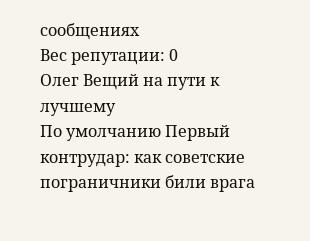сообщениях
Вес репутации: 0
Олег Вещий на пути к лучшему
По умолчанию Первый контрудар: как советские пограничники били врага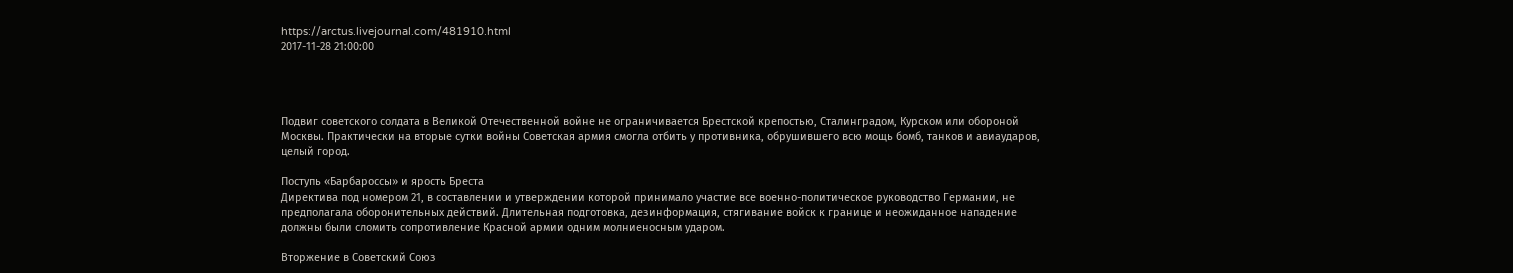https://arctus.livejournal.com/481910.html
2017-11-28 21:00:00




Подвиг советского солдата в Великой Отечественной войне не ограничивается Брестской крепостью, Сталинградом, Курском или обороной Москвы. Практически на вторые сутки войны Советская армия смогла отбить у противника, обрушившего всю мощь бомб, танков и авиаударов, целый город.

Поступь «Барбароссы» и ярость Бреста
Директива под номером 21, в составлении и утверждении которой принимало участие все военно-политическое руководство Германии, не предполагала оборонительных действий. Длительная подготовка, дезинформация, стягивание войск к границе и неожиданное нападение должны были сломить сопротивление Красной армии одним молниеносным ударом.

Вторжение в Советский Союз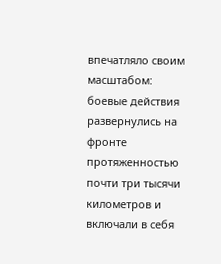впечатляло своим масштабом: боевые действия развернулись на фронте протяженностью почти три тысячи километров и включали в себя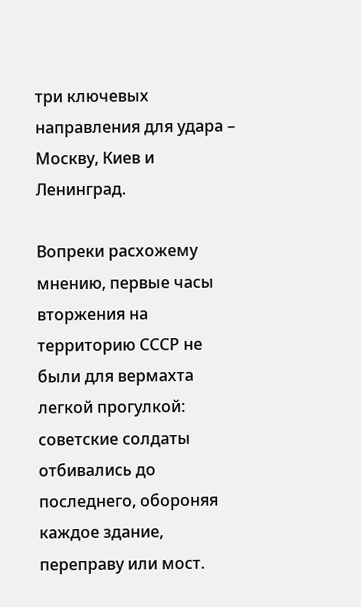три ключевых направления для удара – Москву, Киев и Ленинград.

Вопреки расхожему мнению, первые часы вторжения на территорию СССР не были для вермахта легкой прогулкой: советские солдаты отбивались до последнего, обороняя каждое здание, переправу или мост.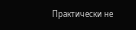Практически не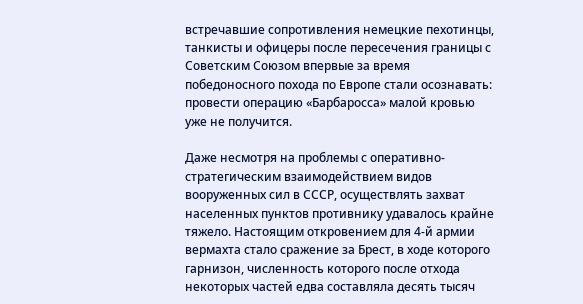встречавшие сопротивления немецкие пехотинцы, танкисты и офицеры после пересечения границы с Советским Союзом впервые за время победоносного похода по Европе стали осознавать: провести операцию «Барбаросса» малой кровью уже не получится.

Даже несмотря на проблемы с оперативно-стратегическим взаимодействием видов вооруженных сил в СССР, осуществлять захват населенных пунктов противнику удавалось крайне тяжело. Настоящим откровением для 4-й армии вермахта стало сражение за Брест, в ходе которого гарнизон, численность которого после отхода некоторых частей едва составляла десять тысяч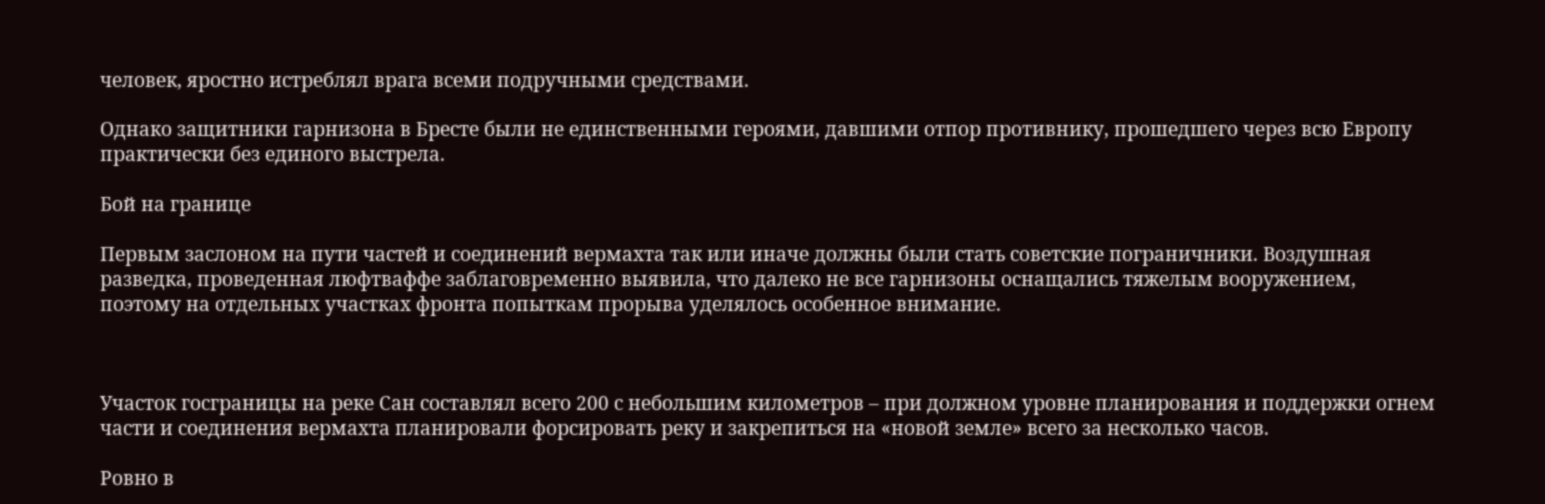человек, яростно истреблял врага всеми подручными средствами.

Однако защитники гарнизона в Бресте были не единственными героями, давшими отпор противнику, прошедшего через всю Европу практически без единого выстрела.

Бой на границе

Первым заслоном на пути частей и соединений вермахта так или иначе должны были стать советские пограничники. Воздушная разведка, проведенная люфтваффе заблаговременно выявила, что далеко не все гарнизоны оснащались тяжелым вооружением, поэтому на отдельных участках фронта попыткам прорыва уделялось особенное внимание.



Участок госграницы на реке Сан составлял всего 200 с небольшим километров – при должном уровне планирования и поддержки огнем части и соединения вермахта планировали форсировать реку и закрепиться на «новой земле» всего за несколько часов.

Ровно в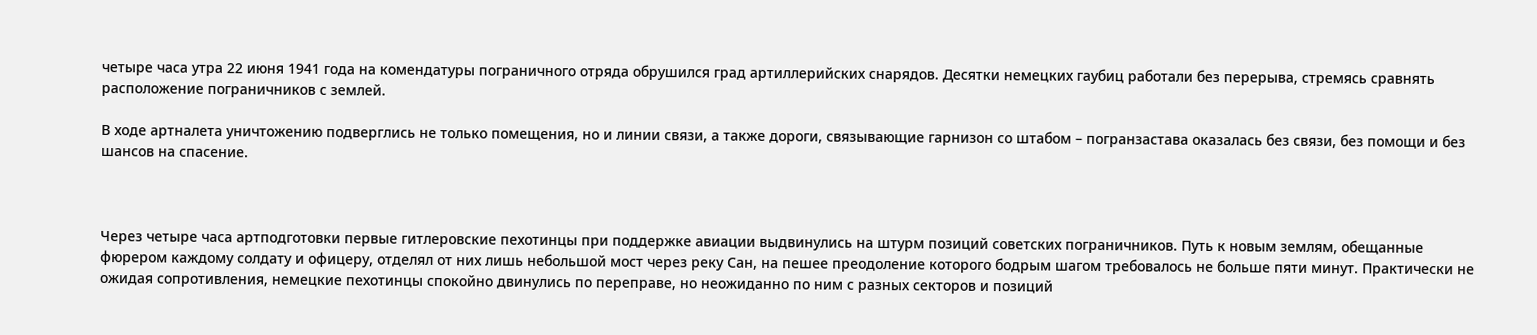четыре часа утра 22 июня 1941 года на комендатуры пограничного отряда обрушился град артиллерийских снарядов. Десятки немецких гаубиц работали без перерыва, стремясь сравнять расположение пограничников с землей.

В ходе артналета уничтожению подверглись не только помещения, но и линии связи, а также дороги, связывающие гарнизон со штабом – погранзастава оказалась без связи, без помощи и без шансов на спасение.



Через четыре часа артподготовки первые гитлеровские пехотинцы при поддержке авиации выдвинулись на штурм позиций советских пограничников. Путь к новым землям, обещанные фюрером каждому солдату и офицеру, отделял от них лишь небольшой мост через реку Сан, на пешее преодоление которого бодрым шагом требовалось не больше пяти минут. Практически не ожидая сопротивления, немецкие пехотинцы спокойно двинулись по переправе, но неожиданно по ним с разных секторов и позиций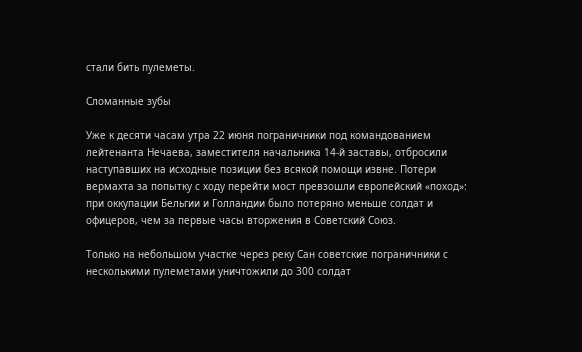стали бить пулеметы.

Сломанные зубы

Уже к десяти часам утра 22 июня пограничники под командованием лейтенанта Нечаева, заместителя начальника 14-й заставы, отбросили наступавших на исходные позиции без всякой помощи извне. Потери вермахта за попытку с ходу перейти мост превзошли европейский «поход»: при оккупации Бельгии и Голландии было потеряно меньше солдат и офицеров, чем за первые часы вторжения в Советский Союз.

Только на небольшом участке через реку Сан советские пограничники с несколькими пулеметами уничтожили до 300 солдат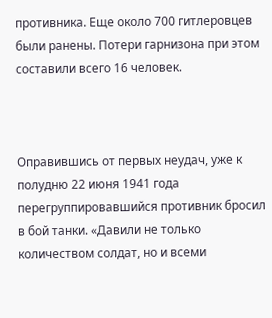противника. Еще около 700 гитлеровцев были ранены. Потери гарнизона при этом составили всего 16 человек.



Оправившись от первых неудач, уже к полудню 22 июня 1941 года перегруппировавшийся противник бросил в бой танки. «Давили не только количеством солдат, но и всеми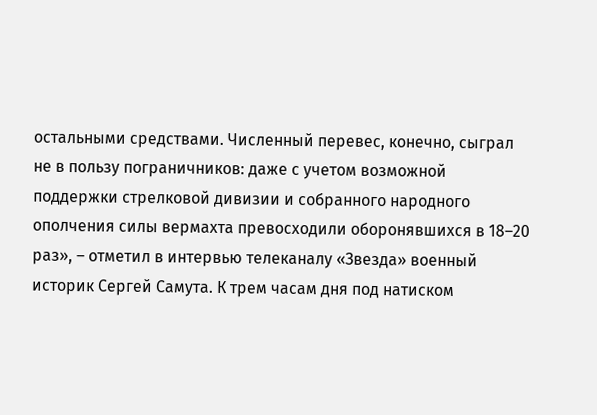остальными средствами. Численный перевес, конечно, сыграл не в пользу пограничников: даже с учетом возможной поддержки стрелковой дивизии и собранного народного ополчения силы вермахта превосходили оборонявшихся в 18–20 раз», – отметил в интервью телеканалу «Звезда» военный историк Сергей Самута. К трем часам дня под натиском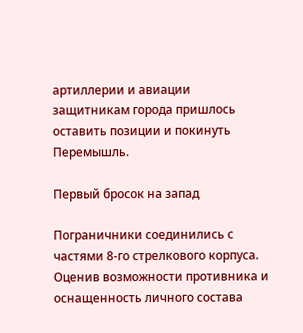артиллерии и авиации защитникам города пришлось оставить позиции и покинуть Перемышль.

Первый бросок на запад

Пограничники соединились с частями 8-го стрелкового корпуса. Оценив возможности противника и оснащенность личного состава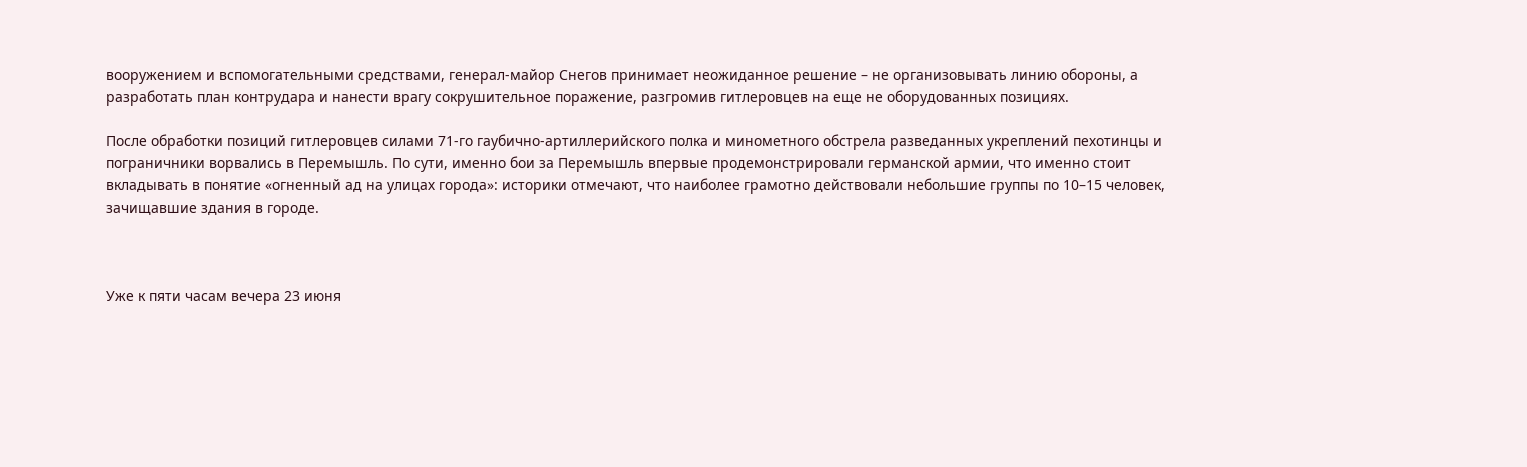вооружением и вспомогательными средствами, генерал-майор Снегов принимает неожиданное решение – не организовывать линию обороны, а разработать план контрудара и нанести врагу сокрушительное поражение, разгромив гитлеровцев на еще не оборудованных позициях.

После обработки позиций гитлеровцев силами 71-го гаубично-артиллерийского полка и минометного обстрела разведанных укреплений пехотинцы и пограничники ворвались в Перемышль. По сути, именно бои за Перемышль впервые продемонстрировали германской армии, что именно стоит вкладывать в понятие «огненный ад на улицах города»: историки отмечают, что наиболее грамотно действовали небольшие группы по 10–15 человек, зачищавшие здания в городе.



Уже к пяти часам вечера 23 июня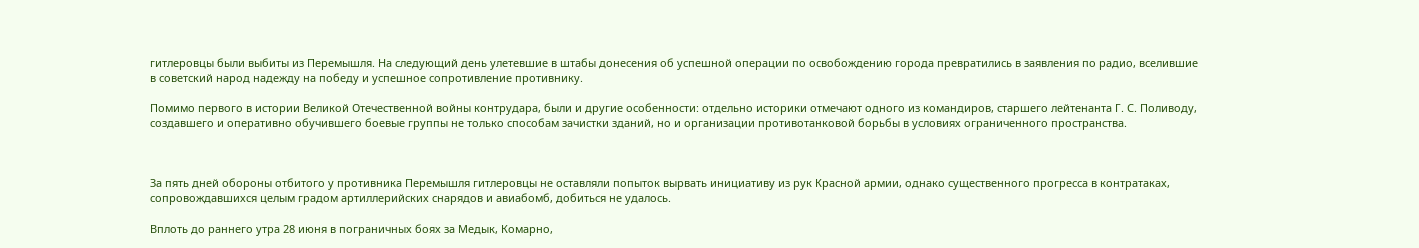гитлеровцы были выбиты из Перемышля. На следующий день улетевшие в штабы донесения об успешной операции по освобождению города превратились в заявления по радио, вселившие в советский народ надежду на победу и успешное сопротивление противнику.

Помимо первого в истории Великой Отечественной войны контрудара, были и другие особенности: отдельно историки отмечают одного из командиров, старшего лейтенанта Г. С. Поливоду, создавшего и оперативно обучившего боевые группы не только способам зачистки зданий, но и организации противотанковой борьбы в условиях ограниченного пространства.



За пять дней обороны отбитого у противника Перемышля гитлеровцы не оставляли попыток вырвать инициативу из рук Красной армии, однако существенного прогресса в контратаках, сопровождавшихся целым градом артиллерийских снарядов и авиабомб, добиться не удалось.

Вплоть до раннего утра 28 июня в пограничных боях за Медык, Комарно,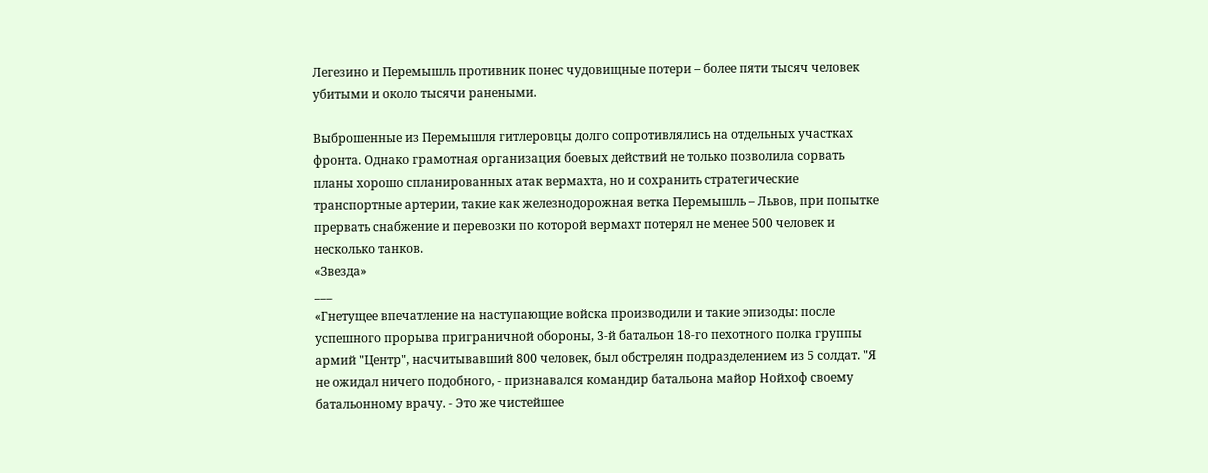Легезино и Перемышль противник понес чудовищные потери – более пяти тысяч человек убитыми и около тысячи ранеными.

Выброшенные из Перемышля гитлеровцы долго сопротивлялись на отдельных участках фронта. Однако грамотная организация боевых действий не только позволила сорвать планы хорошо спланированных атак вермахта, но и сохранить стратегические транспортные артерии, такие как железнодорожная ветка Перемышль – Львов, при попытке прервать снабжение и перевозки по которой вермахт потерял не менее 500 человек и несколько танков.
«Звезда»
___
«Гнетущее впечатление на наступающие войска производили и такие эпизоды: после успешного прорыва приграничной обороны, 3-й батальон 18-го пехотного полка группы армий "Центр", насчитывавший 800 человек, был обстрелян подразделением из 5 солдат. "Я не ожидал ничего подобного, - признавался командир батальона майор Нойхоф своему батальонному врачу. - Это же чистейшее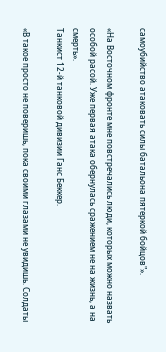самоубийство атаковать силы батальона пятеркой бойцов"».

«На Восточном фронте мне повстречались люди, которых можно назвать особой расой. Уже первая атака обернулась сражением не на жизнь, а на смерть».
Танкист 12-й танковой дивизии Ганс Беккер.

«В такое просто не поверишь, пока своими глазами не увидишь. Солдаты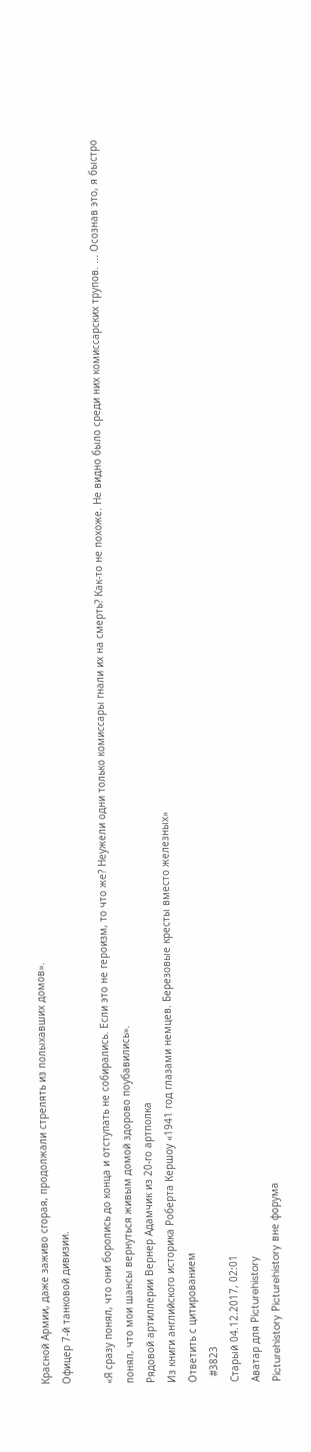Красной Армии, даже заживо сгорая, продолжали стрелять из полыхавших домов».
Офицер 7-й танковой дивизии.

«Я сразу понял, что они боролись до конца и отступать не собирались. Если это не героизм, то что же? Неужели одни только комиссары гнали их на смерть? Как-то не похоже. Не видно было среди них комиссарских трупов. ... Осознав это, я быстро понял, что мои шансы вернуться живым домой здорово поубавились».
Рядовой артиллерии Вернер Адамчик из 20-го артполка
Из книги английского историка Роберта Кершоу «1941 год глазами немцев. Березовые кресты вместо железных»
Ответить с цитированием
  #3823
Старый 04.12.2017, 02:01
Аватар для Рicturehistory
Рicturehistory Рicturehistory вне форума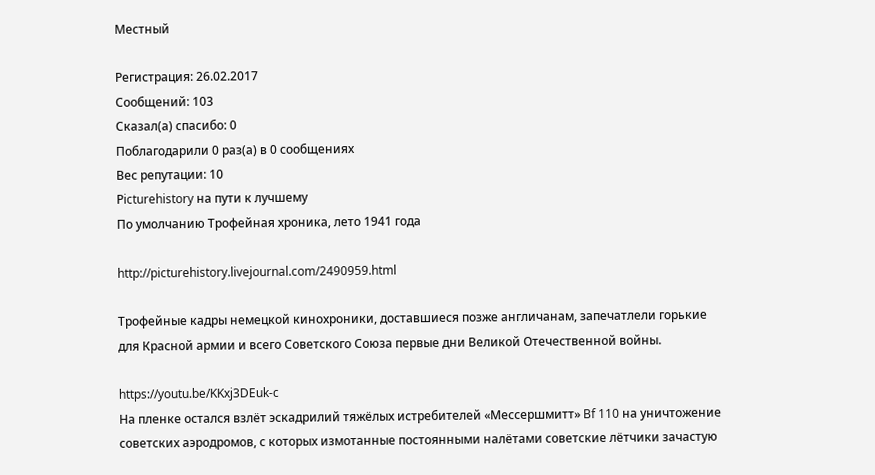Местный

Регистрация: 26.02.2017
Сообщений: 103
Сказал(а) спасибо: 0
Поблагодарили 0 раз(а) в 0 сообщениях
Вес репутации: 10
Рicturehistory на пути к лучшему
По умолчанию Трофейная хроника, лето 1941 года

http://picturehistory.livejournal.com/2490959.html

Трофейные кадры немецкой кинохроники, доставшиеся позже англичанам, запечатлели горькие для Красной армии и всего Советского Союза первые дни Великой Отечественной войны.

https://youtu.be/KKxj3DEuk-c
На пленке остался взлёт эскадрилий тяжёлых истребителей «Мессершмитт» Bf 110 на уничтожение советских аэродромов, с которых измотанные постоянными налётами советские лётчики зачастую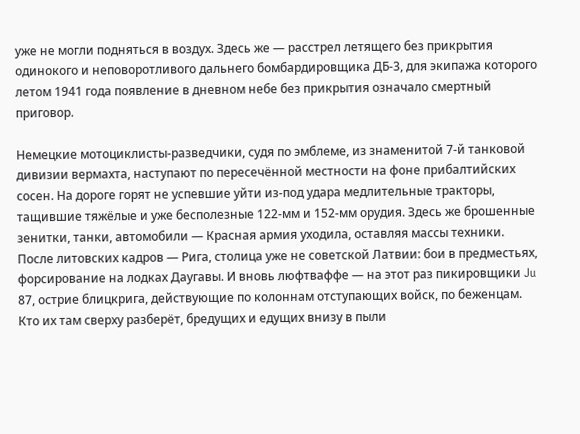уже не могли подняться в воздух. Здесь же — расстрел летящего без прикрытия одинокого и неповоротливого дальнего бомбардировщика ДБ-3, для экипажа которого летом 1941 года появление в дневном небе без прикрытия означало смертный приговор.

Немецкие мотоциклисты-разведчики, судя по эмблеме, из знаменитой 7-й танковой дивизии вермахта, наступают по пересечённой местности на фоне прибалтийских сосен. На дороге горят не успевшие уйти из-под удара медлительные тракторы, тащившие тяжёлые и уже бесполезные 122-мм и 152-мм орудия. Здесь же брошенные зенитки, танки, автомобили — Красная армия уходила, оставляя массы техники.
После литовских кадров — Рига, столица уже не советской Латвии: бои в предместьях, форсирование на лодках Даугавы. И вновь люфтваффе — на этот раз пикировщики Ju 87, острие блицкрига, действующие по колоннам отступающих войск, по беженцам. Кто их там сверху разберёт, бредущих и едущих внизу в пыли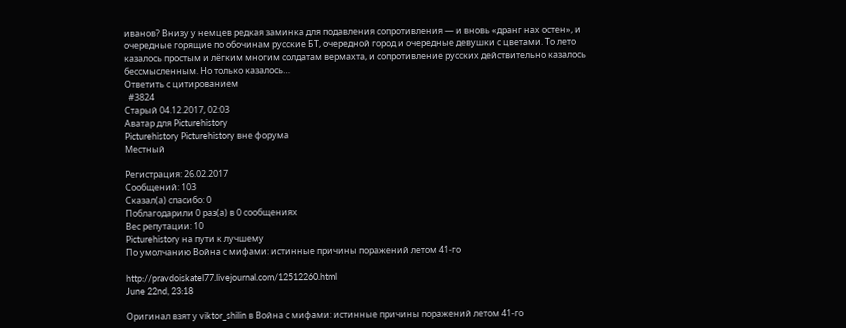иванов? Внизу у немцев редкая заминка для подавления сопротивления — и вновь «дранг нах остен», и очередные горящие по обочинам русские БТ, очередной город и очередные девушки с цветами. То лето казалось простым и лёгким многим солдатам вермахта, и сопротивление русских действительно казалось бессмысленным. Но только казалось…
Ответить с цитированием
  #3824
Старый 04.12.2017, 02:03
Аватар для Рicturehistory
Рicturehistory Рicturehistory вне форума
Местный

Регистрация: 26.02.2017
Сообщений: 103
Сказал(а) спасибо: 0
Поблагодарили 0 раз(а) в 0 сообщениях
Вес репутации: 10
Рicturehistory на пути к лучшему
По умолчанию Война с мифами: истинные причины поражений летом 41-го

http://pravdoiskatel77.livejournal.com/12512260.html
June 22nd, 23:18

Оригинал взят у viktor_shilin в Война с мифами: истинные причины поражений летом 41-го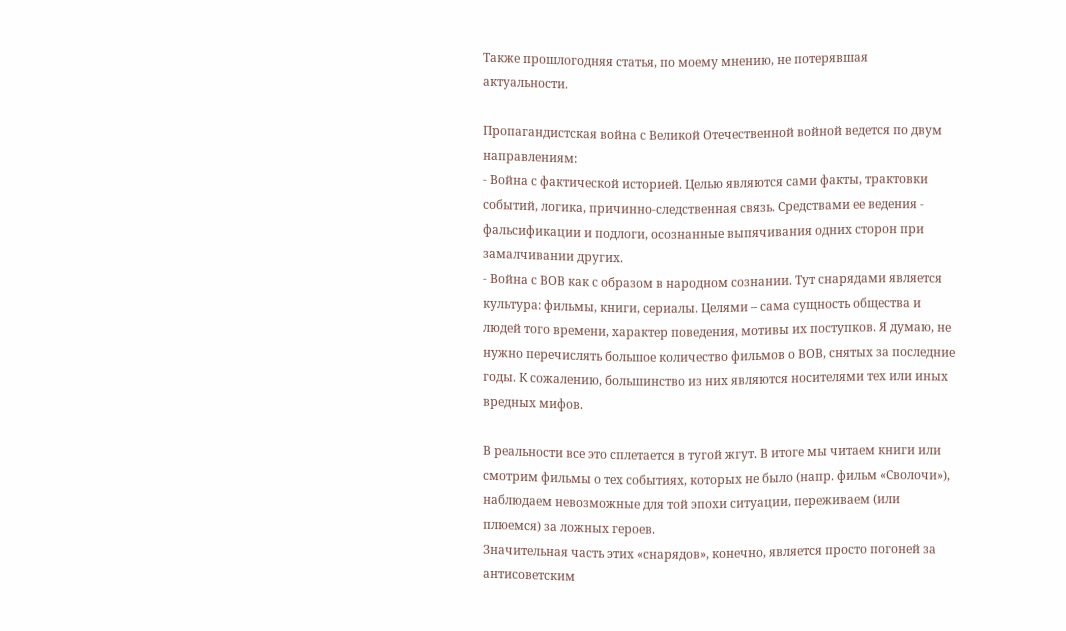Также прошлогодняя статья, по моему мнению, не потерявшая актуальности.

Пропагандистская война с Великой Отечественной войной ведется по двум направлениям:
- Война с фактической историей. Целью являются сами факты, трактовки событий, логика, причинно-следственная связь. Средствами ее ведения - фальсификации и подлоги, осознанные выпячивания одних сторон при замалчивании других.
- Война с ВОВ как с образом в народном сознании. Тут снарядами является культура: фильмы, книги, сериалы. Целями – сама сущность общества и людей того времени, характер поведения, мотивы их поступков. Я думаю, не нужно перечислять большое количество фильмов о ВОВ, снятых за последние годы. К сожалению, большинство из них являются носителями тех или иных вредных мифов.

В реальности все это сплетается в тугой жгут. В итоге мы читаем книги или смотрим фильмы о тех событиях, которых не было (напр. фильм «Сволочи»), наблюдаем невозможные для той эпохи ситуации, переживаем (или плюемся) за ложных героев.
Значительная часть этих «снарядов», конечно, является просто погоней за антисоветским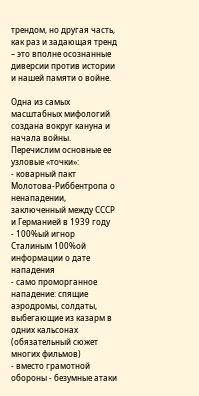трендом, но другая часть, как раз и задающая тренд – это вполне осознанные диверсии против истории и нашей памяти о войне.

Одна из самых масштабных мифологий создана вокруг кануна и начала войны.
Перечислим основные ее узловые «точки»:
- коварный пакт Молотова-Риббентропа о ненападении, заключенный между СССР и Германией в 1939 году
- 100%ый игнор Сталиным 100%ой информации о дате нападения
- само проморганное нападение: спящие аэродромы, солдаты, выбегающие из казарм в одних кальсонах (обязательный сюжет многих фильмов)
- вместо грамотной обороны - безумные атаки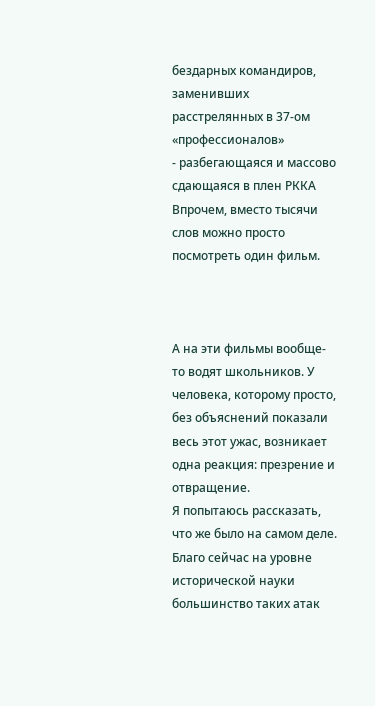бездарных командиров, заменивших расстрелянных в 37-ом «профессионалов»
- разбегающаяся и массово сдающаяся в плен РККА
Впрочем, вместо тысячи слов можно просто посмотреть один фильм.



А на эти фильмы вообще-то водят школьников. У человека, которому просто, без объяснений показали весь этот ужас, возникает одна реакция: презрение и отвращение.
Я попытаюсь рассказать, что же было на самом деле. Благо сейчас на уровне исторической науки большинство таких атак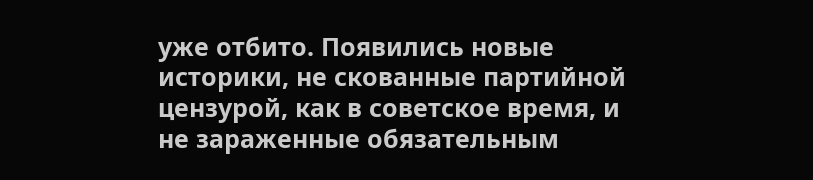уже отбито. Появились новые историки, не скованные партийной цензурой, как в советское время, и не зараженные обязательным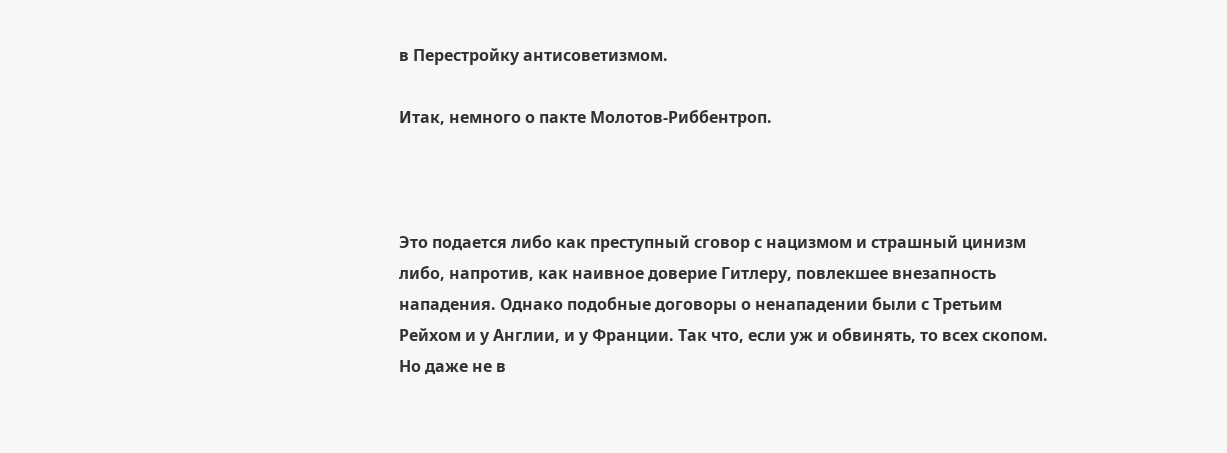в Перестройку антисоветизмом.

Итак, немного о пакте Молотов-Риббентроп.



Это подается либо как преступный сговор с нацизмом и страшный цинизм либо, напротив, как наивное доверие Гитлеру, повлекшее внезапность нападения. Однако подобные договоры о ненападении были с Третьим Рейхом и у Англии, и у Франции. Так что, если уж и обвинять, то всех скопом. Но даже не в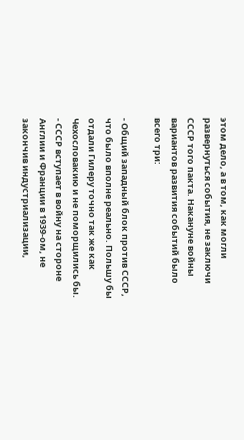этом дело, а в том, как могли развернуться события, не заключи СССР того пакта. Накануне войны вариантов развития событий было всего три:

- Общий западный блок против СССР, что было вполне реально. Польшу бы отдали Гилеру точно так же как Чехословакию и не поморщились бы.
- СССР вступает в войну на стороне Англии и Франции в 1939-ом, не закончив индустриализации,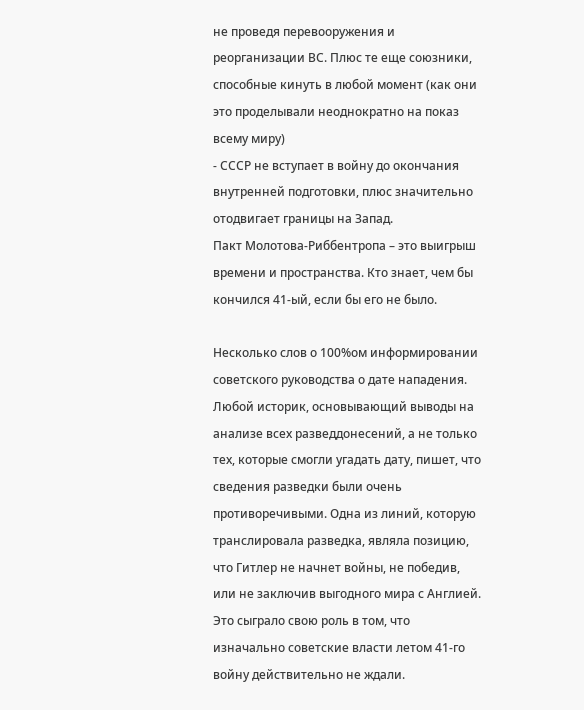не проведя перевооружения и реорганизации ВС. Плюс те еще союзники, способные кинуть в любой момент (как они это проделывали неоднократно на показ всему миру)
- СССР не вступает в войну до окончания внутренней подготовки, плюс значительно отодвигает границы на Запад.
Пакт Молотова-Риббентропа – это выигрыш времени и пространства. Кто знает, чем бы кончился 41-ый, если бы его не было.

Несколько слов о 100%ом информировании советского руководства о дате нападения. Любой историк, основывающий выводы на анализе всех разведдонесений, а не только тех, которые смогли угадать дату, пишет, что сведения разведки были очень противоречивыми. Одна из линий, которую транслировала разведка, являла позицию, что Гитлер не начнет войны, не победив, или не заключив выгодного мира с Англией. Это сыграло свою роль в том, что изначально советские власти летом 41-го войну действительно не ждали.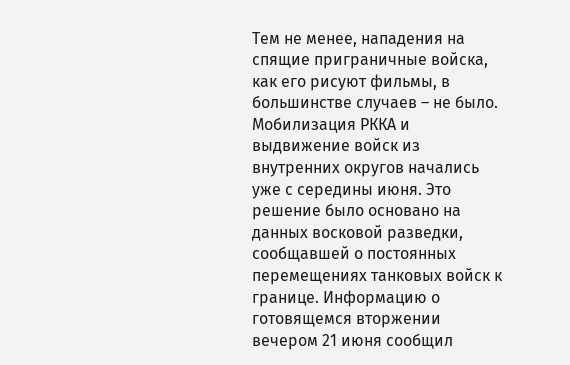Тем не менее, нападения на спящие приграничные войска, как его рисуют фильмы, в большинстве случаев – не было. Мобилизация РККА и выдвижение войск из внутренних округов начались уже с середины июня. Это решение было основано на данных восковой разведки, сообщавшей о постоянных перемещениях танковых войск к границе. Информацию о готовящемся вторжении вечером 21 июня сообщил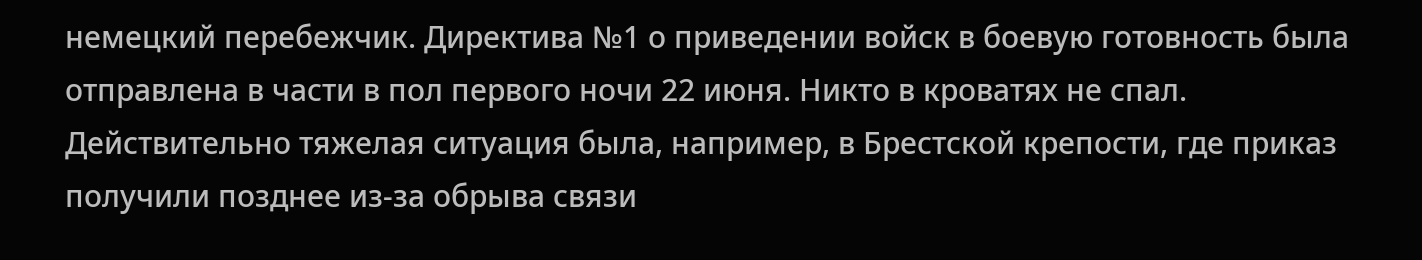немецкий перебежчик. Директива №1 о приведении войск в боевую готовность была отправлена в части в пол первого ночи 22 июня. Никто в кроватях не спал. Действительно тяжелая ситуация была, например, в Брестской крепости, где приказ получили позднее из-за обрыва связи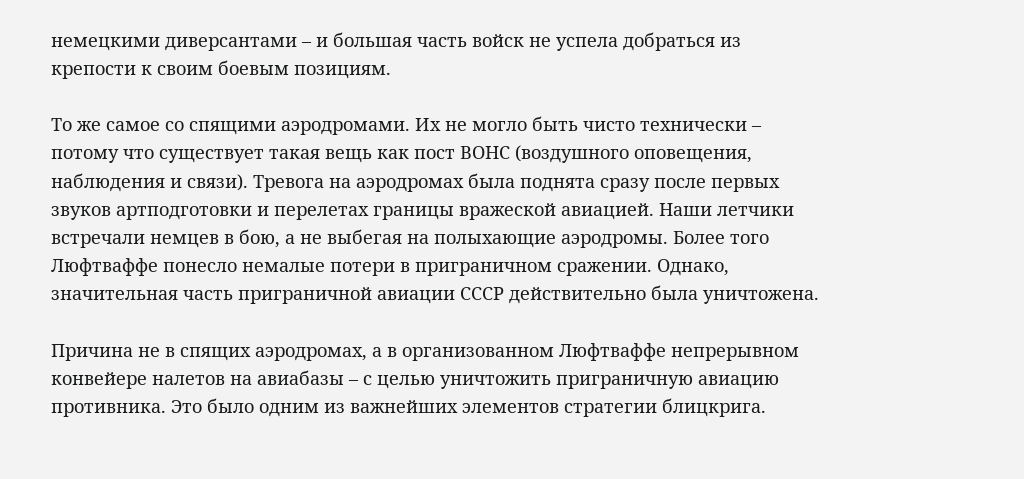немецкими диверсантами – и большая часть войск не успела добраться из крепости к своим боевым позициям.

То же самое со спящими аэродромами. Их не могло быть чисто технически – потому что существует такая вещь как пост ВОНС (воздушного оповещения, наблюдения и связи). Тревога на аэродромах была поднята сразу после первых звуков артподготовки и перелетах границы вражеской авиацией. Наши летчики встречали немцев в бою, а не выбегая на полыхающие аэродромы. Более того Люфтваффе понесло немалые потери в приграничном сражении. Однако, значительная часть приграничной авиации СССР действительно была уничтожена.

Причина не в спящих аэродромах, а в организованном Люфтваффе непрерывном конвейере налетов на авиабазы – с целью уничтожить приграничную авиацию противника. Это было одним из важнейших элементов стратегии блицкрига.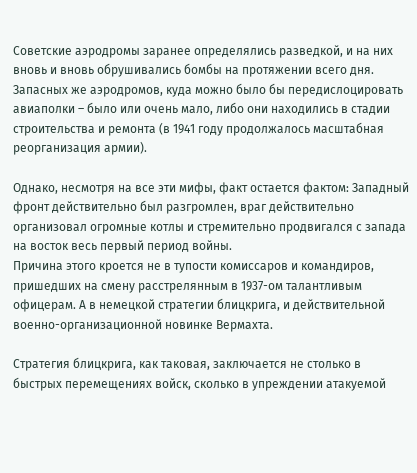Советские аэродромы заранее определялись разведкой, и на них вновь и вновь обрушивались бомбы на протяжении всего дня. Запасных же аэродромов, куда можно было бы передислоцировать авиаполки – было или очень мало, либо они находились в стадии строительства и ремонта (в 1941 году продолжалось масштабная реорганизация армии).

Однако, несмотря на все эти мифы, факт остается фактом: Западный фронт действительно был разгромлен, враг действительно организовал огромные котлы и стремительно продвигался с запада на восток весь первый период войны.
Причина этого кроется не в тупости комиссаров и командиров, пришедших на смену расстрелянным в 1937-ом талантливым офицерам. А в немецкой стратегии блицкрига, и действительной военно-организационной новинке Вермахта.

Стратегия блицкрига, как таковая, заключается не столько в быстрых перемещениях войск, сколько в упреждении атакуемой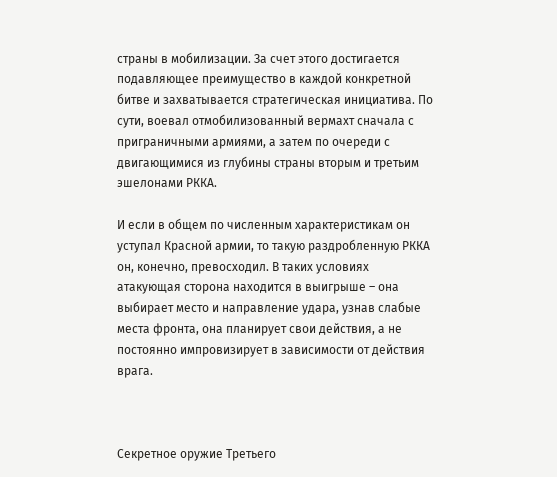страны в мобилизации. За счет этого достигается подавляющее преимущество в каждой конкретной битве и захватывается стратегическая инициатива. По сути, воевал отмобилизованный вермахт сначала с приграничными армиями, а затем по очереди с двигающимися из глубины страны вторым и третьим эшелонами РККА.

И если в общем по численным характеристикам он уступал Красной армии, то такую раздробленную РККА он, конечно, превосходил. В таких условиях атакующая сторона находится в выигрыше – она выбирает место и направление удара, узнав слабые места фронта, она планирует свои действия, а не постоянно импровизирует в зависимости от действия врага.



Секретное оружие Третьего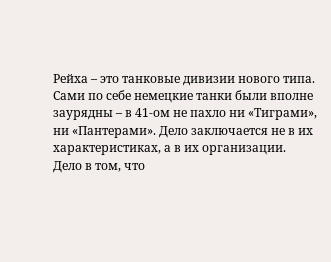Рейха – это танковые дивизии нового типа. Сами по себе немецкие танки были вполне заурядны – в 41-ом не пахло ни «Тиграми», ни «Пантерами». Дело заключается не в их характеристиках, а в их организации.
Дело в том, что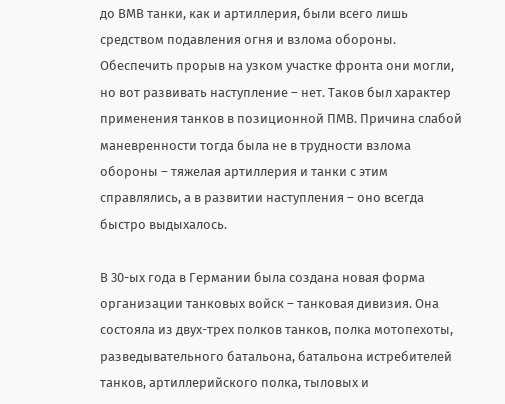до ВМВ танки, как и артиллерия, были всего лишь средством подавления огня и взлома обороны. Обеспечить прорыв на узком участке фронта они могли, но вот развивать наступление – нет. Таков был характер применения танков в позиционной ПМВ. Причина слабой маневренности тогда была не в трудности взлома обороны – тяжелая артиллерия и танки с этим справлялись, а в развитии наступления – оно всегда быстро выдыхалось.

В 30-ых года в Германии была создана новая форма организации танковых войск – танковая дивизия. Она состояла из двух-трех полков танков, полка мотопехоты, разведывательного батальона, батальона истребителей танков, артиллерийского полка, тыловых и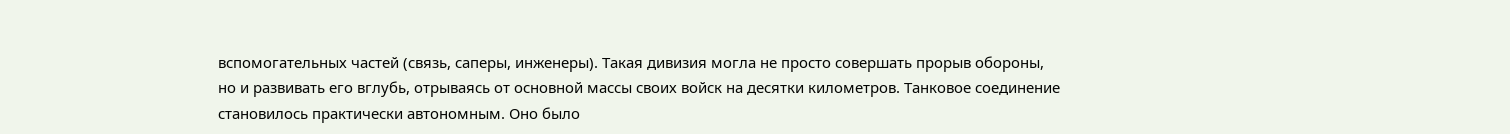вспомогательных частей (связь, саперы, инженеры). Такая дивизия могла не просто совершать прорыв обороны, но и развивать его вглубь, отрываясь от основной массы своих войск на десятки километров. Танковое соединение становилось практически автономным. Оно было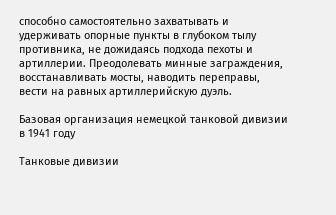способно самостоятельно захватывать и удерживать опорные пункты в глубоком тылу противника, не дожидаясь подхода пехоты и артиллерии. Преодолевать минные заграждения, восстанавливать мосты, наводить переправы, вести на равных артиллерийскую дуэль.

Базовая организация немецкой танковой дивизии в 1941 году

Танковые дивизии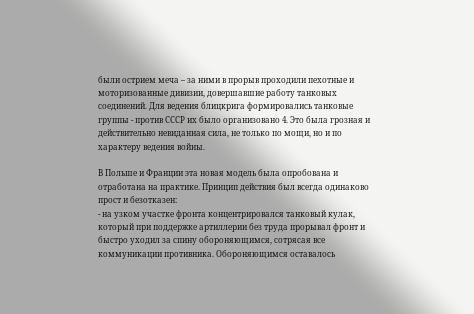были острием меча – за ними в прорыв проходили пехотные и моторизованные дивизии, довершавшие работу танковых соединений. Для ведения блицкрига формировались танковые группы - против СССР их было организовано 4. Это была грозная и действительно невиданная сила, не только по мощи, но и по характеру ведения войны.

В Польше и Франции эта новая модель была опробована и отработана на практике. Принцип действия был всегда одинаково прост и безотказен:
- на узком участке фронта концентрировался танковый кулак, который при поддержке артиллерии без труда прорывал фронт и быстро уходил за спину обороняющимся, сотрясая все коммуникации противника. Обороняющимся оставалось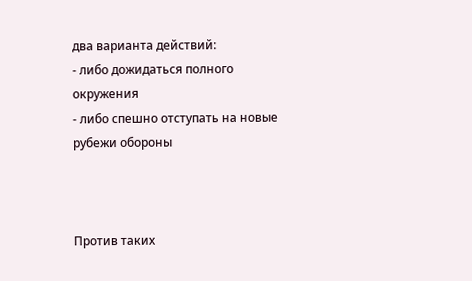два варианта действий:
- либо дожидаться полного окружения
- либо спешно отступать на новые рубежи обороны



Против таких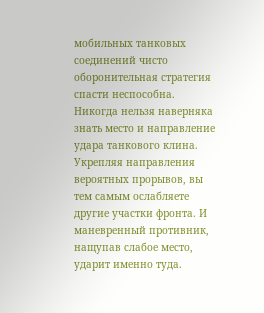мобильных танковых соединений чисто оборонительная стратегия спасти неспособна. Никогда нельзя наверняка знать место и направление удара танкового клина. Укрепляя направления вероятных прорывов, вы тем самым ослабляете другие участки фронта. И маневренный противник, нащупав слабое место, ударит именно туда.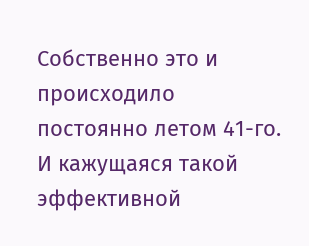Собственно это и происходило постоянно летом 41-го. И кажущаяся такой эффективной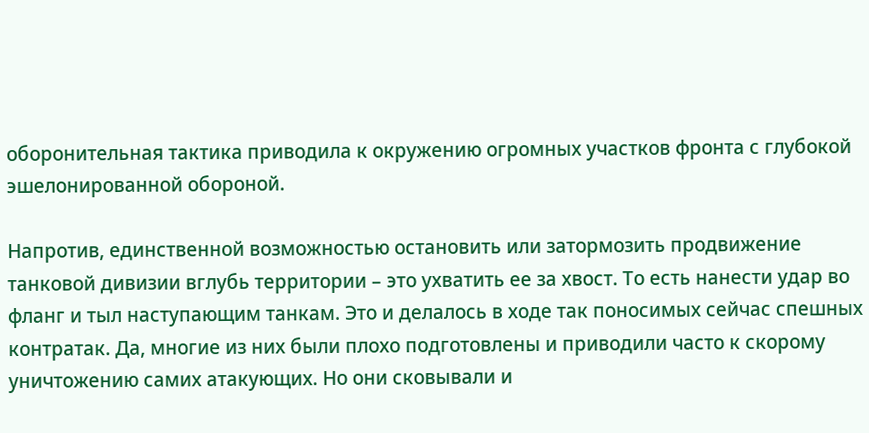оборонительная тактика приводила к окружению огромных участков фронта с глубокой эшелонированной обороной.

Напротив, единственной возможностью остановить или затормозить продвижение танковой дивизии вглубь территории – это ухватить ее за хвост. То есть нанести удар во фланг и тыл наступающим танкам. Это и делалось в ходе так поносимых сейчас спешных контратак. Да, многие из них были плохо подготовлены и приводили часто к скорому уничтожению самих атакующих. Но они сковывали и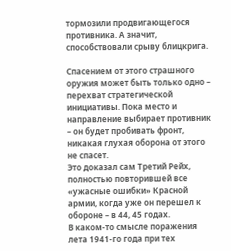тормозили продвигающегося противника. А значит, способствовали срыву блицкрига.

Спасением от этого страшного оружия может быть только одно – перехват стратегической инициативы. Пока место и направление выбирает противник – он будет пробивать фронт, никакая глухая оборона от этого не спасет.
Это доказал сам Третий Рейх, полностью повторившей все «ужасные ошибки» Красной армии, когда уже он перешел к обороне – в 44, 45 годах.
В каком-то смысле поражения лета 1941-го года при тех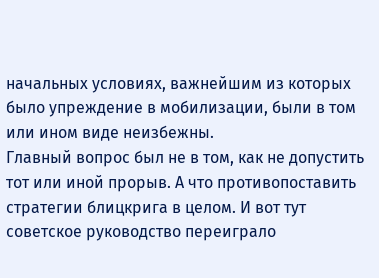начальных условиях, важнейшим из которых было упреждение в мобилизации, были в том или ином виде неизбежны.
Главный вопрос был не в том, как не допустить тот или иной прорыв. А что противопоставить стратегии блицкрига в целом. И вот тут советское руководство переиграло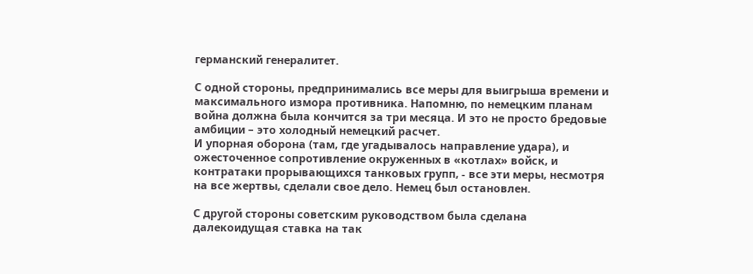германский генералитет.

С одной стороны, предпринимались все меры для выигрыша времени и максимального измора противника. Напомню, по немецким планам война должна была кончится за три месяца. И это не просто бредовые амбиции – это холодный немецкий расчет.
И упорная оборона (там, где угадывалось направление удара), и ожесточенное сопротивление окруженных в «котлах» войск, и контратаки прорывающихся танковых групп, - все эти меры, несмотря на все жертвы, сделали свое дело. Немец был остановлен.

С другой стороны советским руководством была сделана далекоидущая ставка на так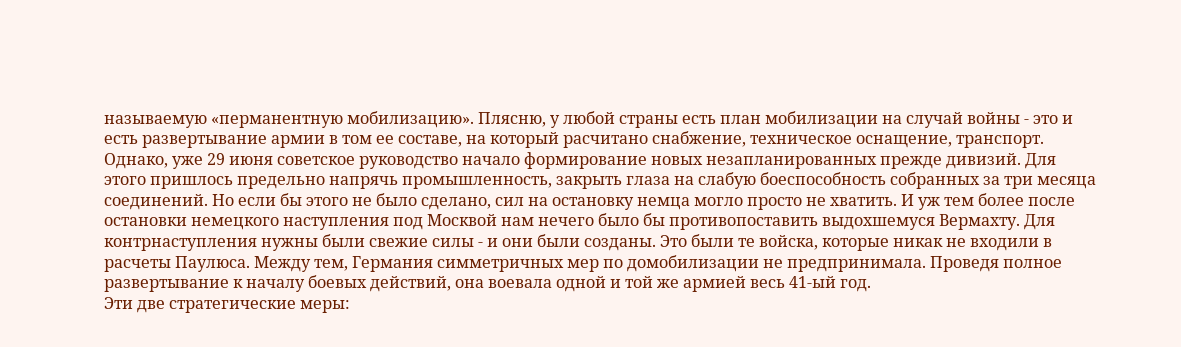называемую «перманентную мобилизацию». Плясню, у любой страны есть план мобилизации на случай войны - это и есть развертывание армии в том ее составе, на который расчитано снабжение, техническое оснащение, транспорт. Однако, уже 29 июня советское руководство начало формирование новых незапланированных прежде дивизий. Для этого пришлось предельно напрячь промышленность, закрыть глаза на слабую боеспособность собранных за три месяца соединений. Но если бы этого не было сделано, сил на остановку немца могло просто не хватить. И уж тем более после остановки немецкого наступления под Москвой нам нечего было бы противопоставить выдохшемуся Вермахту. Для контрнаступления нужны были свежие силы - и они были созданы. Это были те войска, которые никак не входили в расчеты Паулюса. Между тем, Германия симметричных мер по домобилизации не предпринимала. Проведя полное развертывание к началу боевых действий, она воевала одной и той же армией весь 41-ый год.
Эти две стратегические меры: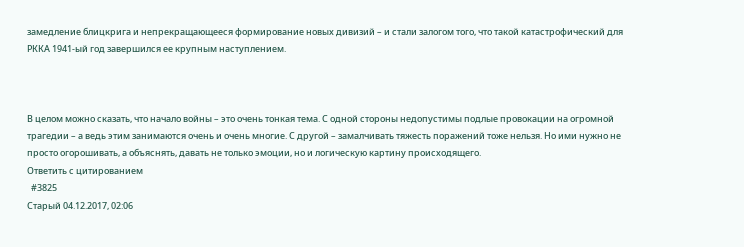замедление блицкрига и непрекращающееся формирование новых дивизий – и стали залогом того, что такой катастрофический для РККА 1941-ый год завершился ее крупным наступлением.



В целом можно сказать, что начало войны – это очень тонкая тема. С одной стороны недопустимы подлые провокации на огромной трагедии – а ведь этим занимаются очень и очень многие. С другой – замалчивать тяжесть поражений тоже нельзя. Но ими нужно не просто огорошивать, а объяснять, давать не только эмоции, но и логическую картину происходящего.
Ответить с цитированием
  #3825
Старый 04.12.2017, 02:06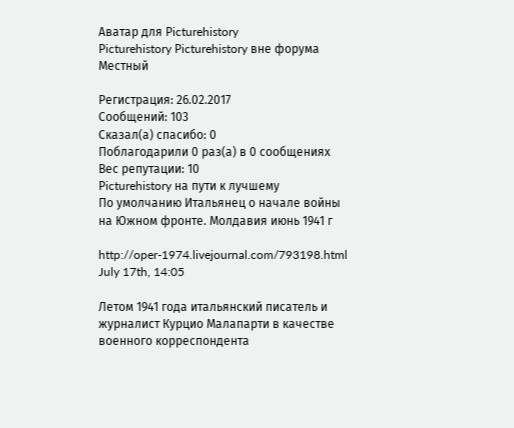Аватар для Рicturehistory
Рicturehistory Рicturehistory вне форума
Местный

Регистрация: 26.02.2017
Сообщений: 103
Сказал(а) спасибо: 0
Поблагодарили 0 раз(а) в 0 сообщениях
Вес репутации: 10
Рicturehistory на пути к лучшему
По умолчанию Итальянец о начале войны на Южном фронте. Молдавия июнь 1941 г

http://oper-1974.livejournal.com/793198.html
July 17th, 14:05

Летом 1941 года итальянский писатель и журналист Курцио Малапарти в качестве военного корреспондента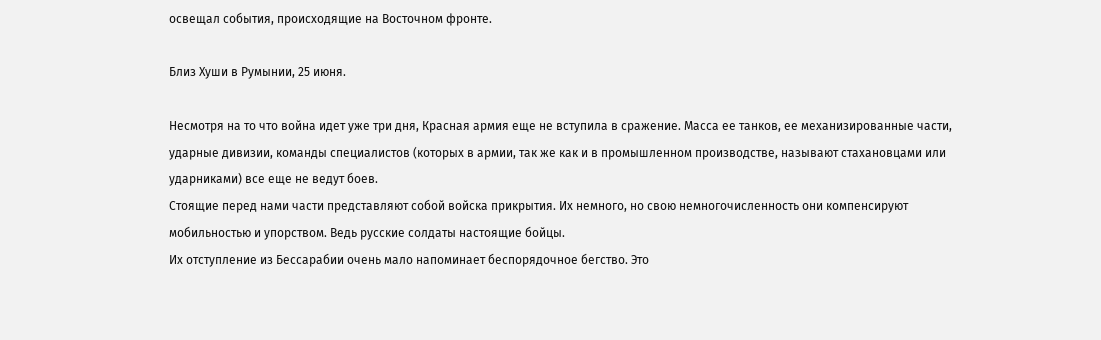освещал события, происходящие на Восточном фронте.

Близ Хуши в Румынии, 25 июня.

Несмотря на то что война идет уже три дня, Красная армия еще не вступила в сражение. Масса ее танков, ее механизированные части, ударные дивизии, команды специалистов (которых в армии, так же как и в промышленном производстве, называют стахановцами или ударниками) все еще не ведут боев.
Стоящие перед нами части представляют собой войска прикрытия. Их немного, но свою немногочисленность они компенсируют мобильностью и упорством. Ведь русские солдаты настоящие бойцы.
Их отступление из Бессарабии очень мало напоминает беспорядочное бегство. Это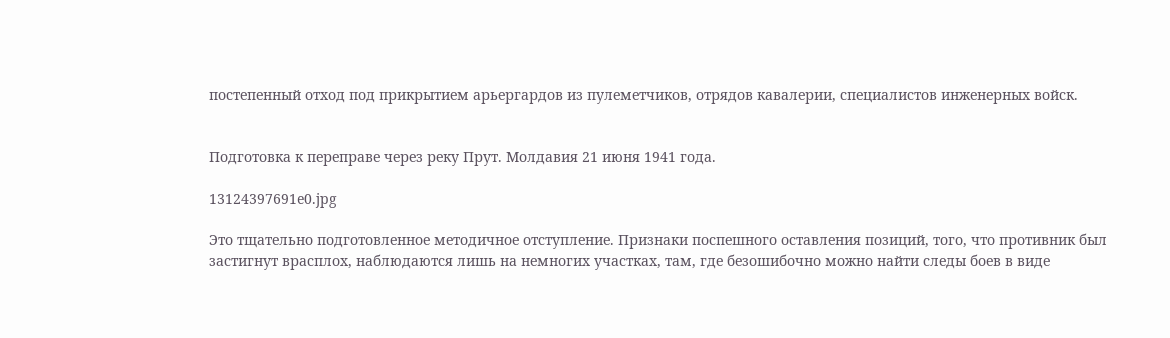постепенный отход под прикрытием арьергардов из пулеметчиков, отрядов кавалерии, специалистов инженерных войск.


Подготовка к переправе через реку Прут. Молдавия 21 июня 1941 года.

13124397691e0.jpg

Это тщательно подготовленное методичное отступление. Признаки поспешного оставления позиций, того, что противник был застигнут врасплох, наблюдаются лишь на немногих участках, там, где безошибочно можно найти следы боев в виде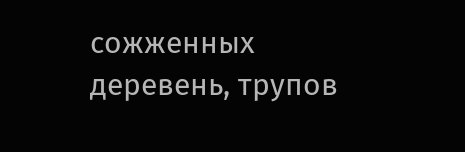сожженных деревень, трупов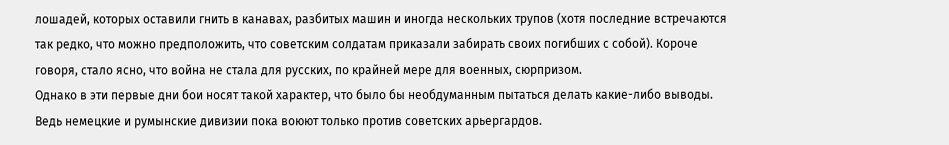лошадей, которых оставили гнить в канавах, разбитых машин и иногда нескольких трупов (хотя последние встречаются так редко, что можно предположить, что советским солдатам приказали забирать своих погибших с собой). Короче говоря, стало ясно, что война не стала для русских, по крайней мере для военных, сюрпризом.
Однако в эти первые дни бои носят такой характер, что было бы необдуманным пытаться делать какие-либо выводы. Ведь немецкие и румынские дивизии пока воюют только против советских арьергардов.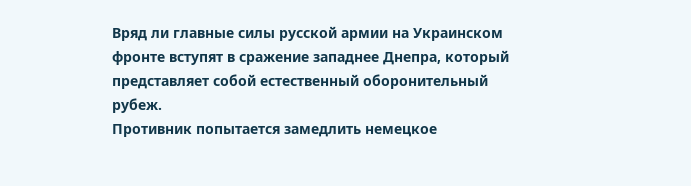Вряд ли главные силы русской армии на Украинском фронте вступят в сражение западнее Днепра, который представляет собой естественный оборонительный рубеж.
Противник попытается замедлить немецкое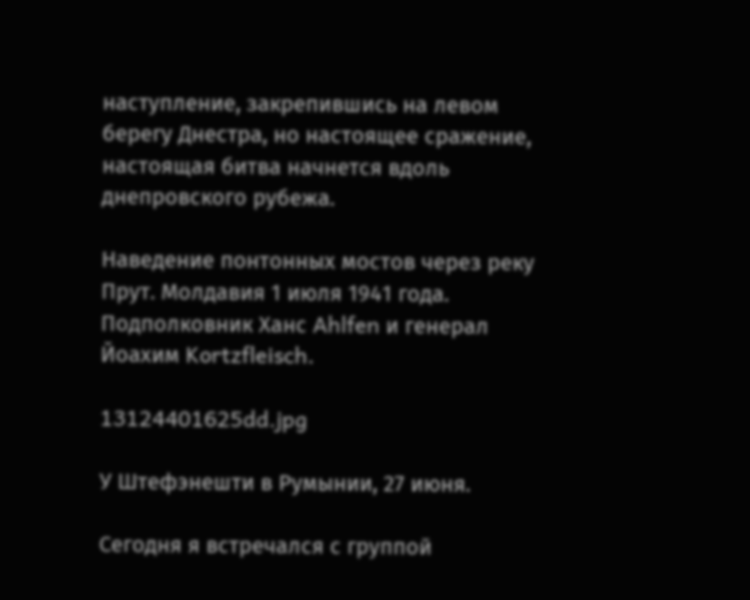наступление, закрепившись на левом берегу Днестра, но настоящее сражение, настоящая битва начнется вдоль днепровского рубежа.

Наведение понтонных мостов через реку Прут. Молдавия 1 июля 1941 года. Подполковник Ханс Ahlfen и генерал Йоахим Kortzfleisch.

13124401625dd.jpg

У Штефэнешти в Румынии, 27 июня.

Сегодня я встречался с группой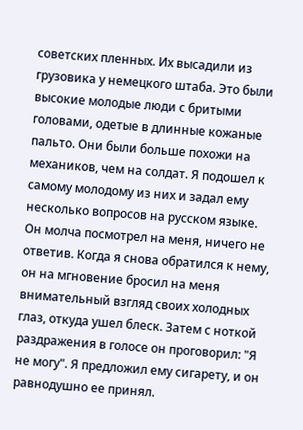советских пленных. Их высадили из грузовика у немецкого штаба. Это были высокие молодые люди с бритыми головами, одетые в длинные кожаные пальто. Они были больше похожи на механиков, чем на солдат. Я подошел к самому молодому из них и задал ему несколько вопросов на русском языке.
Он молча посмотрел на меня, ничего не ответив. Когда я снова обратился к нему, он на мгновение бросил на меня внимательный взгляд своих холодных глаз, откуда ушел блеск. Затем с ноткой раздражения в голосе он проговорил: "Я не могу". Я предложил ему сигарету, и он равнодушно ее принял.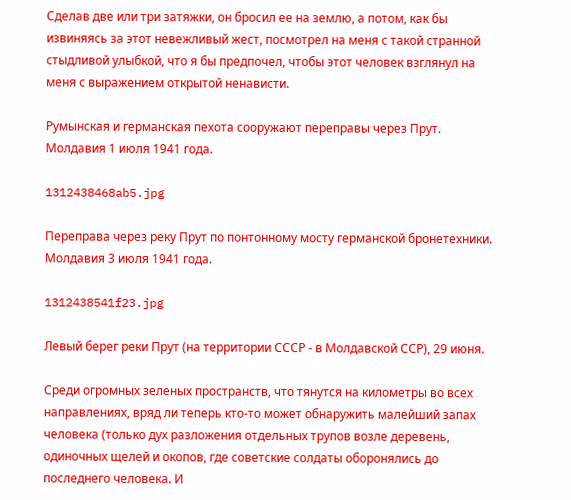Сделав две или три затяжки, он бросил ее на землю, а потом, как бы извиняясь за этот невежливый жест, посмотрел на меня с такой странной стыдливой улыбкой, что я бы предпочел, чтобы этот человек взглянул на меня с выражением открытой ненависти.

Румынская и германская пехота сооружают переправы через Прут. Молдавия 1 июля 1941 года.

1312438468ab5.jpg

Переправа через реку Прут по понтонному мосту германской бронетехники. Молдавия 3 июля 1941 года.

1312438541f23.jpg

Левый берег реки Прут (на территории СССР - в Молдавской ССР), 29 июня.

Среди огромных зеленых пространств, что тянутся на километры во всех направлениях, вряд ли теперь кто-то может обнаружить малейший запах человека (только дух разложения отдельных трупов возле деревень, одиночных щелей и окопов, где советские солдаты оборонялись до последнего человека. И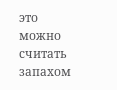это можно считать запахом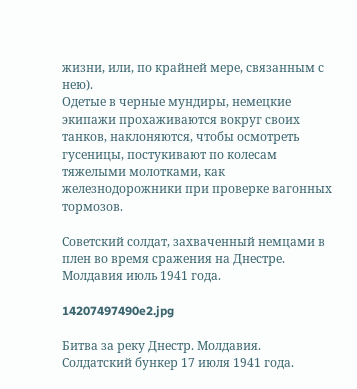жизни, или, по крайней мере, связанным с нею).
Одетые в черные мундиры, немецкие экипажи прохаживаются вокруг своих танков, наклоняются, чтобы осмотреть гусеницы, постукивают по колесам тяжелыми молотками, как железнодорожники при проверке вагонных тормозов.

Советский солдат, захваченный немцами в плен во время сражения на Днестре. Молдавия июль 1941 года.

14207497490e2.jpg

Битва за реку Днестр. Молдавия. Солдатский бункер 17 июля 1941 года.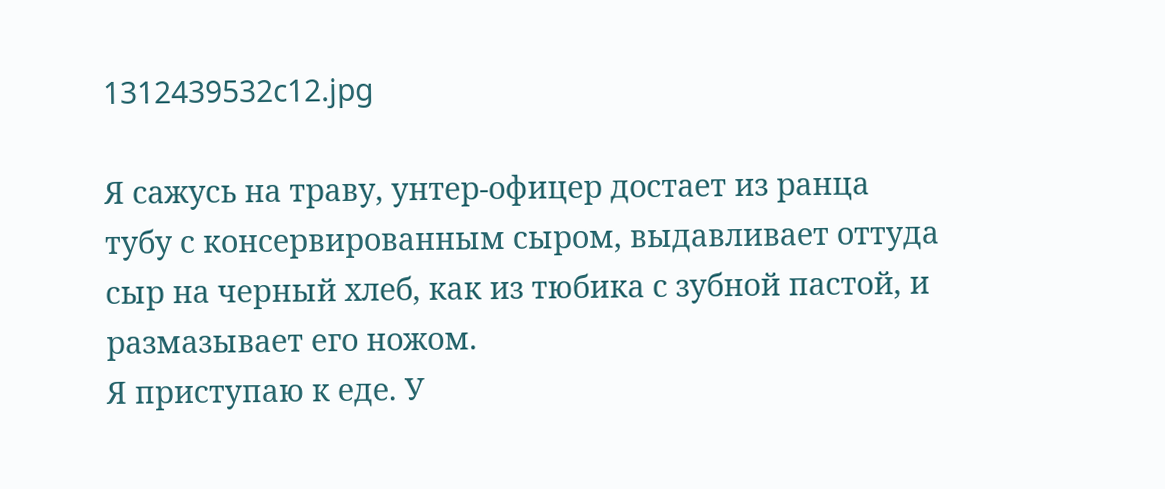1312439532c12.jpg

Я сажусь на траву, унтер-офицер достает из ранца тубу с консервированным сыром, выдавливает оттуда сыр на черный хлеб, как из тюбика с зубной пастой, и размазывает его ножом.
Я приступаю к еде. У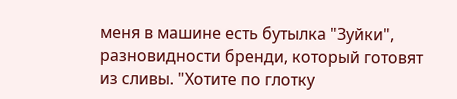меня в машине есть бутылка "Зуйки", разновидности бренди, который готовят из сливы. "Хотите по глотку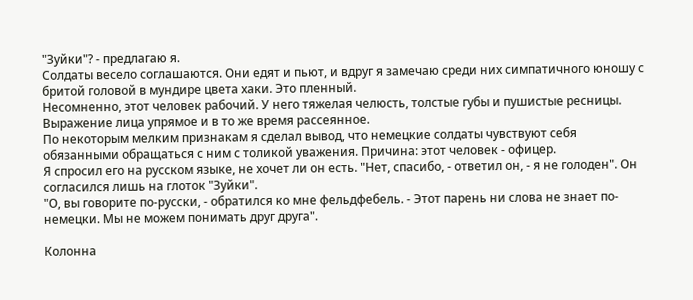"Зуйки"? - предлагаю я.
Солдаты весело соглашаются. Они едят и пьют, и вдруг я замечаю среди них симпатичного юношу с бритой головой в мундире цвета хаки. Это пленный.
Несомненно, этот человек рабочий. У него тяжелая челюсть, толстые губы и пушистые ресницы. Выражение лица упрямое и в то же время рассеянное.
По некоторым мелким признакам я сделал вывод, что немецкие солдаты чувствуют себя обязанными обращаться с ним с толикой уважения. Причина: этот человек - офицер.
Я спросил его на русском языке, не хочет ли он есть. "Нет, спасибо, - ответил он, - я не голоден". Он согласился лишь на глоток "Зуйки".
"О, вы говорите по-русски, - обратился ко мне фельдфебель. - Этот парень ни слова не знает по-немецки. Мы не можем понимать друг друга".

Колонна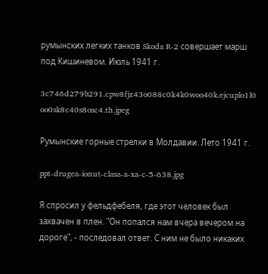румынских легких танков Skoda R-2 совершает марш под Кишиневом. Июль 1941 г.

3c746d279b291.cpw8fjz43o088c0k4k0woo40k.ejcuplo1l0 oo0sk8c40s8osc4.th.jpeg

Румынские горные стрелки в Молдавии. Лето 1941 г.

ppt-drugea-ionut-clasa-a-xa-c-5-638.jpg

Я спросил у фельдфебеля, где этот человек был захвачен в плен. "Он попался нам вчера вечером на дороге", - последовал ответ. С ним не было никаких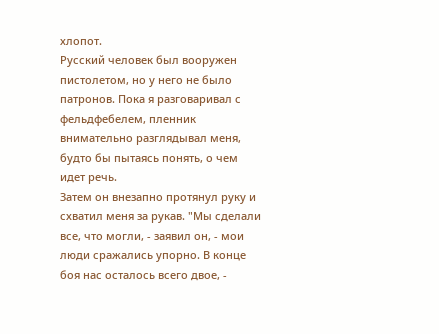хлопот.
Русский человек был вооружен пистолетом, но у него не было патронов. Пока я разговаривал с фельдфебелем, пленник внимательно разглядывал меня, будто бы пытаясь понять, о чем идет речь.
Затем он внезапно протянул руку и схватил меня за рукав. "Мы сделали все, что могли, - заявил он, - мои люди сражались упорно. В конце боя нас осталось всего двое, -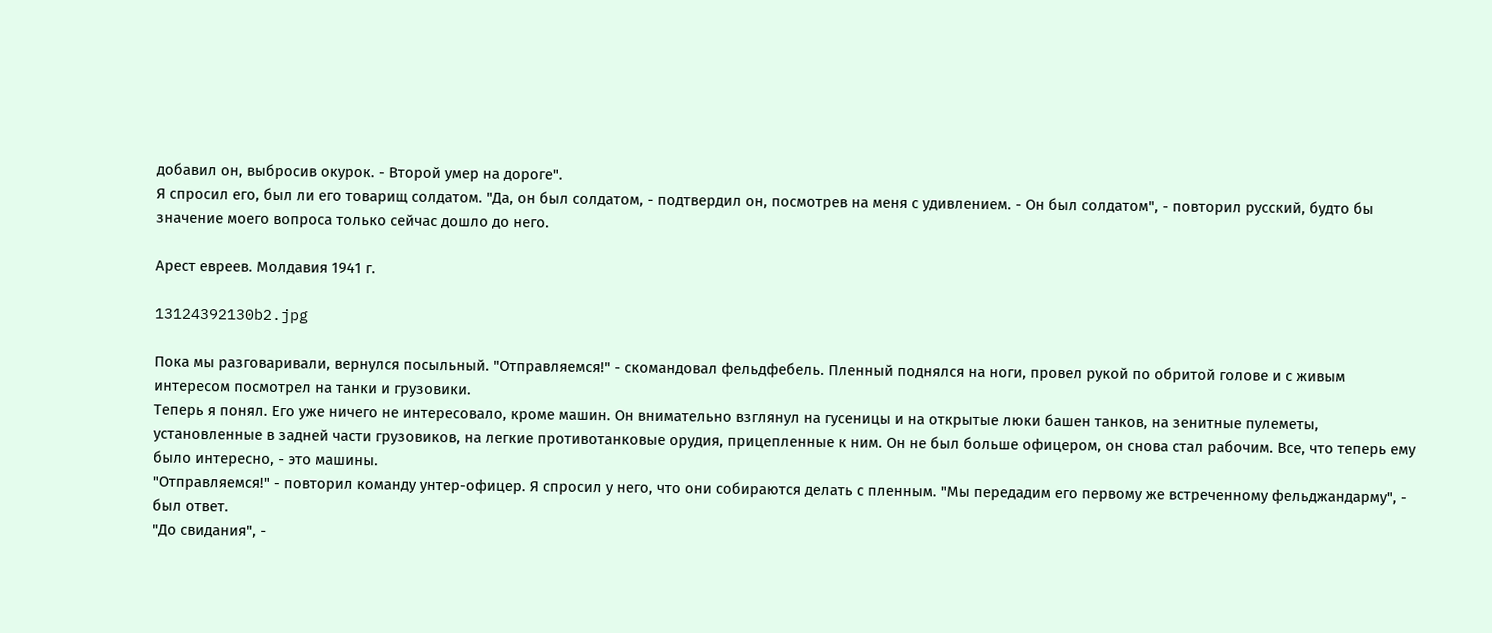добавил он, выбросив окурок. - Второй умер на дороге".
Я спросил его, был ли его товарищ солдатом. "Да, он был солдатом, - подтвердил он, посмотрев на меня с удивлением. - Он был солдатом", - повторил русский, будто бы значение моего вопроса только сейчас дошло до него.

Арест евреев. Молдавия 1941 г.

13124392130b2.jpg

Пока мы разговаривали, вернулся посыльный. "Отправляемся!" - скомандовал фельдфебель. Пленный поднялся на ноги, провел рукой по обритой голове и с живым интересом посмотрел на танки и грузовики.
Теперь я понял. Его уже ничего не интересовало, кроме машин. Он внимательно взглянул на гусеницы и на открытые люки башен танков, на зенитные пулеметы, установленные в задней части грузовиков, на легкие противотанковые орудия, прицепленные к ним. Он не был больше офицером, он снова стал рабочим. Все, что теперь ему было интересно, - это машины.
"Отправляемся!" - повторил команду унтер-офицер. Я спросил у него, что они собираются делать с пленным. "Мы передадим его первому же встреченному фельджандарму", - был ответ.
"До свидания", -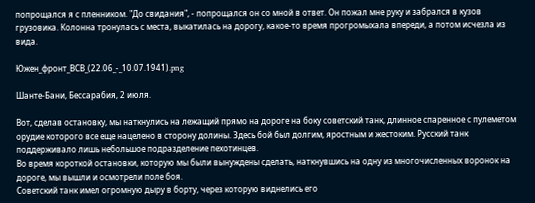попрощался я с пленником. "До свидания", - попрощался он со мной в ответ. Он пожал мне руку и забрался в кузов грузовика. Колонна тронулась с места, выкатилась на дорогу, какое-то время прогромыхала впереди, а потом исчезла из вида.

Южен_фронт_ВСВ_(22.06_-_10.07.1941).png

Шанте-Бани, Бессарабия, 2 июля.

Вот, сделав остановку, мы наткнулись на лежащий прямо на дороге на боку советский танк, длинное спаренное с пулеметом орудие которого все еще нацелено в сторону долины. Здесь бой был долгим, яростным и жестоким. Русский танк поддерживало лишь небольшое подразделение пехотинцев.
Во время короткой остановки, которую мы были вынуждены сделать, наткнувшись на одну из многочисленных воронок на дороге, мы вышли и осмотрели поле боя.
Советский танк имел огромную дыру в борту, через которую виднелись его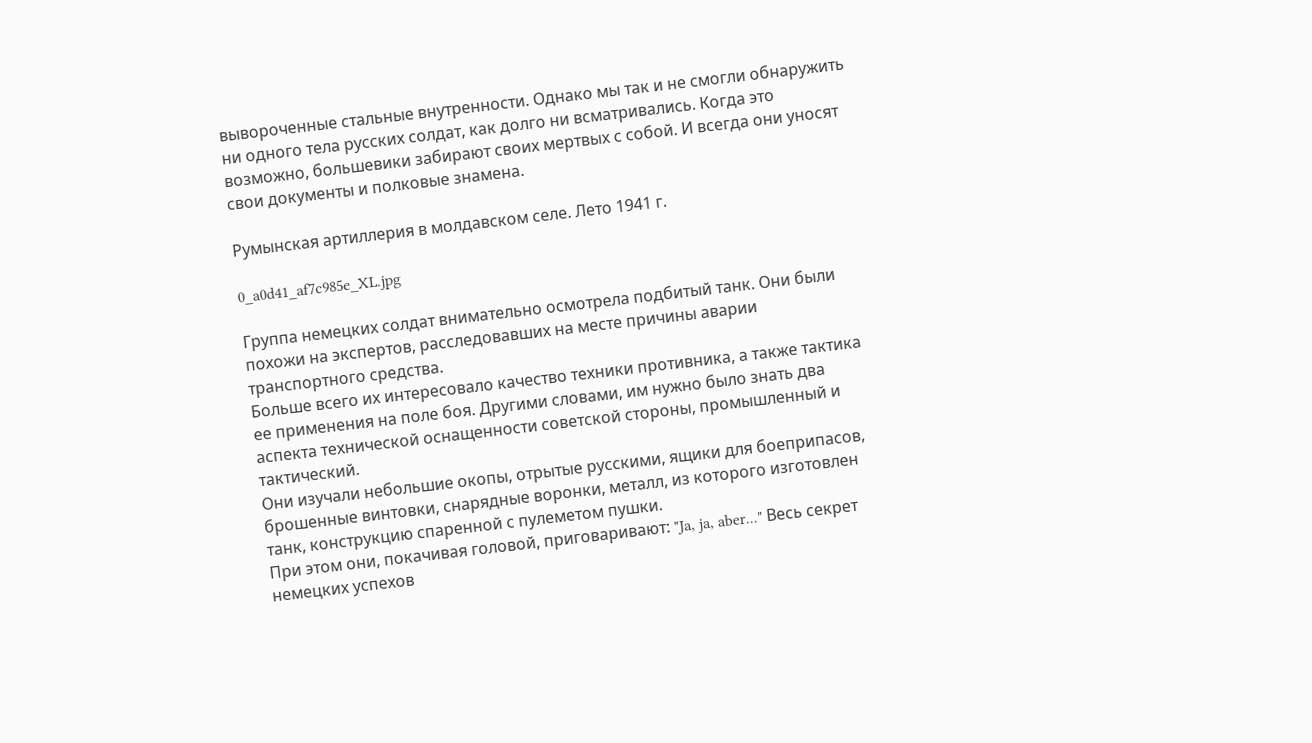вывороченные стальные внутренности. Однако мы так и не смогли обнаружить ни одного тела русских солдат, как долго ни всматривались. Когда это возможно, большевики забирают своих мертвых с собой. И всегда они уносят свои документы и полковые знамена.

Румынская артиллерия в молдавском селе. Лето 1941 г.

0_a0d41_af7c985e_XL.jpg

Группа немецких солдат внимательно осмотрела подбитый танк. Они были похожи на экспертов, расследовавших на месте причины аварии транспортного средства.
Больше всего их интересовало качество техники противника, а также тактика ее применения на поле боя. Другими словами, им нужно было знать два аспекта технической оснащенности советской стороны, промышленный и тактический.
Они изучали небольшие окопы, отрытые русскими, ящики для боеприпасов, брошенные винтовки, снарядные воронки, металл, из которого изготовлен танк, конструкцию спаренной с пулеметом пушки.
При этом они, покачивая головой, приговаривают: "Ja, ja, aber..." Весь секрет немецких успехов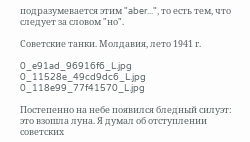подразумевается этим "aber...", то есть тем, что следует за словом "но".

Советские танки. Молдавия, лето 1941 г.

0_e91ad_96916f6_L.jpg
0_11528e_49cd9dc6_L.jpg
0_118e99_77f41570_L.jpg

Постепенно на небе появился бледный силуэт: это взошла луна. Я думал об отступлении советских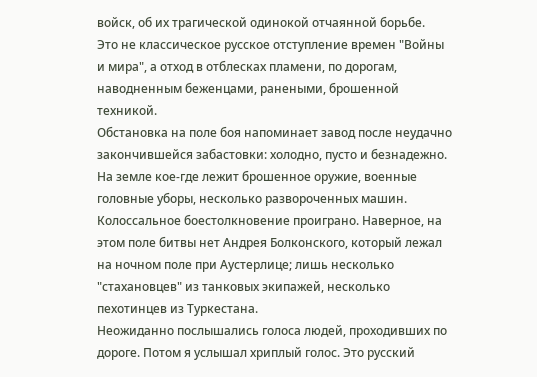войск, об их трагической одинокой отчаянной борьбе.
Это не классическое русское отступление времен "Войны и мира", а отход в отблесках пламени, по дорогам, наводненным беженцами, ранеными, брошенной техникой.
Обстановка на поле боя напоминает завод после неудачно закончившейся забастовки: холодно, пусто и безнадежно. На земле кое-где лежит брошенное оружие, военные головные уборы, несколько развороченных машин.
Колоссальное боестолкновение проиграно. Наверное, на этом поле битвы нет Андрея Болконского, который лежал на ночном поле при Аустерлице; лишь несколько "стахановцев" из танковых экипажей, несколько пехотинцев из Туркестана.
Неожиданно послышались голоса людей, проходивших по дороге. Потом я услышал хриплый голос. Это русский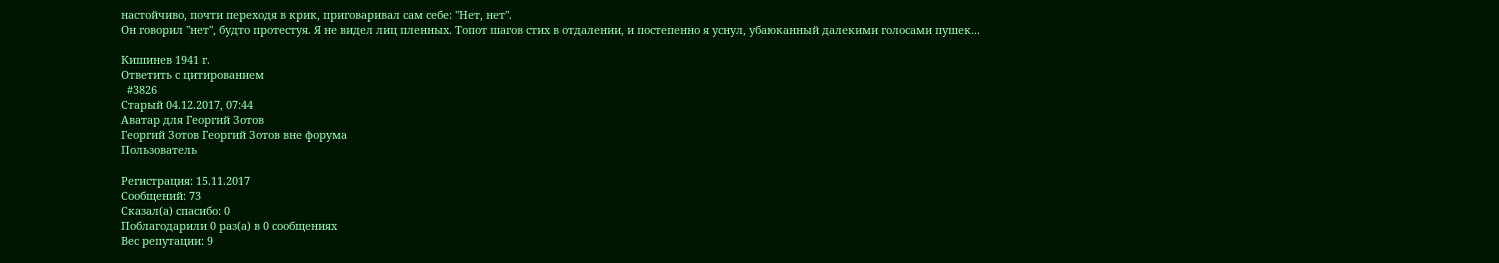настойчиво, почти переходя в крик, приговаривал сам себе: "Нет, нет".
Он говорил "нет", будто протестуя. Я не видел лиц пленных. Топот шагов стих в отдалении, и постепенно я уснул, убаюканный далекими голосами пушек...

Кишинев 1941 г.
Ответить с цитированием
  #3826
Старый 04.12.2017, 07:44
Аватар для Георгий Зотов
Георгий Зотов Георгий Зотов вне форума
Пользователь

Регистрация: 15.11.2017
Сообщений: 73
Сказал(а) спасибо: 0
Поблагодарили 0 раз(а) в 0 сообщениях
Вес репутации: 9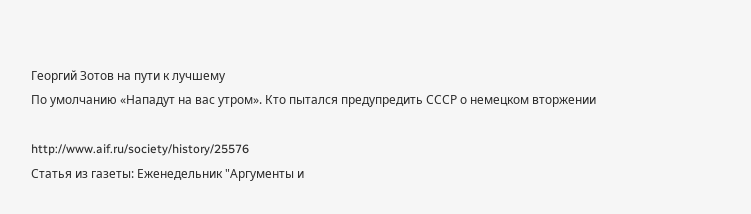Георгий Зотов на пути к лучшему
По умолчанию «Нападут на вас утром». Кто пытался предупредить СССР о немецком вторжении

http://www.aif.ru/society/history/25576
Статья из газеты: Еженедельник "Аргументы и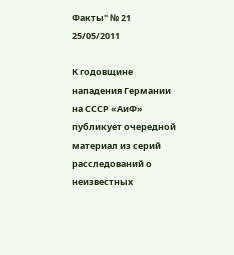Факты" № 21 25/05/2011

К годовщине нападения Германии на СССР «АиФ» публикует очередной материал из серий расследований о неизвестных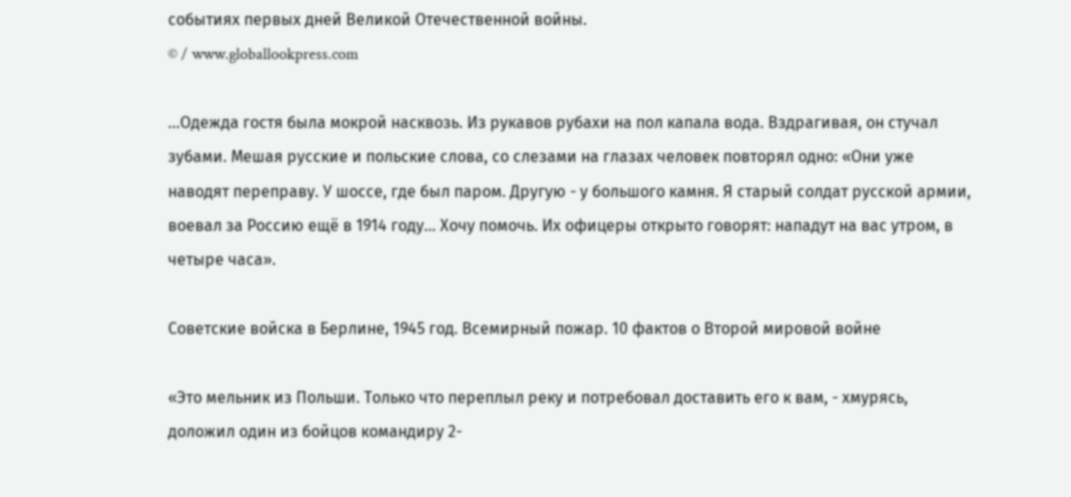событиях первых дней Великой Отечественной войны.
© / www.globallookpress.com

…Одежда гостя была мокрой насквозь. Из рукавов рубахи на пол капала вода. Вздрагивая, он стучал зубами. Мешая русские и польские слова, со слезами на глазах человек повторял одно: «Они уже наводят переправу. У шоссе, где был паром. Другую - у большого камня. Я старый солдат русской армии, воевал за Россию ещё в 1914 году… Хочу помочь. Их офицеры открыто говорят: нападут на вас утром, в четыре часа».

Советские войска в Берлине, 1945 год. Всемирный пожар. 10 фактов о Второй мировой войне

«Это мельник из Польши. Только что переплыл реку и потребовал доставить его к вам, - хмурясь, доложил один из бойцов командиру 2-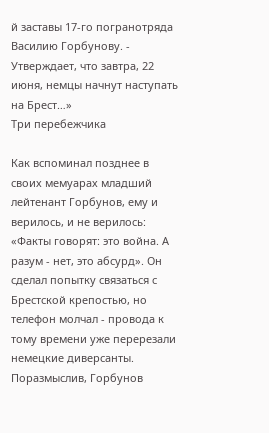й заставы 17-го погранотряда Василию Горбунову. - Утверждает, что завтра, 22 июня, немцы начнут наступать на Брест…»
Три перебежчика

Как вспоминал позднее в своих мемуарах младший лейтенант Горбунов, ему и верилось, и не верилось: «Факты говорят: это война. А разум - нет, это абсурд». Он сделал попытку связаться с Брестской крепостью, но телефон молчал - провода к тому времени уже перерезали немецкие диверсанты. Поразмыслив, Горбунов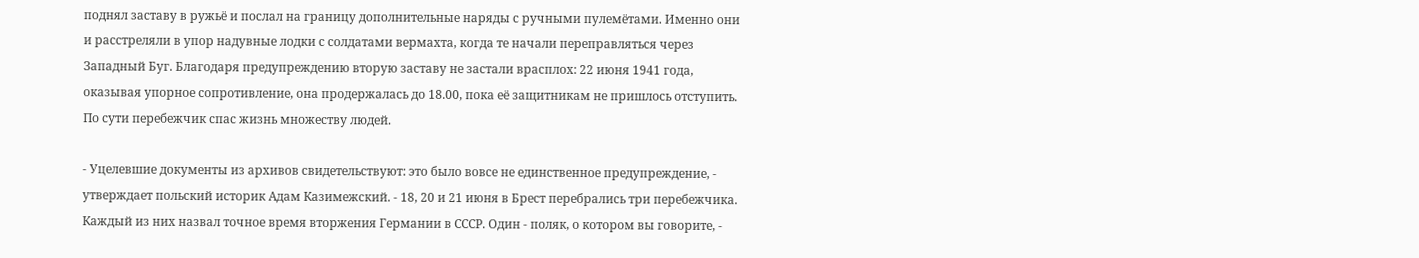поднял заставу в ружьё и послал на границу дополнительные наряды с ручными пулемётами. Именно они и расстреляли в упор надувные лодки с солдатами вермахта, когда те начали переправляться через Западный Буг. Благодаря предупреждению вторую заставу не застали врасплох: 22 июня 1941 года, оказывая упорное сопротивление, она продержалась до 18.00, пока её защитникам не пришлось отступить. По сути перебежчик спас жизнь множеству людей.

- Уцелевшие документы из архивов свидетельствуют: это было вовсе не единственное предупреждение, - утверждает польский историк Адам Казимежский. - 18, 20 и 21 июня в Брест перебрались три перебежчика. Каждый из них назвал точное время вторжения Германии в СССР. Один - поляк, о котором вы говорите, -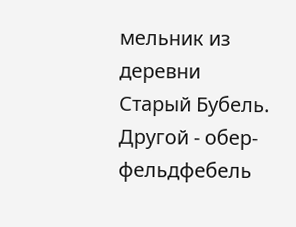мельник из деревни Старый Бубель. Другой - обер-фельдфебель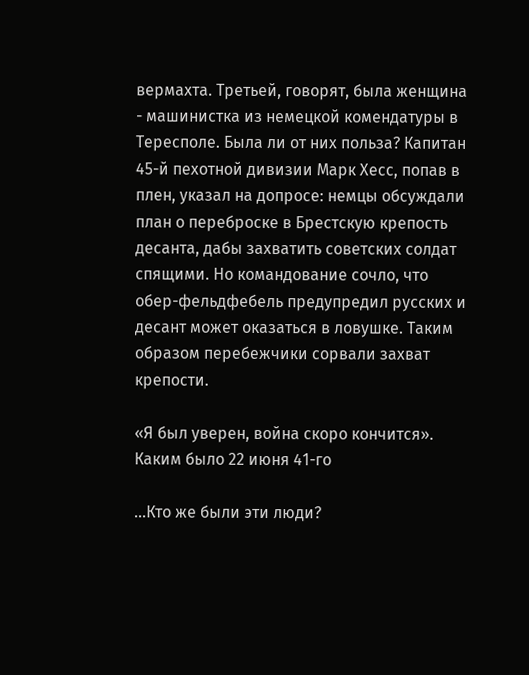вермахта. Третьей, говорят, была женщина - машинистка из немецкой комендатуры в Тересполе. Была ли от них польза? Капитан 45-й пехотной дивизии Марк Хесс, попав в плен, указал на допросе: немцы обсуждали план о переброске в Брестскую крепость десанта, дабы захватить советских солдат спящими. Но командование сочло, что обер-фельдфебель предупредил русских и десант может оказаться в ловушке. Таким образом перебежчики сорвали захват крепости.

«Я был уверен, война скоро кончится». Каким было 22 июня 41-го

…Кто же были эти люди?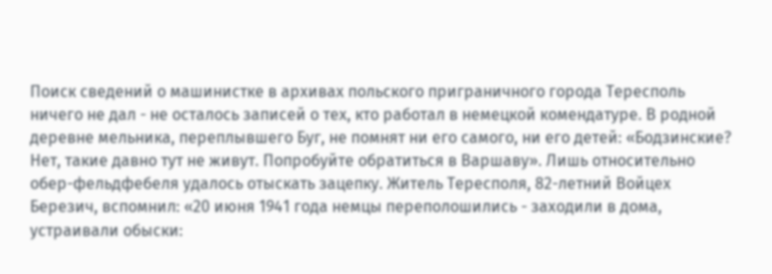Поиск сведений о машинистке в архивах польского приграничного города Тересполь ничего не дал - не осталось записей о тех, кто работал в немецкой комендатуре. В родной деревне мельника, переплывшего Буг, не помнят ни его самого, ни его детей: «Бодзинские? Нет, такие давно тут не живут. Попробуйте обратиться в Варшаву». Лишь относительно обер-фельдфебеля удалось отыскать зацепку. Житель Тересполя, 82-летний Войцех Березич, вспомнил: «20 июня 1941 года немцы переполошились - заходили в дома, устраивали обыски: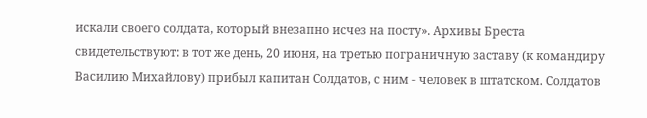искали своего солдата, который внезапно исчез на посту». Архивы Бреста свидетельствуют: в тот же день, 20 июня, на третью пограничную заставу (к командиру Василию Михайлову) прибыл капитан Солдатов, с ним - человек в штатском. Солдатов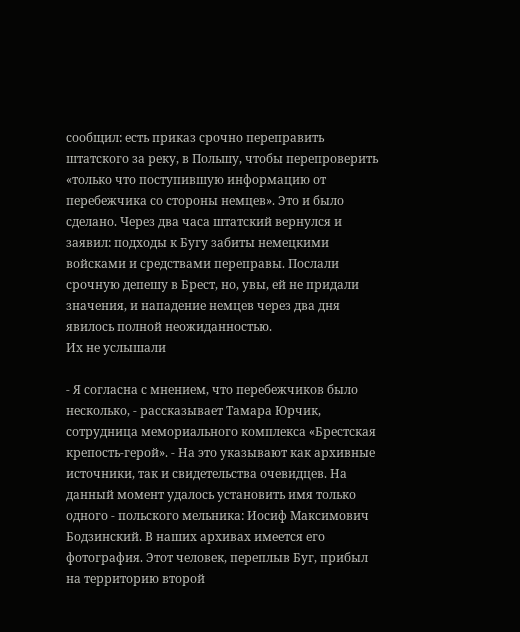сообщил: есть приказ срочно переправить штатского за реку, в Польшу, чтобы перепроверить «только что поступившую информацию от перебежчика со стороны немцев». Это и было сделано. Через два часа штатский вернулся и заявил: подходы к Бугу забиты немецкими войсками и средствами переправы. Послали срочную депешу в Брест, но, увы, ей не придали значения, и нападение немцев через два дня явилось полной неожиданностью.
Их не услышали

- Я согласна с мнением, что перебежчиков было несколько, - рассказывает Тамара Юрчик, сотрудница мемориального комплекса «Брестская крепость-герой». - На это указывают как архивные источники, так и свидетельства очевидцев. На данный момент удалось установить имя только одного - польского мельника: Иосиф Максимович Бодзинский. В наших архивах имеется его фотография. Этот человек, переплыв Буг, прибыл на территорию второй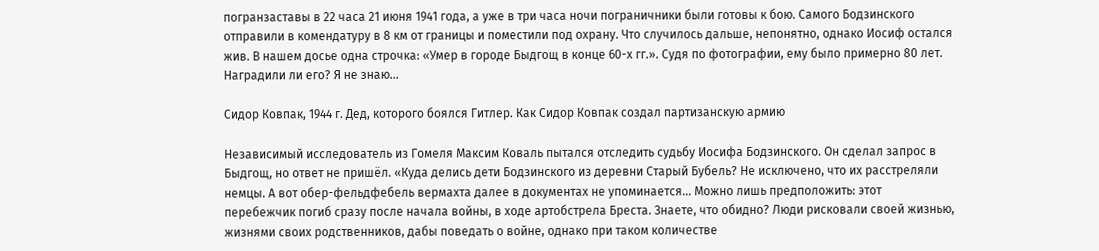погранзаставы в 22 часа 21 июня 1941 года, а уже в три часа ночи пограничники были готовы к бою. Самого Бодзинского отправили в комендатуру в 8 км от границы и поместили под охрану. Что случилось дальше, непонятно, однако Иосиф остался жив. В нашем досье одна строчка: «Умер в городе Быдгощ в конце 60-х гг.». Судя по фотографии, ему было примерно 80 лет. Наградили ли его? Я не знаю…

Сидор Ковпак, 1944 г. Дед, которого боялся Гитлер. Как Сидор Ковпак создал партизанскую армию

Независимый исследователь из Гомеля Максим Коваль пытался отследить судьбу Иосифа Бодзинского. Он сделал запрос в Быдгощ, но ответ не пришёл. «Куда делись дети Бодзинского из деревни Старый Бубель? Не исключено, что их расстреляли немцы. А вот обер-фельдфебель вермахта далее в документах не упоминается… Можно лишь предположить: этот перебежчик погиб сразу после начала войны, в ходе артобстрела Бреста. Знаете, что обидно? Люди рисковали своей жизнью, жизнями своих родственников, дабы поведать о войне, однако при таком количестве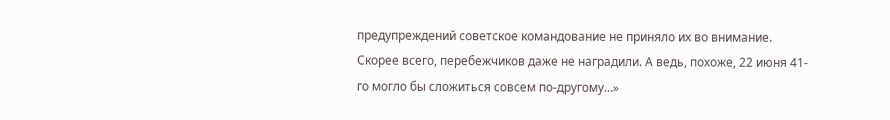предупреждений советское командование не приняло их во внимание. Скорее всего, перебежчиков даже не наградили. А ведь, похоже, 22 июня 41-го могло бы сложиться совсем по-другому…»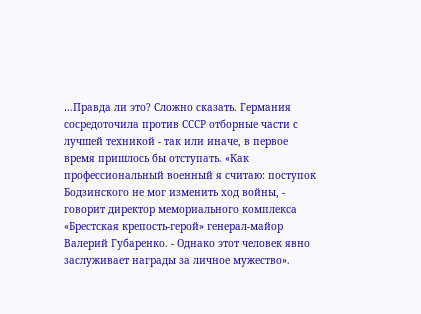…Правда ли это? Сложно сказать. Германия сосредоточила против СССР отборные части с лучшей техникой - так или иначе, в первое время пришлось бы отступать. «Как профессиональный военный я считаю: поступок Бодзинского не мог изменить ход войны, - говорит директор мемориального комплекса «Брестская крепость-герой» генерал-майор Валерий Губаренко. - Однако этот человек явно заслуживает награды за личное мужество».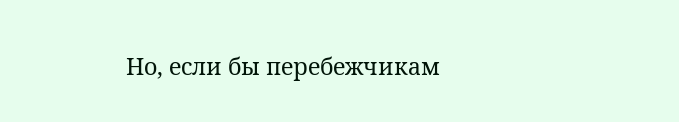Но, если бы перебежчикам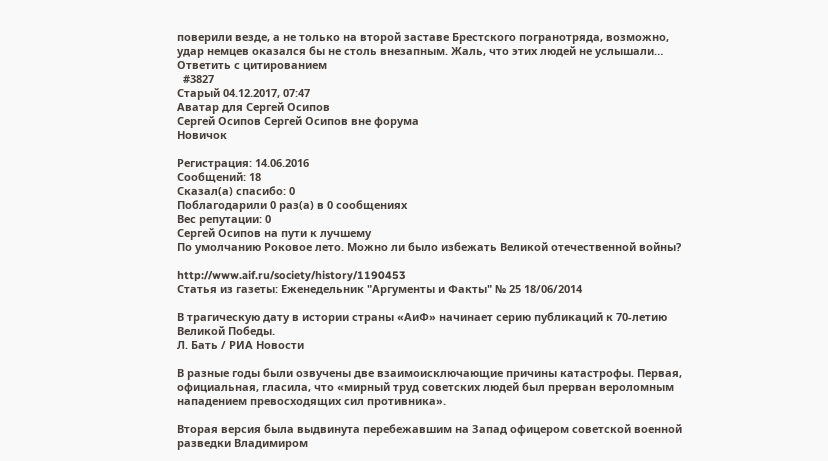поверили везде, а не только на второй заставе Брестского погранотряда, возможно, удар немцев оказался бы не столь внезапным. Жаль, что этих людей не услышали…
Ответить с цитированием
  #3827
Старый 04.12.2017, 07:47
Аватар для Сергей Осипов
Сергей Осипов Сергей Осипов вне форума
Новичок

Регистрация: 14.06.2016
Сообщений: 18
Сказал(а) спасибо: 0
Поблагодарили 0 раз(а) в 0 сообщениях
Вес репутации: 0
Сергей Осипов на пути к лучшему
По умолчанию Роковое лето. Можно ли было избежать Великой отечественной войны?

http://www.aif.ru/society/history/1190453
Статья из газеты: Еженедельник "Аргументы и Факты" № 25 18/06/2014

В трагическую дату в истории страны «АиФ» начинает серию публикаций к 70-летию Великой Победы.
Л. Бать / РИА Новости

В разные годы были озвучены две взаимоисключающие причины катастрофы. Первая, официальная, гласила, что «мирный труд советских людей был прерван вероломным нападением превосходящих сил противника».

Вторая версия была выдвинута перебежавшим на Запад офицером советской военной разведки Владимиром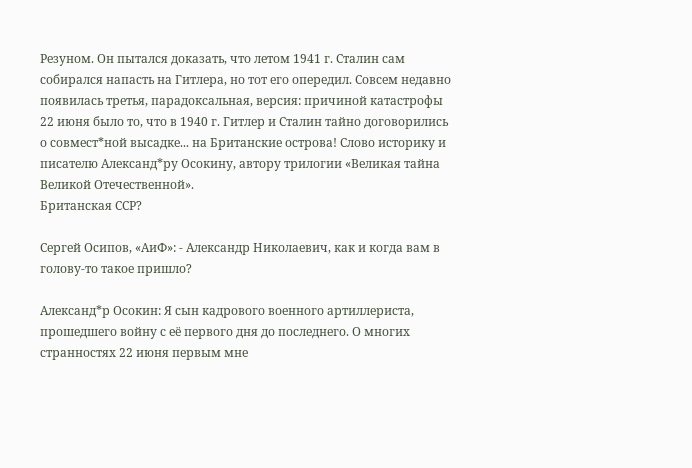Резуном. Он пытался доказать, что летом 1941 г. Сталин сам собирался напасть на Гитлера, но тот его опередил. Совсем недавно появилась третья, парадоксальная, версия: причиной катастрофы 22 июня было то, что в 1940 г. Гитлер и Сталин тайно договорились о совмест*ной высадке... на Британские острова! Слово историку и писателю Александ*ру Осокину, автору трилогии «Великая тайна Великой Отечественной».
Британская ССР?

Сергей Осипов, «АиФ»: - Александр Николаевич, как и когда вам в голову-то такое пришло?

Александ*р Осокин: Я сын кадрового военного артиллериста, прошедшего войну с её первого дня до последнего. О многих странностях 22 июня первым мне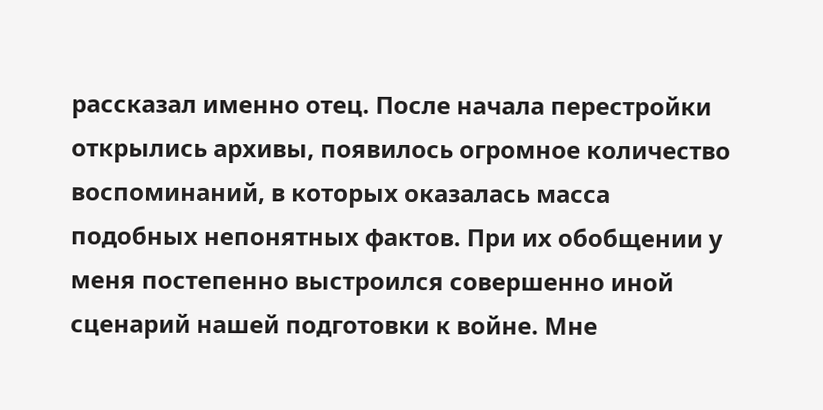рассказал именно отец. После начала перестройки открылись архивы, появилось огромное количество воспоминаний, в которых оказалась масса подобных непонятных фактов. При их обобщении у меня постепенно выстроился совершенно иной сценарий нашей подготовки к войне. Мне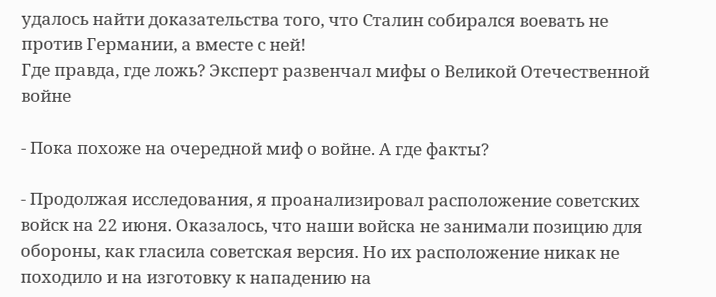удалось найти доказательства того, что Сталин собирался воевать не против Германии, а вместе с ней!
Где правда, где ложь? Эксперт развенчал мифы о Великой Отечественной войне

- Пока похоже на очередной миф о войне. А где факты?

- Продолжая исследования, я проанализировал расположение советских войск на 22 июня. Оказалось, что наши войска не занимали позицию для обороны, как гласила советская версия. Но их расположение никак не походило и на изготовку к нападению на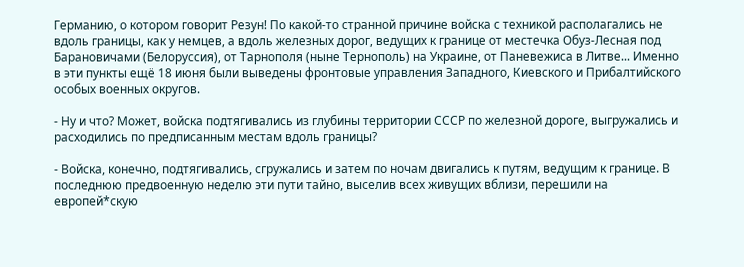Германию, о котором говорит Резун! По какой-то странной причине войска с техникой располагались не вдоль границы, как у немцев, а вдоль железных дорог, ведущих к границе от местечка Обуз-Лесная под Барановичами (Белоруссия), от Тарнополя (ныне Тернополь) на Украине, от Паневежиса в Литве... Именно в эти пункты ещё 18 июня были выведены фронтовые управления Западного, Киевского и Прибалтийского особых военных округов.

- Ну и что? Может, войска подтягивались из глубины территории СССР по железной дороге, выгружались и расходились по предписанным местам вдоль границы?

- Войска, конечно, подтягивались, сгружались и затем по ночам двигались к путям, ведущим к границе. В последнюю предвоенную неделю эти пути тайно, выселив всех живущих вблизи, перешили на европей*скую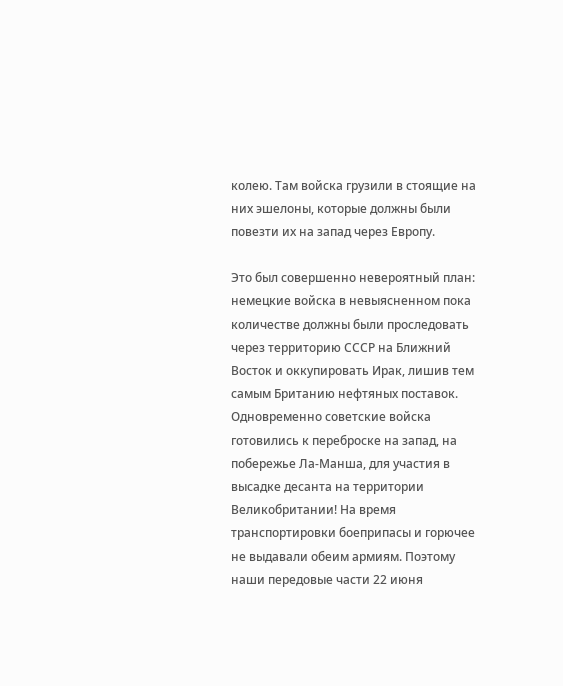колею. Там войска грузили в стоящие на них эшелоны, которые должны были повезти их на запад через Европу.

Это был совершенно невероятный план: немецкие войска в невыясненном пока количестве должны были проследовать через территорию СССР на Ближний Восток и оккупировать Ирак, лишив тем самым Британию нефтяных поставок. Одновременно советские войска готовились к переброске на запад, на побережье Ла-Манша, для участия в высадке десанта на территории Великобритании! На время транспортировки боеприпасы и горючее не выдавали обеим армиям. Поэтому наши передовые части 22 июня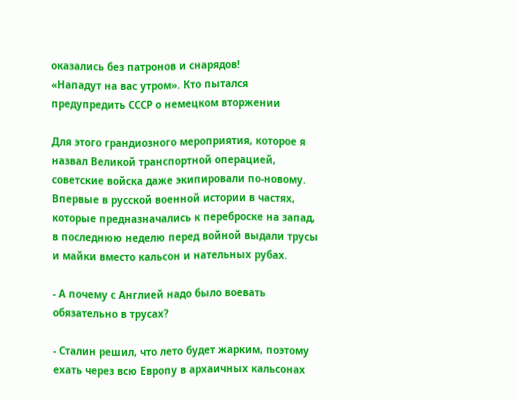оказались без патронов и снарядов!
«Нападут на вас утром». Кто пытался предупредить СССР о немецком вторжении

Для этого грандиозного мероприятия, которое я назвал Великой транспортной операцией, советские войска даже экипировали по-новому. Впервые в русской военной истории в частях, которые предназначались к переброске на запад, в последнюю неделю перед войной выдали трусы и майки вместо кальсон и нательных рубах.

- А почему с Англией надо было воевать обязательно в трусах?

- Сталин решил, что лето будет жарким, поэтому ехать через всю Европу в архаичных кальсонах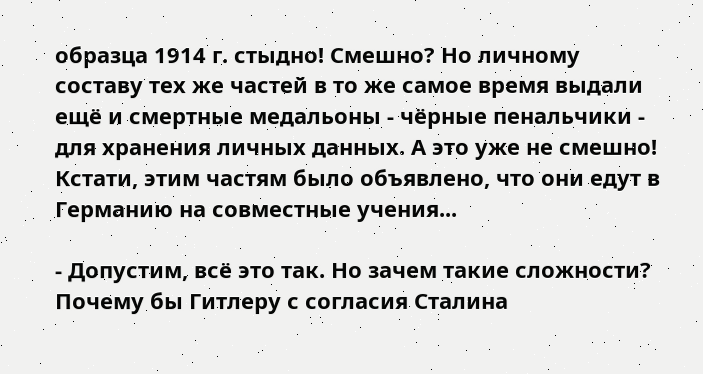образца 1914 г. стыдно! Смешно? Но личному составу тех же частей в то же самое время выдали ещё и смертные медальоны - чёрные пенальчики - для хранения личных данных. А это уже не смешно! Кстати, этим частям было объявлено, что они едут в Германию на совместные учения...

- Допустим, всё это так. Но зачем такие сложности? Почему бы Гитлеру с согласия Сталина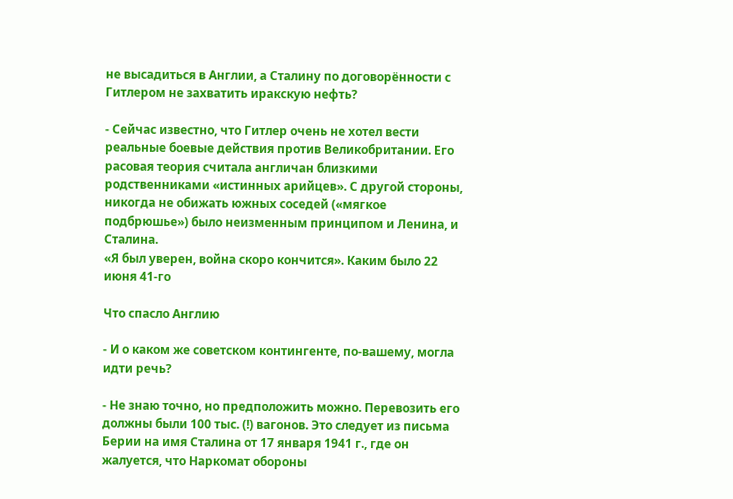не высадиться в Англии, а Сталину по договорённости с Гитлером не захватить иракскую нефть?

- Сейчас известно, что Гитлер очень не хотел вести реальные боевые действия против Великобритании. Его расовая теория считала англичан близкими родственниками «истинных арийцев». С другой стороны, никогда не обижать южных соседей («мягкое подбрюшье») было неизменным принципом и Ленина, и Сталина.
«Я был уверен, война скоро кончится». Каким было 22 июня 41-го

Что спасло Англию

- И о каком же советском контингенте, по-вашему, могла идти речь?

- Не знаю точно, но предположить можно. Перевозить его должны были 100 тыс. (!) вагонов. Это следует из письма Берии на имя Сталина от 17 января 1941 г., где он жалуется, что Наркомат обороны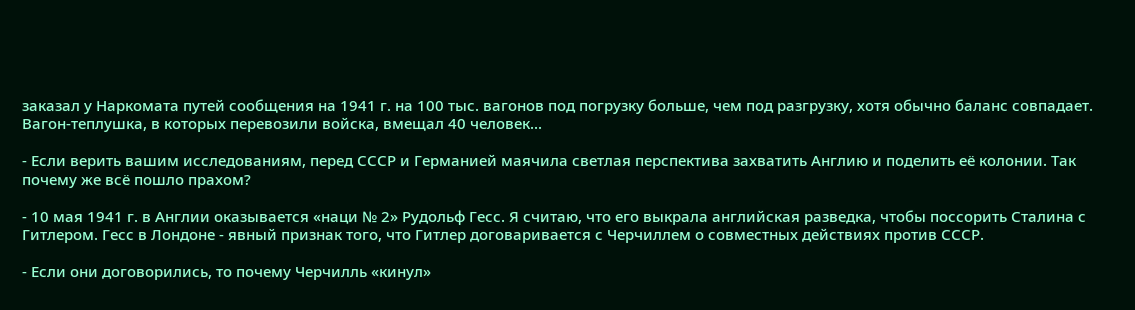заказал у Наркомата путей сообщения на 1941 г. на 100 тыс. вагонов под погрузку больше, чем под разгрузку, хотя обычно баланс совпадает. Вагон-теплушка, в которых перевозили войска, вмещал 40 человек...

- Если верить вашим исследованиям, перед СССР и Германией маячила светлая перспектива захватить Англию и поделить её колонии. Так почему же всё пошло прахом?

- 10 мая 1941 г. в Англии оказывается «наци № 2» Рудольф Гесс. Я считаю, что его выкрала английская разведка, чтобы поссорить Сталина с Гитлером. Гесс в Лондоне - явный признак того, что Гитлер договаривается с Черчиллем о совместных действиях против СССР.

- Если они договорились, то почему Черчилль «кинул»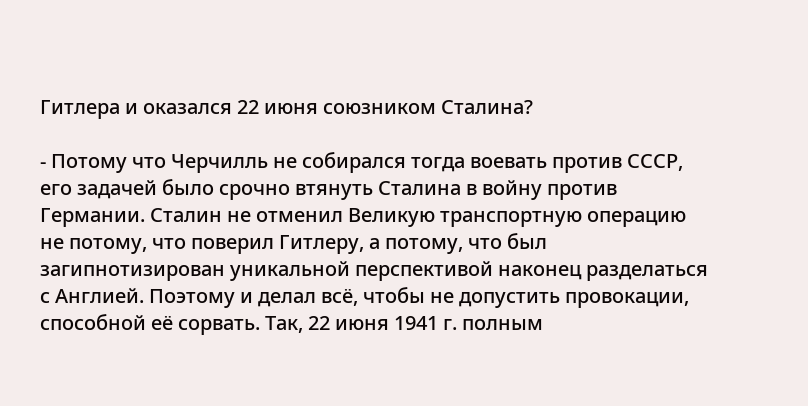Гитлера и оказался 22 июня союзником Сталина?

- Потому что Черчилль не собирался тогда воевать против СССР, его задачей было срочно втянуть Сталина в войну против Германии. Сталин не отменил Великую транспортную операцию не потому, что поверил Гитлеру, а потому, что был загипнотизирован уникальной перспективой наконец разделаться с Англией. Поэтому и делал всё, чтобы не допустить провокации, способной её сорвать. Так, 22 июня 1941 г. полным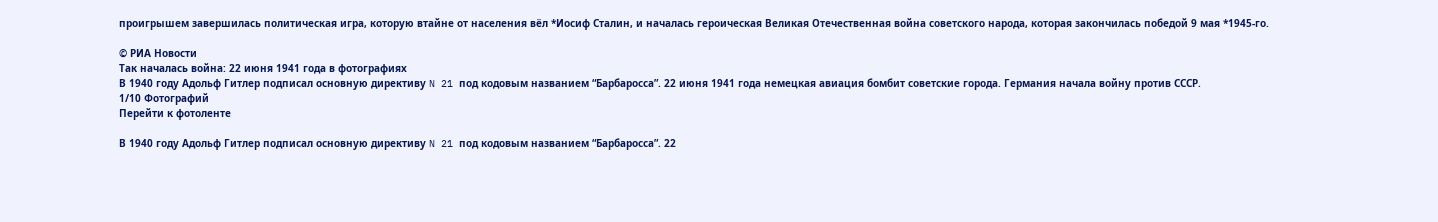проигрышем завершилась политическая игра, которую втайне от населения вёл *Иосиф Сталин, и началась героическая Великая Отечественная война советского народа, которая закончилась победой 9 мая *1945-го.

© РИА Новости
Так началась война: 22 июня 1941 года в фотографиях
В 1940 году Адольф Гитлер подписал основную директиву N 21 под кодовым названием “Барбаросса”. 22 июня 1941 года немецкая авиация бомбит советские города. Германия начала войну против СССР.
1/10 Фотографий
Перейти к фотоленте

В 1940 году Адольф Гитлер подписал основную директиву N 21 под кодовым названием “Барбаросса”. 22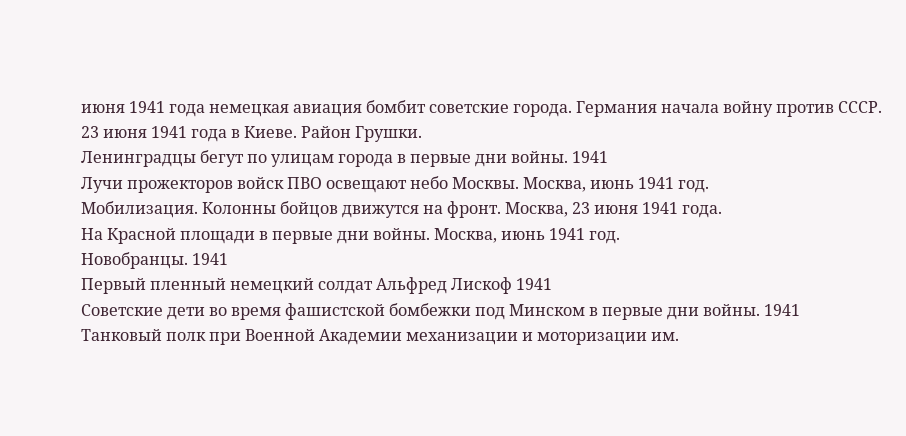июня 1941 года немецкая авиация бомбит советские города. Германия начала войну против СССР.
23 июня 1941 года в Киеве. Район Грушки.
Ленинградцы бегут по улицам города в первые дни войны. 1941
Лучи прожекторов войск ПВО освещают небо Москвы. Москва, июнь 1941 год.
Мобилизация. Колонны бойцов движутся на фронт. Москва, 23 июня 1941 года.
На Красной площади в первые дни войны. Москва, июнь 1941 год.
Новобранцы. 1941
Первый пленный немецкий солдат Альфред Лискоф 1941
Советские дети во время фашистской бомбежки под Минском в первые дни войны. 1941
Танковый полк при Военной Академии механизации и моторизации им.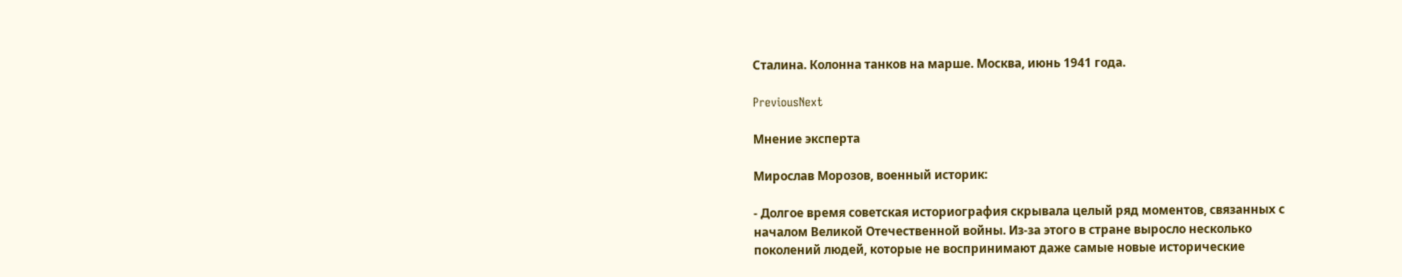Сталина. Колонна танков на марше. Москва, июнь 1941 года.

PreviousNext

Мнение эксперта

Мирослав Морозов, военный историк:

- Долгое время советская историография скрывала целый ряд моментов, связанных с началом Великой Отечественной войны. Из-за этого в стране выросло несколько поколений людей, которые не воспринимают даже самые новые исторические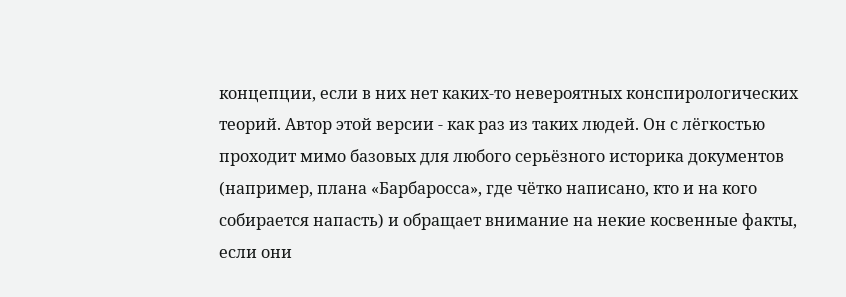концепции, если в них нет каких-то невероятных конспирологических теорий. Автор этой версии - как раз из таких людей. Он с лёгкостью проходит мимо базовых для любого серьёзного историка документов (например, плана «Барбаросса», где чётко написано, кто и на кого собирается напасть) и обращает внимание на некие косвенные факты, если они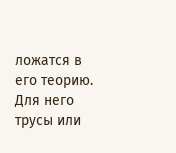ложатся в его теорию. Для него трусы или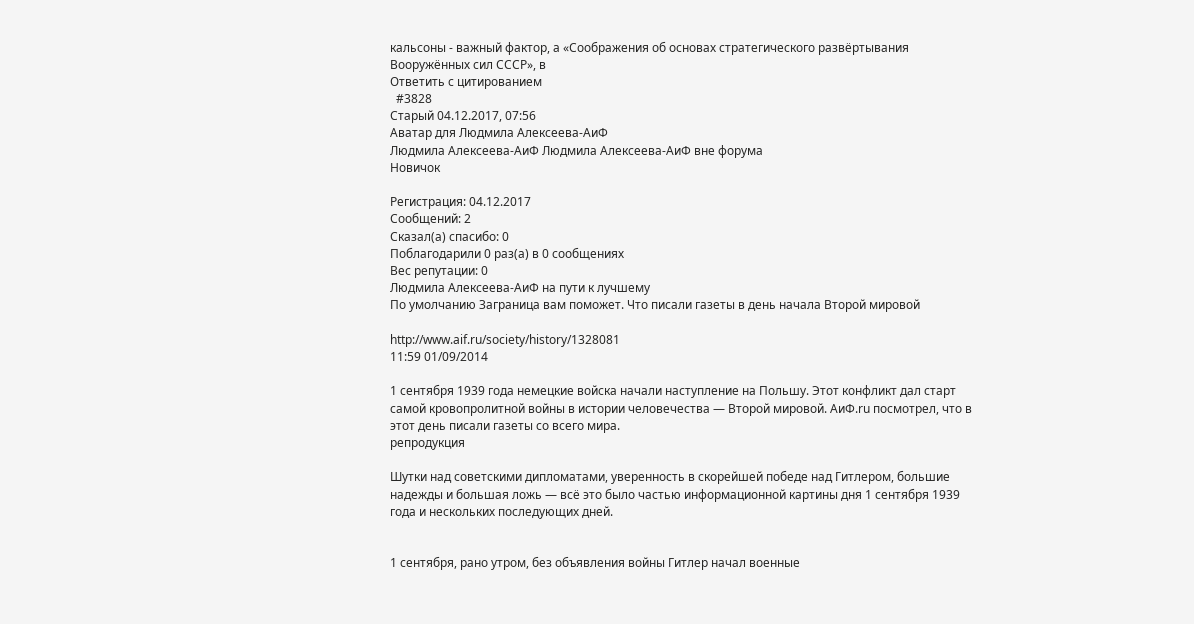кальсоны - важный фактор, а «Соображения об основах стратегического развёртывания Вооружённых сил СССР», в
Ответить с цитированием
  #3828
Старый 04.12.2017, 07:56
Аватар для Людмила Алексеева-АиФ
Людмила Алексеева-АиФ Людмила Алексеева-АиФ вне форума
Новичок

Регистрация: 04.12.2017
Сообщений: 2
Сказал(а) спасибо: 0
Поблагодарили 0 раз(а) в 0 сообщениях
Вес репутации: 0
Людмила Алексеева-АиФ на пути к лучшему
По умолчанию Заграница вам поможет. Что писали газеты в день начала Второй мировой

http://www.aif.ru/society/history/1328081
11:59 01/09/2014

1 сентября 1939 года немецкие войска начали наступление на Польшу. Этот конфликт дал старт самой кровопролитной войны в истории человечества — Второй мировой. АиФ.ru посмотрел, что в этот день писали газеты со всего мира.
репродукция

Шутки над советскими дипломатами, уверенность в скорейшей победе над Гитлером, большие надежды и большая ложь — всё это было частью информационной картины дня 1 сентября 1939 года и нескольких последующих дней.


1 сентября, рано утром, без объявления войны Гитлер начал военные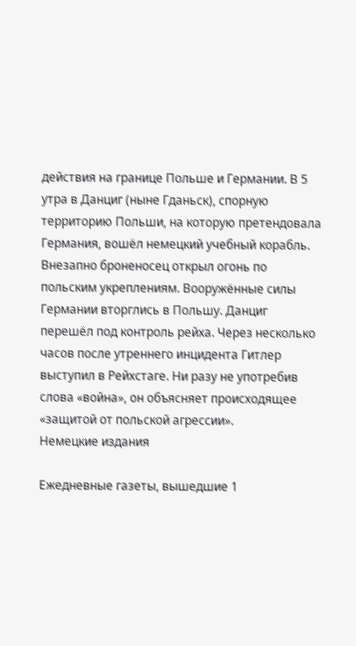действия на границе Польше и Германии. В 5 утра в Данциг (ныне Гданьск), спорную территорию Польши, на которую претендовала Германия, вошёл немецкий учебный корабль. Внезапно броненосец открыл огонь по польским укреплениям. Вооружённые силы Германии вторглись в Польшу. Данциг перешёл под контроль рейха. Через несколько часов после утреннего инцидента Гитлер выступил в Рейхстаге. Ни разу не употребив слова «война», он объясняет происходящее «защитой от польской агрессии».
Немецкие издания

Ежедневные газеты, вышедшие 1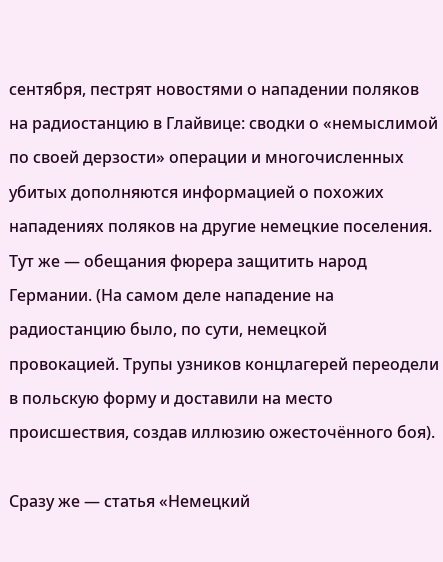сентября, пестрят новостями о нападении поляков на радиостанцию в Глайвице: сводки о «немыслимой по своей дерзости» операции и многочисленных убитых дополняются информацией о похожих нападениях поляков на другие немецкие поселения. Тут же — обещания фюрера защитить народ Германии. (На самом деле нападение на радиостанцию было, по сути, немецкой провокацией. Трупы узников концлагерей переодели в польскую форму и доставили на место происшествия, создав иллюзию ожесточённого боя).

Сразу же — статья «Немецкий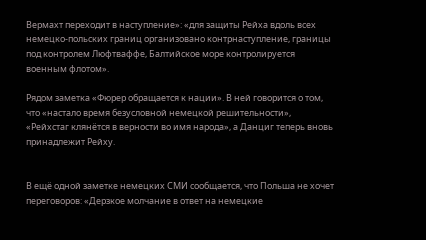Вермахт переходит в наступление»: «для защиты Рейха вдоль всех немецко-польских границ организовано контрнаступление, границы под контролем Люфтваффе, Балтийское море контролируется военным флотом».

Рядом заметка «Фюрер обращается к нации». В ней говорится о том, что «настало время безусловной немецкой решительности», «Рейхстаг клянётся в верности во имя народа», а Данциг теперь вновь принадлежит Рейху.


В ещё одной заметке немецких СМИ сообщается, что Польша не хочет переговоров: «Дерзкое молчание в ответ на немецкие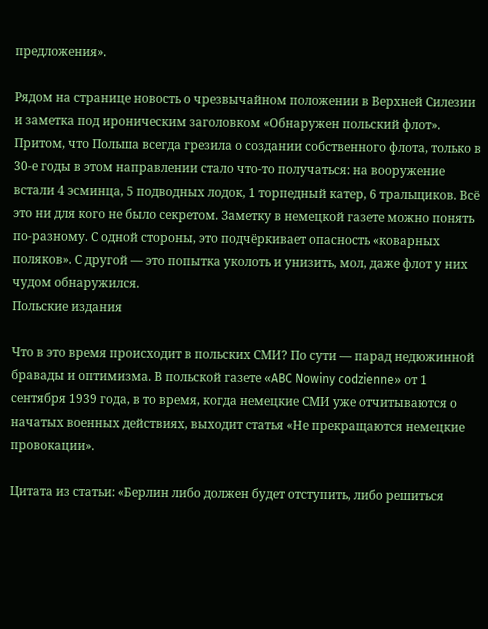предложения».

Рядом на странице новость о чрезвычайном положении в Верхней Силезии и заметка под ироническим заголовком «Обнаружен польский флот». Притом, что Польша всегда грезила о создании собственного флота, только в 30-е годы в этом направлении стало что-то получаться: на вооружение встали 4 эсминца, 5 подводных лодок, 1 торпедный катер, 6 тральщиков. Всё это ни для кого не было секретом. Заметку в немецкой газете можно понять по-разному. С одной стороны, это подчёркивает опасность «коварных поляков». С другой — это попытка уколоть и унизить, мол, даже флот у них чудом обнаружился.
Польские издания

Что в это время происходит в польских СМИ? По сути — парад недюжинной бравады и оптимизма. В польской газете «ABC Nowiny codzienne» от 1 сентября 1939 года, в то время, когда немецкие СМИ уже отчитываются о начатых военных действиях, выходит статья «Не прекращаются немецкие провокации».

Цитата из статьи: «Берлин либо должен будет отступить, либо решиться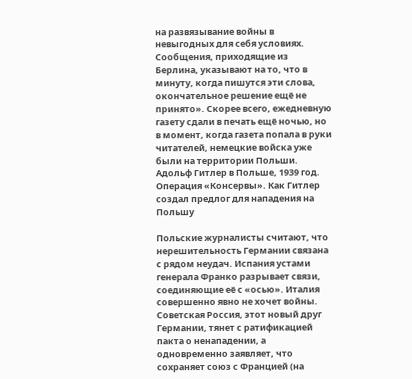на развязывание войны в невыгодных для себя условиях. Сообщения, приходящие из Берлина, указывают на то, что в минуту, когда пишутся эти слова, окончательное решение ещё не принято». Скорее всего, ежедневную газету сдали в печать ещё ночью, но в момент, когда газета попала в руки читателей, немецкие войска уже были на территории Польши.
Адольф Гитлер в Польше, 1939 год. Операция «Консервы». Как Гитлер создал предлог для нападения на Польшу

Польские журналисты считают, что нерешительность Германии связана с рядом неудач. Испания устами генерала Франко разрывает связи, соединяющие её с «осью». Италия совершенно явно не хочет войны. Советская Россия, этот новый друг Германии, тянет с ратификацией пакта о ненападении, а одновременно заявляет, что сохраняет союз с Францией (на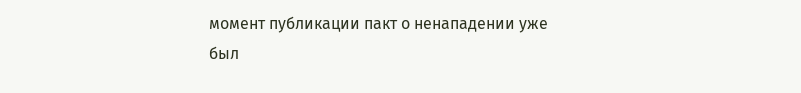момент публикации пакт о ненападении уже был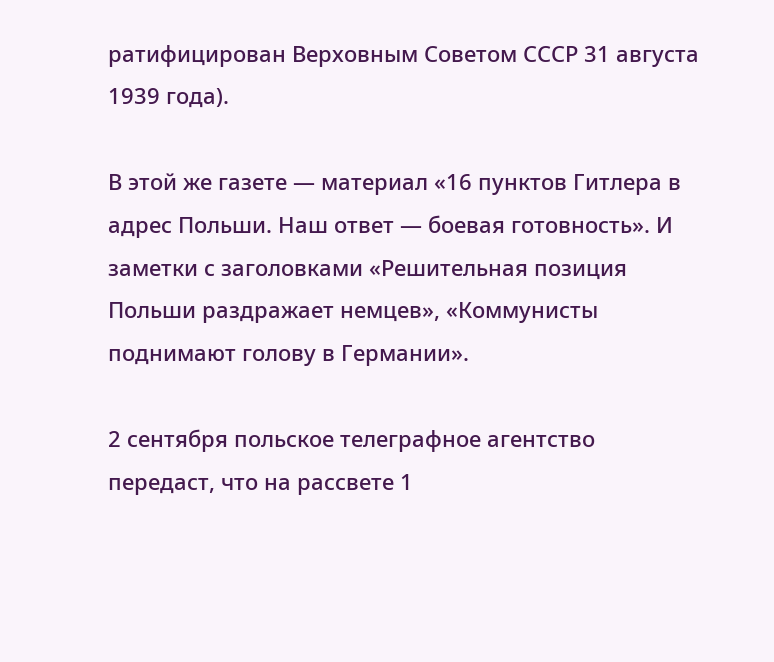ратифицирован Верховным Советом СССР 31 августа 1939 года).

В этой же газете — материал «16 пунктов Гитлера в адрес Польши. Наш ответ — боевая готовность». И заметки с заголовками «Решительная позиция Польши раздражает немцев», «Коммунисты поднимают голову в Германии».

2 сентября польское телеграфное агентство передаст, что на рассвете 1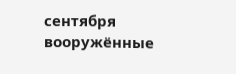сентября вооружённые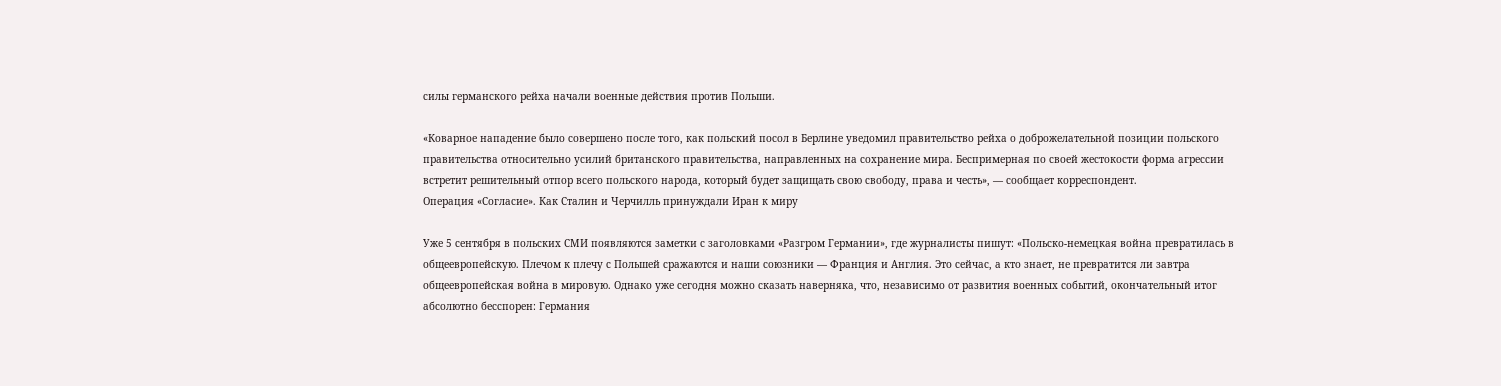силы германского рейха начали военные действия против Польши.

«Коварное нападение было совершено после того, как польский посол в Берлине уведомил правительство рейха о доброжелательной позиции польского правительства относительно усилий британского правительства, направленных на сохранение мира. Беспримерная по своей жестокости форма агрессии встретит решительный отпор всего польского народа, который будет защищать свою свободу, права и честь», — сообщает корреспондент.
Операция «Согласие». Как Сталин и Черчилль принуждали Иран к миру

Уже 5 сентября в польских СМИ появляются заметки с заголовками «Разгром Германии», где журналисты пишут: «Польско-немецкая война превратилась в общеевропейскую. Плечом к плечу с Польшей сражаются и наши союзники — Франция и Англия. Это сейчас, а кто знает, не превратится ли завтра общеевропейская война в мировую. Однако уже сегодня можно сказать наверняка, что, независимо от развития военных событий, окончательный итог абсолютно бесспорен: Германия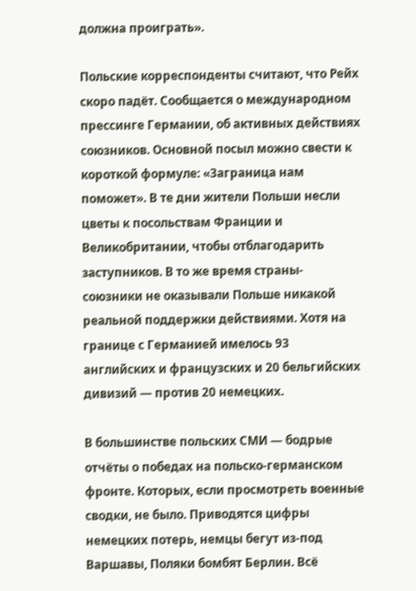должна проиграть».

Польские корреспонденты считают, что Рейх скоро падёт. Сообщается о международном прессинге Германии, об активных действиях союзников. Основной посыл можно свести к короткой формуле: «Заграница нам поможет». В те дни жители Польши несли цветы к посольствам Франции и Великобритании, чтобы отблагодарить заступников. В то же время страны-союзники не оказывали Польше никакой реальной поддержки действиями. Хотя на границе с Германией имелось 93 английских и французских и 20 бельгийских дивизий — против 20 немецких.

В большинстве польских СМИ — бодрые отчёты о победах на польско-германском фронте. Которых, если просмотреть военные сводки, не было. Приводятся цифры немецких потерь, немцы бегут из-под Варшавы, Поляки бомбят Берлин. Всё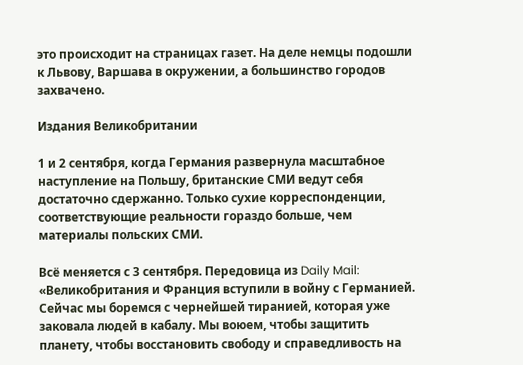это происходит на страницах газет. На деле немцы подошли к Львову, Варшава в окружении, а большинство городов захвачено.

Издания Великобритании

1 и 2 сентября, когда Германия развернула масштабное наступление на Польшу, британские СМИ ведут себя достаточно сдержанно. Только сухие корреспонденции, соответствующие реальности гораздо больше, чем материалы польских СМИ.

Всё меняется с 3 сентября. Передовица из Daily Mail: «Великобритания и Франция вступили в войну с Германией. Сейчас мы боремся с чернейшей тиранией, которая уже заковала людей в кабалу. Мы воюем, чтобы защитить планету, чтобы восстановить свободу и справедливость на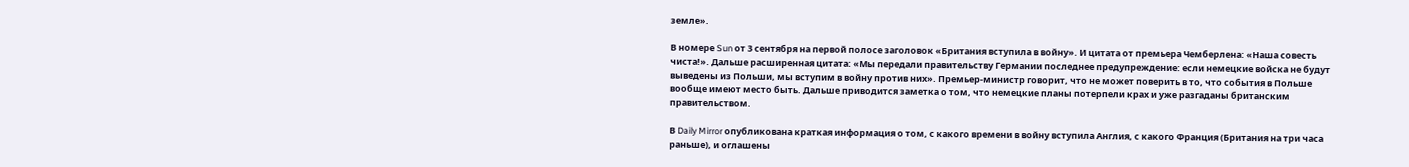земле».

В номере Sun от 3 сентября на первой полосе заголовок «Британия вступила в войну». И цитата от премьера Чемберлена: «Наша совесть чиста!». Дальше расширенная цитата: «Мы передали правительству Германии последнее предупреждение: если немецкие войска не будут выведены из Польши, мы вступим в войну против них». Премьер-министр говорит, что не может поверить в то, что события в Польше вообще имеют место быть. Дальше приводится заметка о том, что немецкие планы потерпели крах и уже разгаданы британским правительством.

В Daily Mirror опубликована краткая информация о том, с какого времени в войну вступила Англия, с какого Франция (Британия на три часа раньше), и оглашены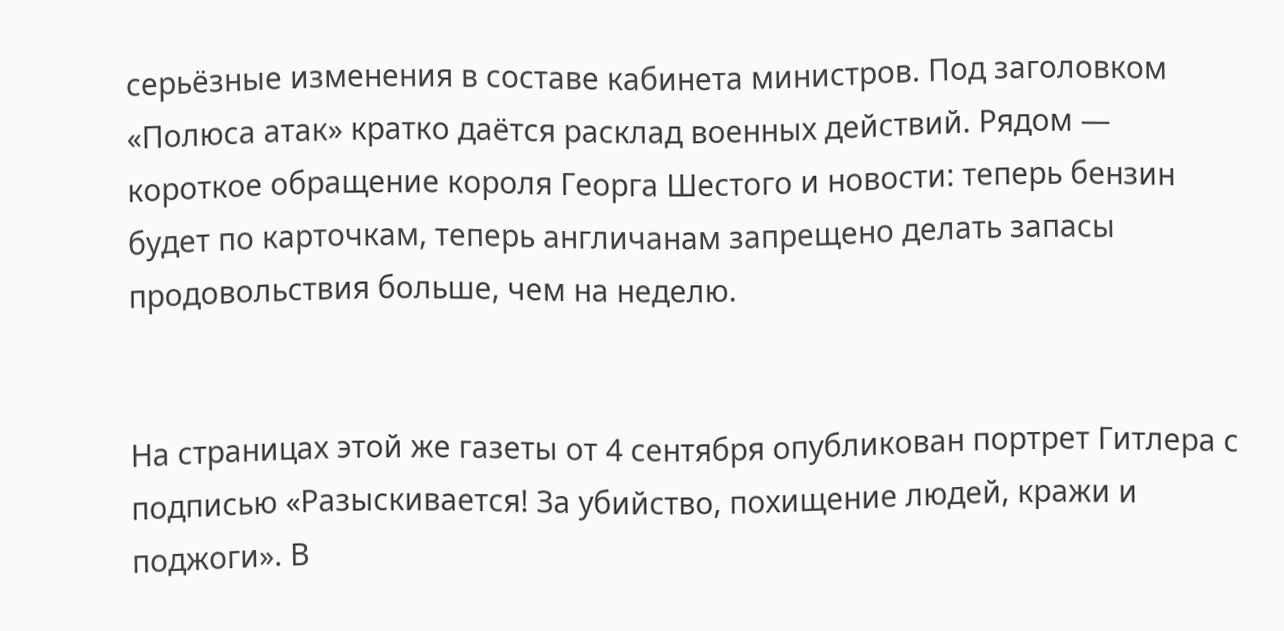серьёзные изменения в составе кабинета министров. Под заголовком «Полюса атак» кратко даётся расклад военных действий. Рядом — короткое обращение короля Георга Шестого и новости: теперь бензин будет по карточкам, теперь англичанам запрещено делать запасы продовольствия больше, чем на неделю.


На страницах этой же газеты от 4 сентября опубликован портрет Гитлера с подписью «Разыскивается! За убийство, похищение людей, кражи и поджоги». В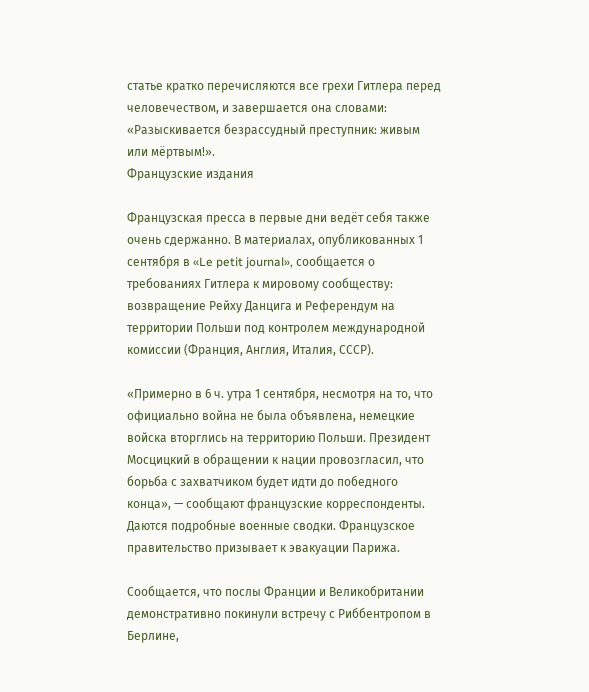статье кратко перечисляются все грехи Гитлера перед человечеством, и завершается она словами: «Разыскивается безрассудный преступник: живым или мёртвым!».
Французские издания

Французская пресса в первые дни ведёт себя также очень сдержанно. В материалах, опубликованных 1 сентября в «Le petit journal», сообщается о требованиях Гитлера к мировому сообществу: возвращение Рейху Данцига и Референдум на территории Польши под контролем международной комиссии (Франция, Англия, Италия, СССР).

«Примерно в 6 ч. утра 1 сентября, несмотря на то, что официально война не была объявлена, немецкие войска вторглись на территорию Польши. Президент Мосцицкий в обращении к нации провозгласил, что борьба с захватчиком будет идти до победного конца», — сообщают французские корреспонденты. Даются подробные военные сводки. Французское правительство призывает к эвакуации Парижа.

Сообщается, что послы Франции и Великобритании демонстративно покинули встречу с Риббентропом в Берлине,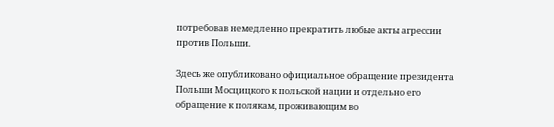потребовав немедленно прекратить любые акты агрессии против Польши.

Здесь же опубликовано официальное обращение президента Польши Мосцицкого к польской нации и отдельно его обращение к полякам, проживающим во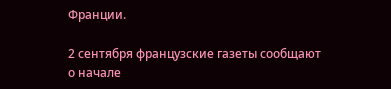Франции.

2 сентября французские газеты сообщают о начале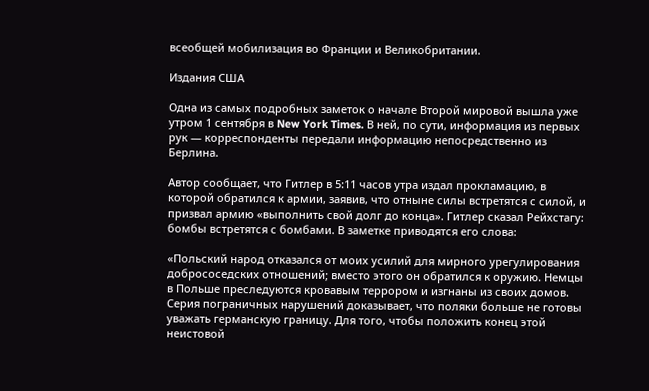всеобщей мобилизация во Франции и Великобритании.

Издания США

Одна из самых подробных заметок о начале Второй мировой вышла уже утром 1 сентября в New York Times. В ней, по сути, информация из первых рук — корреспонденты передали информацию непосредственно из Берлина.

Автор сообщает, что Гитлер в 5:11 часов утра издал прокламацию, в которой обратился к армии, заявив, что отныне силы встретятся с силой, и призвал армию «выполнить свой долг до конца». Гитлер сказал Рейхстагу: бомбы встретятся с бомбами. В заметке приводятся его слова:

«Польский народ отказался от моих усилий для мирного урегулирования добрососедских отношений; вместо этого он обратился к оружию. Немцы в Польше преследуются кровавым террором и изгнаны из своих домов. Серия пограничных нарушений доказывает, что поляки больше не готовы уважать германскую границу. Для того, чтобы положить конец этой неистовой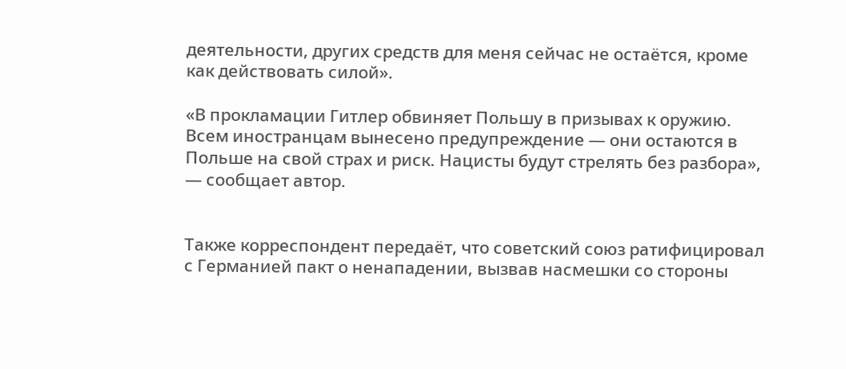деятельности, других средств для меня сейчас не остаётся, кроме как действовать силой».

«В прокламации Гитлер обвиняет Польшу в призывах к оружию. Всем иностранцам вынесено предупреждение — они остаются в Польше на свой страх и риск. Нацисты будут стрелять без разбора», — сообщает автор.


Также корреспондент передаёт, что советский союз ратифицировал с Германией пакт о ненападении, вызвав насмешки со стороны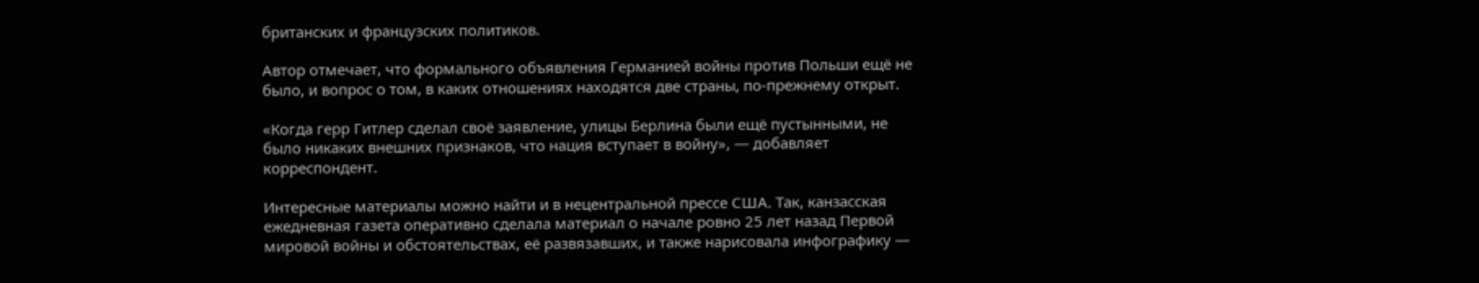британских и французских политиков.

Автор отмечает, что формального объявления Германией войны против Польши ещё не было, и вопрос о том, в каких отношениях находятся две страны, по-прежнему открыт.

«Когда герр Гитлер сделал своё заявление, улицы Берлина были ещё пустынными, не было никаких внешних признаков, что нация вступает в войну», — добавляет корреспондент.

Интересные материалы можно найти и в нецентральной прессе США. Так, канзасская ежедневная газета оперативно сделала материал о начале ровно 25 лет назад Первой мировой войны и обстоятельствах, её развязавших, и также нарисовала инфографику —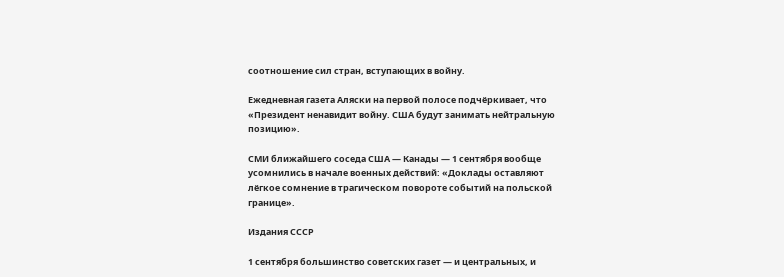соотношение сил стран, вступающих в войну.

Ежедневная газета Аляски на первой полосе подчёркивает, что «Президент ненавидит войну. США будут занимать нейтральную позицию».

СМИ ближайшего соседа США — Канады — 1 сентября вообще усомнились в начале военных действий: «Доклады оставляют лёгкое сомнение в трагическом повороте событий на польской границе».

Издания СССР

1 сентября большинство советских газет — и центральных, и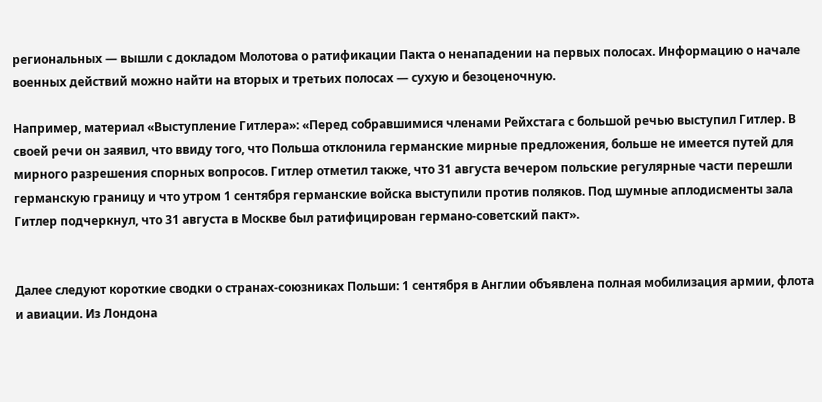региональных — вышли с докладом Молотова о ратификации Пакта о ненападении на первых полосах. Информацию о начале военных действий можно найти на вторых и третьих полосах — сухую и безоценочную.

Например, материал «Выступление Гитлера»: «Перед собравшимися членами Рейхстага с большой речью выступил Гитлер. В своей речи он заявил, что ввиду того, что Польша отклонила германские мирные предложения, больше не имеется путей для мирного разрешения спорных вопросов. Гитлер отметил также, что 31 августа вечером польские регулярные части перешли германскую границу и что утром 1 сентября германские войска выступили против поляков. Под шумные аплодисменты зала Гитлер подчеркнул, что 31 августа в Москве был ратифицирован германо-советский пакт».


Далее следуют короткие сводки о странах-союзниках Польши: 1 сентября в Англии объявлена полная мобилизация армии, флота и авиации. Из Лондона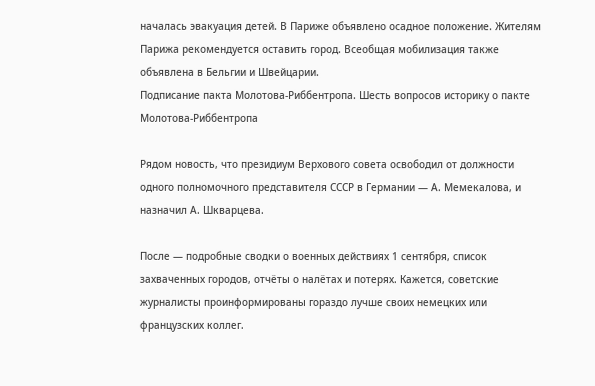началась эвакуация детей. В Париже объявлено осадное положение. Жителям Парижа рекомендуется оставить город. Всеобщая мобилизация также объявлена в Бельгии и Швейцарии.
Подписание пакта Молотова-Риббентропа. Шесть вопросов историку о пакте Молотова-Риббентропа

Рядом новость, что президиум Верхового совета освободил от должности одного полномочного представителя СССР в Германии — А. Мемекалова, и назначил А. Шкварцева.

После — подробные сводки о военных действиях 1 сентября, список захваченных городов, отчёты о налётах и потерях. Кажется, советские журналисты проинформированы гораздо лучше своих немецких или французских коллег.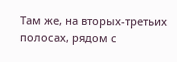Там же, на вторых-третьих полосах, рядом с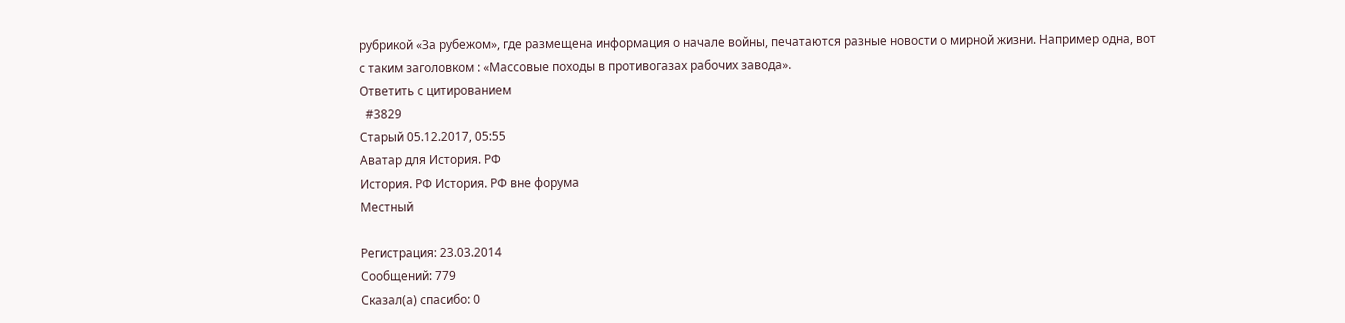рубрикой «За рубежом», где размещена информация о начале войны, печатаются разные новости о мирной жизни. Например одна, вот с таким заголовком : «Массовые походы в противогазах рабочих завода».
Ответить с цитированием
  #3829
Старый 05.12.2017, 05:55
Аватар для История. РФ
История. РФ История. РФ вне форума
Местный

Регистрация: 23.03.2014
Сообщений: 779
Сказал(а) спасибо: 0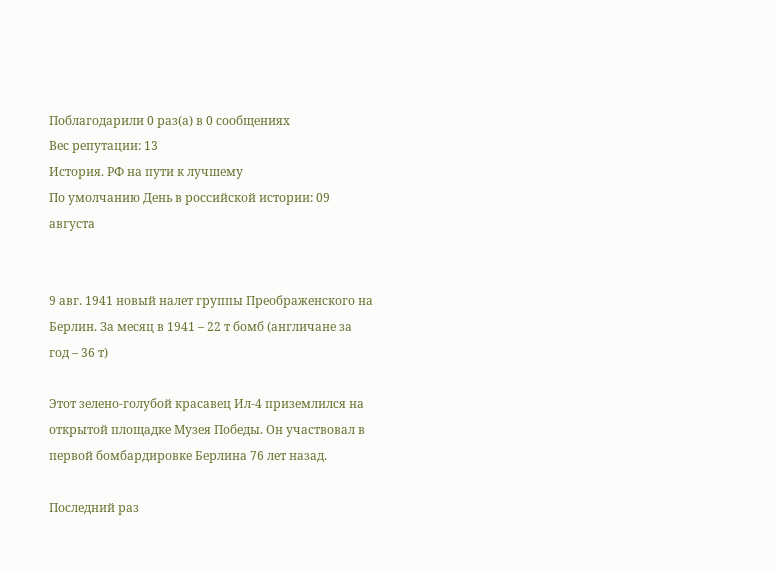Поблагодарили 0 раз(а) в 0 сообщениях
Вес репутации: 13
История. РФ на пути к лучшему
По умолчанию День в российской истории: 09 августа


9 авг. 1941 новый налет группы Преображенского на Берлин. За месяц в 1941 – 22 т бомб (англичане за год – 36 т)

Этот зелено-голубой красавец Ил-4 приземлился на открытой площадке Музея Победы. Он участвовал в первой бомбардировке Берлина 76 лет назад.

Последний раз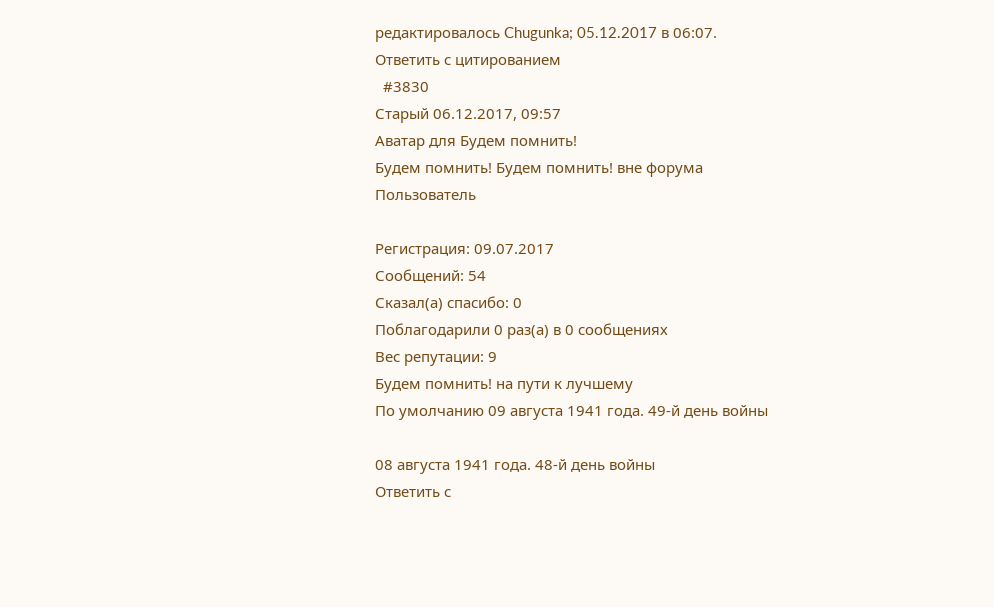редактировалось Chugunka; 05.12.2017 в 06:07.
Ответить с цитированием
  #3830
Старый 06.12.2017, 09:57
Аватар для Будем помнить!
Будем помнить! Будем помнить! вне форума
Пользователь

Регистрация: 09.07.2017
Сообщений: 54
Сказал(а) спасибо: 0
Поблагодарили 0 раз(а) в 0 сообщениях
Вес репутации: 9
Будем помнить! на пути к лучшему
По умолчанию 09 августа 1941 года. 49-й день войны

08 августа 1941 года. 48-й день войны
Ответить с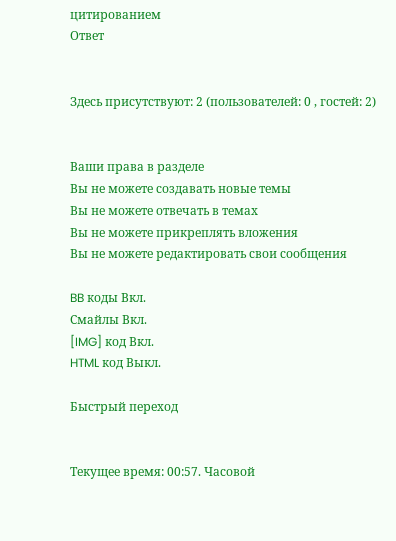цитированием
Ответ


Здесь присутствуют: 2 (пользователей: 0 , гостей: 2)


Ваши права в разделе
Вы не можете создавать новые темы
Вы не можете отвечать в темах
Вы не можете прикреплять вложения
Вы не можете редактировать свои сообщения

BB коды Вкл.
Смайлы Вкл.
[IMG] код Вкл.
HTML код Выкл.

Быстрый переход


Текущее время: 00:57. Часовой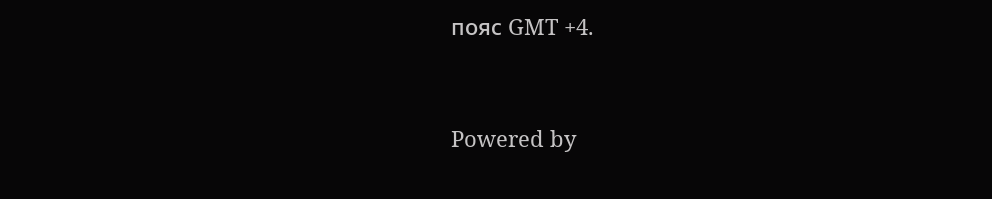пояс GMT +4.


Powered by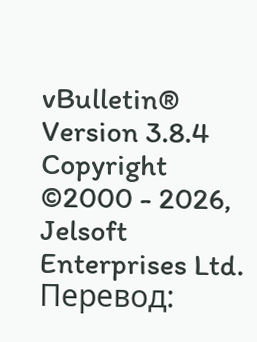vBulletin® Version 3.8.4
Copyright ©2000 - 2026, Jelsoft Enterprises Ltd. Перевод: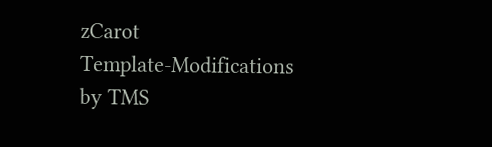zCarot
Template-Modifications by TMS